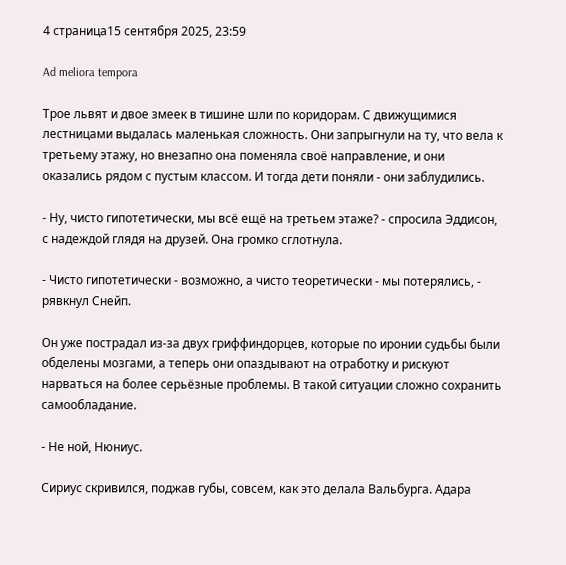4 страница15 сентября 2025, 23:59

Ad meliora tempora

Трое львят и двое змеек в тишине шли по коридорам. С движущимися лестницами выдалась маленькая сложность. Они запрыгнули на ту, что вела к третьему этажу, но внезапно она поменяла своё направление, и они оказались рядом с пустым классом. И тогда дети поняли - они заблудились.

- Ну, чисто гипотетически, мы всё ещё на третьем этаже? - спросила Эддисон, с надеждой глядя на друзей. Она громко сглотнула.

- Чисто гипотетически - возможно, а чисто теоретически - мы потерялись, - рявкнул Снейп.

Он уже пострадал из-за двух гриффиндорцев, которые по иронии судьбы были обделены мозгами, а теперь они опаздывают на отработку и рискуют нарваться на более серьёзные проблемы. В такой ситуации сложно сохранить самообладание.

- Не ной, Нюниус.

Сириус скривился, поджав губы, совсем, как это делала Вальбурга. Адара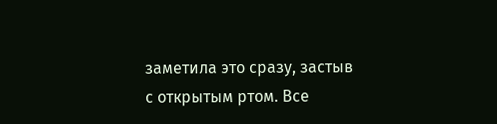заметила это сразу, застыв с открытым ртом. Все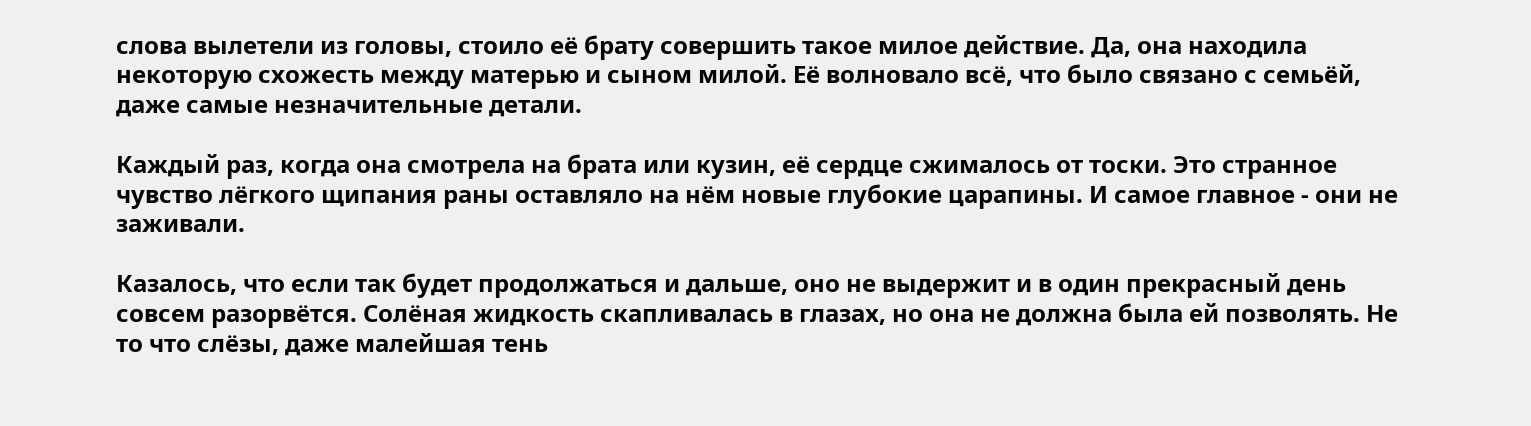слова вылетели из головы, стоило её брату совершить такое милое действие. Да, она находила некоторую схожесть между матерью и сыном милой. Её волновало всё, что было связано с семьёй, даже самые незначительные детали.

Каждый раз, когда она смотрела на брата или кузин, её сердце сжималось от тоски. Это странное чувство лёгкого щипания раны оставляло на нём новые глубокие царапины. И самое главное - они не заживали.

Казалось, что если так будет продолжаться и дальше, оно не выдержит и в один прекрасный день совсем разорвётся. Солёная жидкость скапливалась в глазах, но она не должна была ей позволять. Не то что слёзы, даже малейшая тень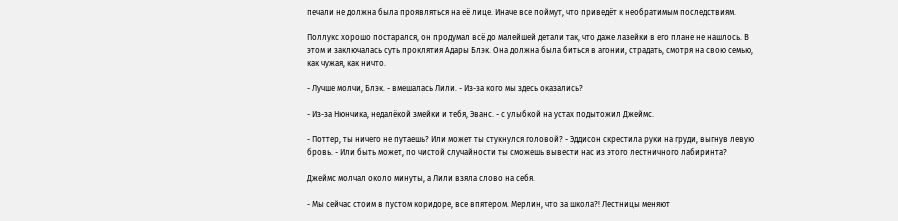печали не должна была проявляться на её лице. Иначе все поймут, что приведёт к необратимым последствиям.

Поллукс хорошо постарался, он продумал всё до малейшей детали так, что даже лазейки в его плане не нашлось. В этом и заключалась суть проклятия Адары Блэк. Она должна была биться в агонии, страдать, смотря на свою семью, как чужая, как ничто.

- Лучше молчи, Блэк. - вмешалась Лили. - Из-за кого мы здесь оказались?

- Из-за Нюнчика, недалёкой змейки и тебя, Эванс. - с улыбкой на устах подытожил Джеймс.

- Поттер, ты ничего не путаешь? Или может ты стукнулся головой? - Эддисон скрестила руки на груди, выгнув левую бровь. - Или быть может, по чистой случайности ты сможешь вывести нас из этого лестничного лабиринта?

Джеймс молчал около минуты, а Лили взяла слово на себя.

- Мы сейчас стоим в пустом коридоре, все впятером. Мерлин, что за школа?! Лестницы меняют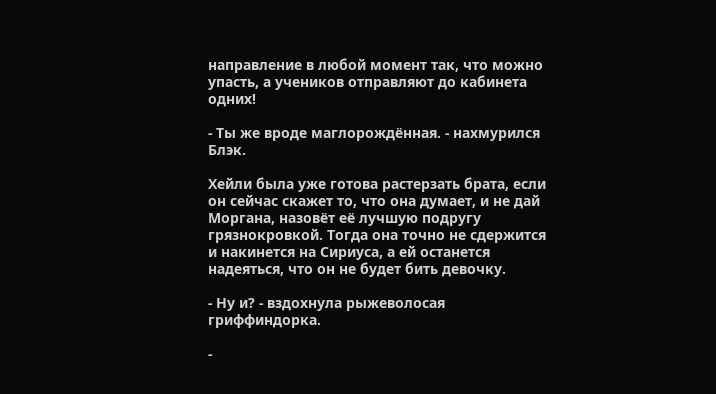направление в любой момент так, что можно упасть, а учеников отправляют до кабинета одних!

- Ты же вроде маглорождённая. - нахмурился Блэк.

Хейли была уже готова растерзать брата, если он сейчас скажет то, что она думает, и не дай Моргана, назовёт её лучшую подругу грязнокровкой. Тогда она точно не сдержится и накинется на Сириуса, а ей останется надеяться, что он не будет бить девочку.

- Ну и? - вздохнула рыжеволосая гриффиндорка.

-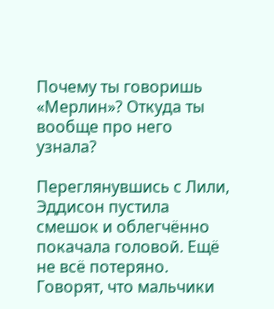Почему ты говоришь «Мерлин»? Откуда ты вообще про него узнала?

Переглянувшись с Лили, Эддисон пустила смешок и облегчённо покачала головой. Ещё не всё потеряно. Говорят, что мальчики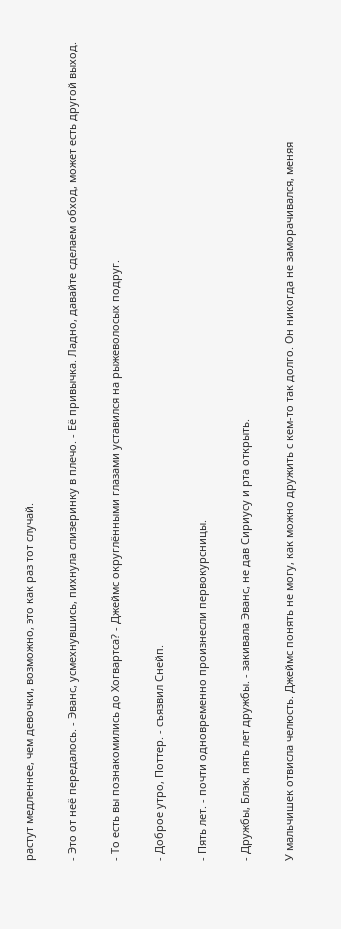растут медленнее, чем девочки, возможно, это как раз тот случай.

- Это от неё передалось. - Эванс, усмехнувшись, пихнула слизеринку в плечо. - Её привычка. Ладно, давайте сделаем обход, может есть другой выход.

- То есть вы познакомились до Хогвартса? - Джеймс округлёнными глазами уставился на рыжеволосых подруг.

- Доброе утро, Поттер. - съязвил Снейп.

- Пять лет. - почти одновременно произнесли первокурсницы.

- Дружбы, Блэк, пять лет дружбы. - закивала Эванс, не дав Сириусу и рта открыть.

У мальчишек отвисла челюсть. Джеймс понять не могу, как можно дружить с кем-то так долго. Он никогда не заморачивался, меняя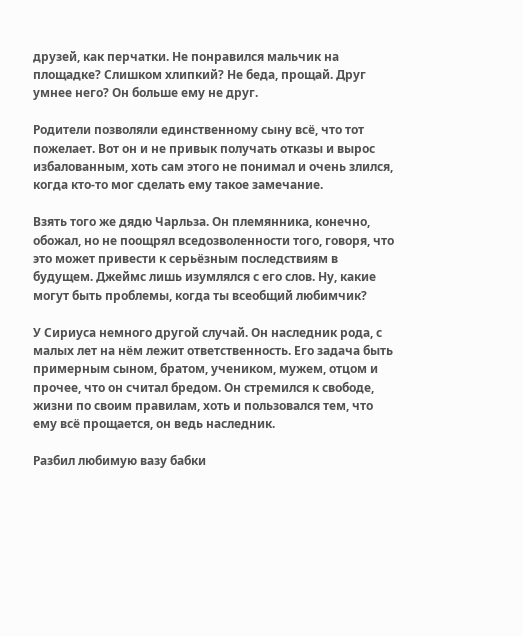друзей, как перчатки. Не понравился мальчик на площадке? Слишком хлипкий? Не беда, прощай. Друг умнее него? Он больше ему не друг.

Родители позволяли единственному сыну всё, что тот пожелает. Вот он и не привык получать отказы и вырос избалованным, хоть сам этого не понимал и очень злился, когда кто-то мог сделать ему такое замечание.

Взять того же дядю Чарльза. Он племянника, конечно, обожал, но не поощрял вседозволенности того, говоря, что это может привести к серьёзным последствиям в будущем. Джеймс лишь изумлялся с его слов. Ну, какие могут быть проблемы, когда ты всеобщий любимчик?

У Сириуса немного другой случай. Он наследник рода, с малых лет на нём лежит ответственность. Его задача быть примерным сыном, братом, учеником, мужем, отцом и прочее, что он считал бредом. Он стремился к свободе, жизни по своим правилам, хоть и пользовался тем, что ему всё прощается, он ведь наследник.

Разбил любимую вазу бабки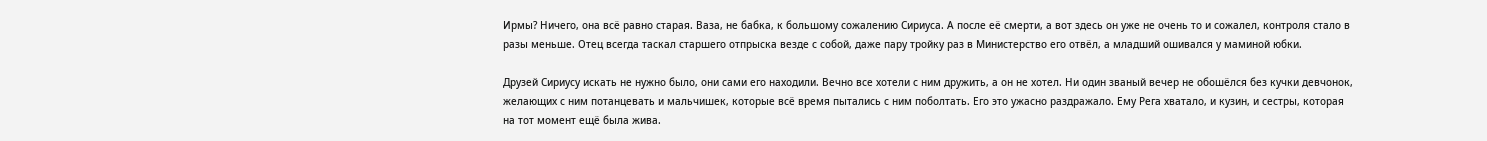Ирмы? Ничего, она всё равно старая. Ваза, не бабка, к большому сожалению Сириуса. А после её смерти, а вот здесь он уже не очень то и сожалел, контроля стало в разы меньше. Отец всегда таскал старшего отпрыска везде с собой, даже пару тройку раз в Министерство его отвёл, а младший ошивался у маминой юбки.

Друзей Сириусу искать не нужно было, они сами его находили. Вечно все хотели с ним дружить, а он не хотел. Ни один званый вечер не обошёлся без кучки девчонок, желающих с ним потанцевать и мальчишек, которые всё время пытались с ним поболтать. Его это ужасно раздражало. Ему Рега хватало, и кузин, и сестры, которая на тот момент ещё была жива.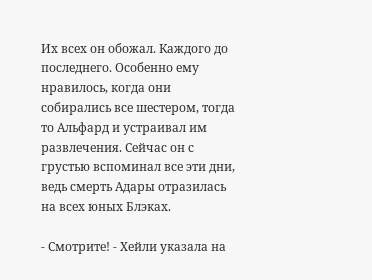Их всех он обожал. Каждого до последнего. Особенно ему нравилось, когда они собирались все шестером, тогда то Альфард и устраивал им развлечения. Сейчас он с грустью вспоминал все эти дни, ведь смерть Адары отразилась на всех юных Блэках.

- Смотрите! - Хейли указала на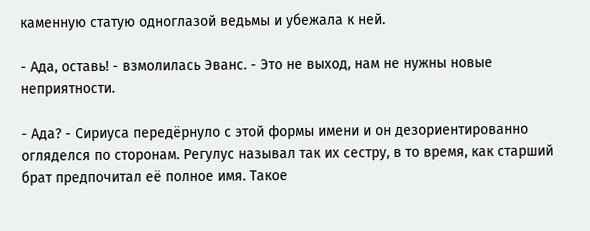каменную статую одноглазой ведьмы и убежала к ней.

- Ада, оставь! - взмолилась Эванс. - Это не выход, нам не нужны новые неприятности.

- Ада? - Сириуса передёрнуло с этой формы имени и он дезориентированно огляделся по сторонам. Регулус называл так их сестру, в то время, как старший брат предпочитал её полное имя. Такое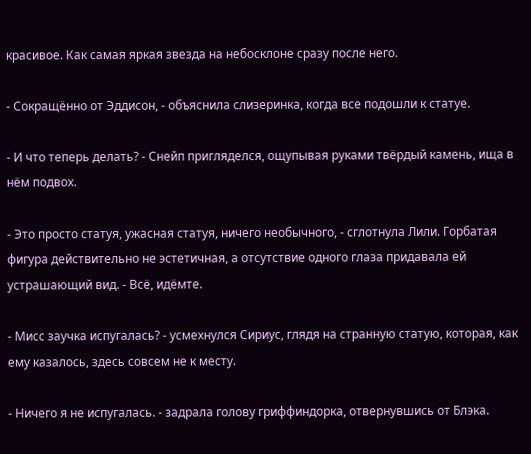красивое. Как самая яркая звезда на небосклоне сразу после него.

- Сокращённо от Эддисон, - объяснила слизеринка, когда все подошли к статуе.

- И что теперь делать? - Снейп пригляделся, ощупывая руками твёрдый камень, ища в нём подвох.

- Это просто статуя, ужасная статуя, ничего необычного, - сглотнула Лили. Горбатая фигура действительно не эстетичная, а отсутствие одного глаза придавала ей устрашающий вид. - Всё, идёмте.

- Мисс заучка испугалась? - усмехнулся Сириус, глядя на странную статую, которая, как ему казалось, здесь совсем не к месту.

- Ничего я не испугалась. - задрала голову гриффиндорка, отвернувшись от Блэка.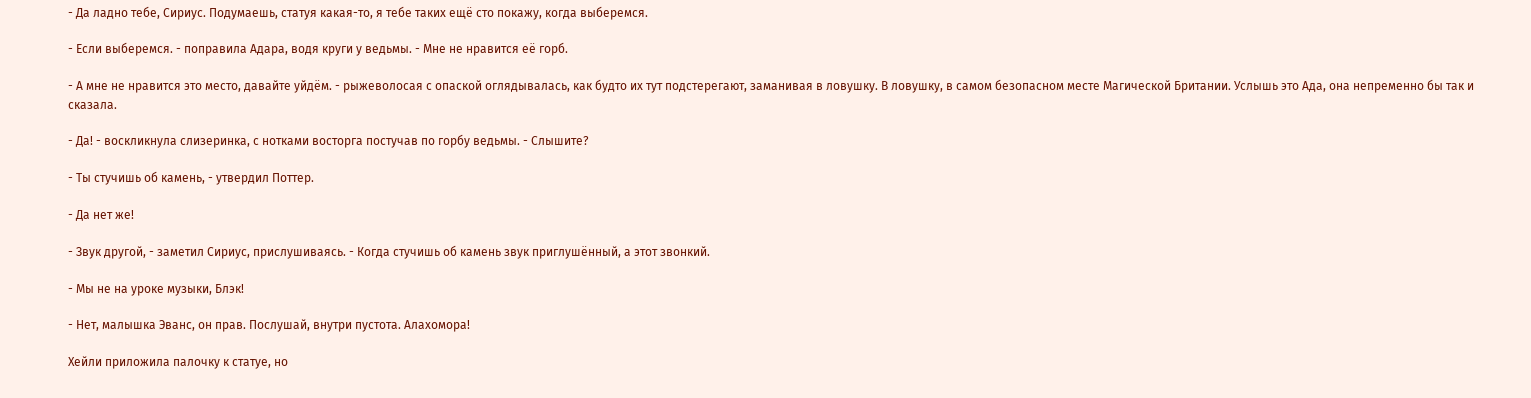- Да ладно тебе, Сириус. Подумаешь, статуя какая-то, я тебе таких ещё сто покажу, когда выберемся.

- Если выберемся. - поправила Адара, водя круги у ведьмы. - Мне не нравится её горб.

- А мне не нравится это место, давайте уйдём. - рыжеволосая с опаской оглядывалась, как будто их тут подстерегают, заманивая в ловушку. В ловушку, в самом безопасном месте Магической Британии. Услышь это Ада, она непременно бы так и сказала.

- Да! - воскликнула слизеринка, с нотками восторга постучав по горбу ведьмы. - Слышите?

- Ты стучишь об камень, - утвердил Поттер.

- Да нет же!

- Звук другой, - заметил Сириус, прислушиваясь. - Когда стучишь об камень звук приглушённый, а этот звонкий.

- Мы не на уроке музыки, Блэк!

- Нет, малышка Эванс, он прав. Послушай, внутри пустота. Алахомора!

Хейли приложила палочку к статуе, но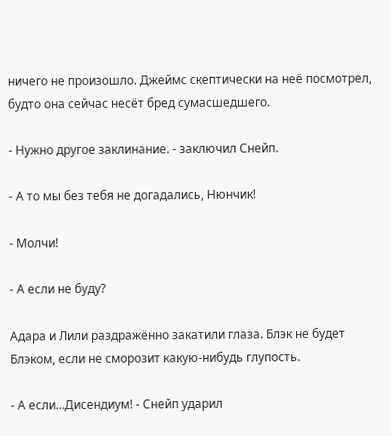ничего не произошло. Джеймс скептически на неё посмотрел, будто она сейчас несёт бред сумасшедшего.

- Нужно другое заклинание. - заключил Снейп.

- А то мы без тебя не догадались, Нюнчик!

- Молчи!

- А если не буду?

Адара и Лили раздражённо закатили глаза. Блэк не будет Блэком, если не сморозит какую-нибудь глупость.

- А если...Дисендиум! - Снейп ударил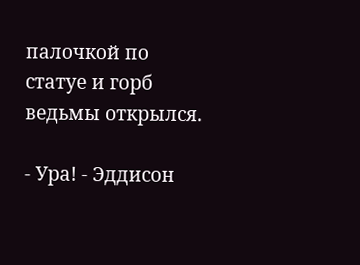палочкой по статуе и горб ведьмы открылся.

- Ура! - Эддисон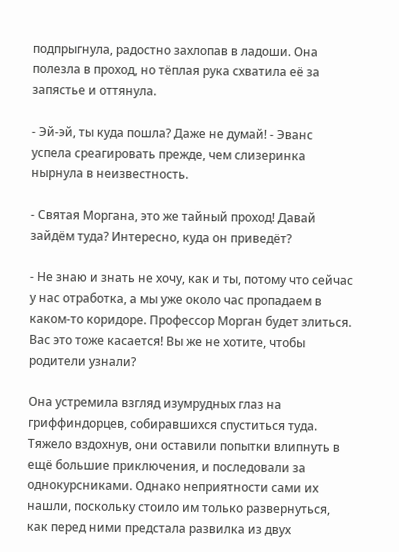подпрыгнула, радостно захлопав в ладоши. Она полезла в проход, но тёплая рука схватила её за запястье и оттянула.

- Эй-эй, ты куда пошла? Даже не думай! - Эванс успела среагировать прежде, чем слизеринка нырнула в неизвестность.

- Святая Моргана, это же тайный проход! Давай зайдём туда? Интересно, куда он приведёт?

- Не знаю и знать не хочу, как и ты, потому что сейчас у нас отработка, а мы уже около час пропадаем в каком-то коридоре. Профессор Морган будет злиться. Вас это тоже касается! Вы же не хотите, чтобы родители узнали?

Она устремила взгляд изумрудных глаз на гриффиндорцев, собиравшихся спуститься туда. Тяжело вздохнув, они оставили попытки влипнуть в ещё большие приключения, и последовали за однокурсниками. Однако неприятности сами их нашли, поскольку стоило им только развернуться, как перед ними предстала развилка из двух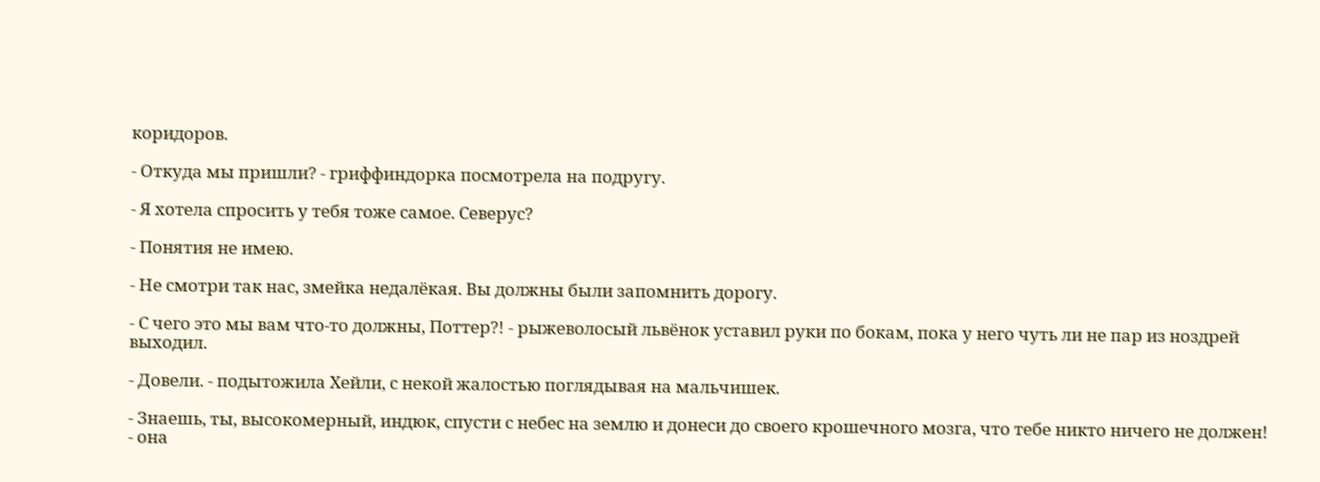коридоров.

- Откуда мы пришли? - гриффиндорка посмотрела на подругу.

- Я хотела спросить у тебя тоже самое. Северус?

- Понятия не имею.

- Не смотри так нас, змейка недалёкая. Вы должны были запомнить дорогу.

- С чего это мы вам что-то должны, Поттер?! - рыжеволосый львёнок уставил руки по бокам, пока у него чуть ли не пар из ноздрей выходил.

- Довели. - подытожила Хейли, с некой жалостью поглядывая на мальчишек.

- Знаешь, ты, высокомерный, индюк, спусти с небес на землю и донеси до своего крошечного мозга, что тебе никто ничего не должен! - она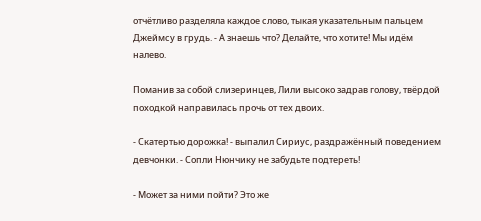отчётливо разделяла каждое слово, тыкая указательным пальцем Джеймсу в грудь. - А знаешь что? Делайте, что хотите! Мы идём налево.

Поманив за собой слизеринцев, Лили высоко задрав голову, твёрдой походкой направилась прочь от тех двоих.

- Скатертью дорожка! - выпалил Сириус, раздражённый поведением девчонки. - Сопли Нюнчику не забудьте подтереть!

- Может за ними пойти? Это же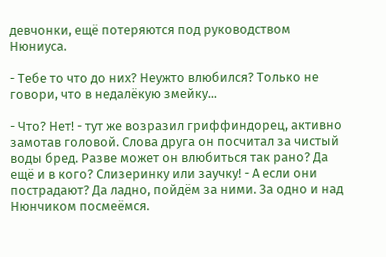девчонки, ещё потеряются под руководством Нюниуса.

- Тебе то что до них? Неужто влюбился? Только не говори, что в недалёкую змейку...

- Что? Нет! - тут же возразил гриффиндорец, активно замотав головой. Слова друга он посчитал за чистый воды бред. Разве может он влюбиться так рано? Да ещё и в кого? Слизеринку или заучку! - А если они пострадают? Да ладно, пойдём за ними. За одно и над Нюнчиком посмеёмся.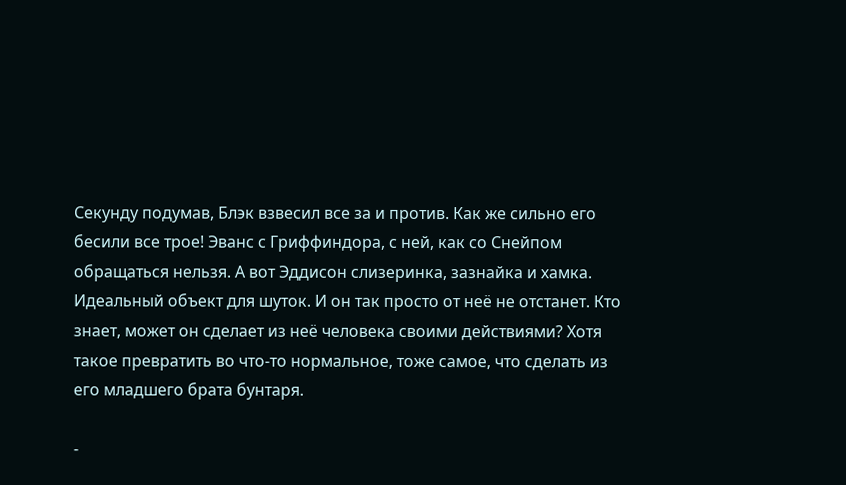Секунду подумав, Блэк взвесил все за и против. Как же сильно его бесили все трое! Эванс с Гриффиндора, с ней, как со Снейпом обращаться нельзя. А вот Эддисон слизеринка, зазнайка и хамка. Идеальный объект для шуток. И он так просто от неё не отстанет. Кто знает, может он сделает из неё человека своими действиями? Хотя такое превратить во что-то нормальное, тоже самое, что сделать из его младшего брата бунтаря.

-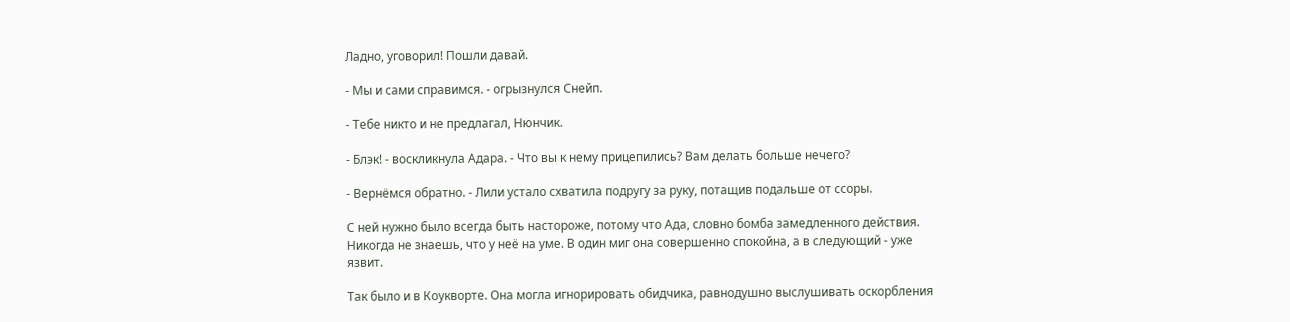Ладно, уговорил! Пошли давай.

- Мы и сами справимся. - огрызнулся Снейп.

- Тебе никто и не предлагал, Нюнчик.

- Блэк! - воскликнула Адара. - Что вы к нему прицепились? Вам делать больше нечего?

- Вернёмся обратно. - Лили устало схватила подругу за руку, потащив подальше от ссоры.

С ней нужно было всегда быть настороже, потому что Ада, словно бомба замедленного действия. Никогда не знаешь, что у неё на уме. В один миг она совершенно спокойна, а в следующий - уже язвит.

Так было и в Коукворте. Она могла игнорировать обидчика, равнодушно выслушивать оскорбления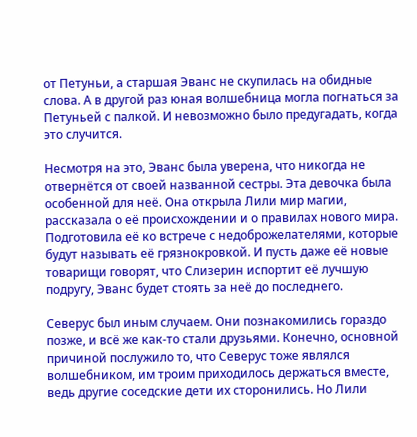от Петуньи, а старшая Эванс не скупилась на обидные слова. А в другой раз юная волшебница могла погнаться за Петуньей с палкой. И невозможно было предугадать, когда это случится.

Несмотря на это, Эванс была уверена, что никогда не отвернётся от своей названной сестры. Эта девочка была особенной для неё. Она открыла Лили мир магии, рассказала о её происхождении и о правилах нового мира. Подготовила её ко встрече с недоброжелателями, которые будут называть её грязнокровкой. И пусть даже её новые товарищи говорят, что Слизерин испортит её лучшую подругу, Эванс будет стоять за неё до последнего.

Северус был иным случаем. Они познакомились гораздо позже, и всё же как-то стали друзьями. Конечно, основной причиной послужило то, что Северус тоже являлся волшебником, им троим приходилось держаться вместе, ведь другие соседские дети их сторонились. Но Лили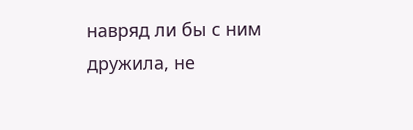навряд ли бы с ним дружила, не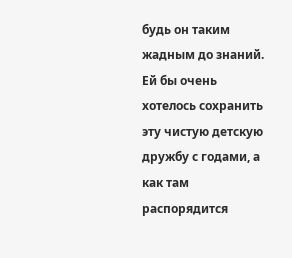будь он таким жадным до знаний. Ей бы очень хотелось сохранить эту чистую детскую дружбу с годами, а как там распорядится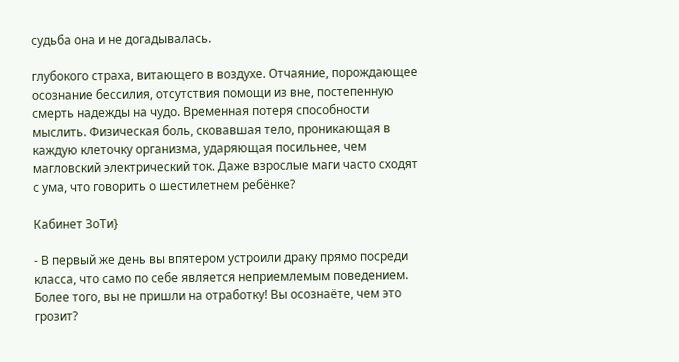судьба она и не догадывалась.

глубокого страха, витающего в воздухе. Отчаяние, порождающее осознание бессилия, отсутствия помощи из вне, постепенную смерть надежды на чудо. Временная потеря способности мыслить. Физическая боль, сковавшая тело, проникающая в каждую клеточку организма, ударяющая посильнее, чем магловский электрический ток. Даже взрослые маги часто сходят с ума, что говорить о шестилетнем ребёнке?

Кабинет ЗоТи}

- В первый же день вы впятером устроили драку прямо посреди класса, что само по себе является неприемлемым поведением. Более того, вы не пришли на отработку! Вы осознаёте, чем это грозит?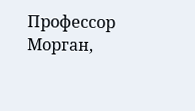Профессор Морган,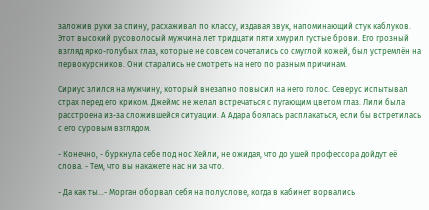заложив руки за спину, расхаживал по классу, издавая звук, напоминающий стук каблуков. Этот высокий русоволосый мужчина лет тридцати пяти хмурил густые брови. Его грозный взгляд ярко-голубых глаз, которые не совсем сочетались со смуглой кожей, был устремлён на первокурсников. Они старались не смотреть на него по разным причинам.

Сириус злился на мужчину, который внезапно повысил на него голос. Северус испытывал страх перед его криком. Джеймс не желал встречаться с пугающим цветом глаз. Лили была расстроена из-за сложившейся ситуации. А Адара боялась расплакаться, если бы встретилась с его суровым взглядом.

- Конечно, - буркнула себе под нос Хейли, не ожидая, что до ушей профессора дойдут её слова. - Тем, что вы накажете нас ни за что.

- Да как ты...- Морган оборвал себя на полуслове, когда в кабинет ворвались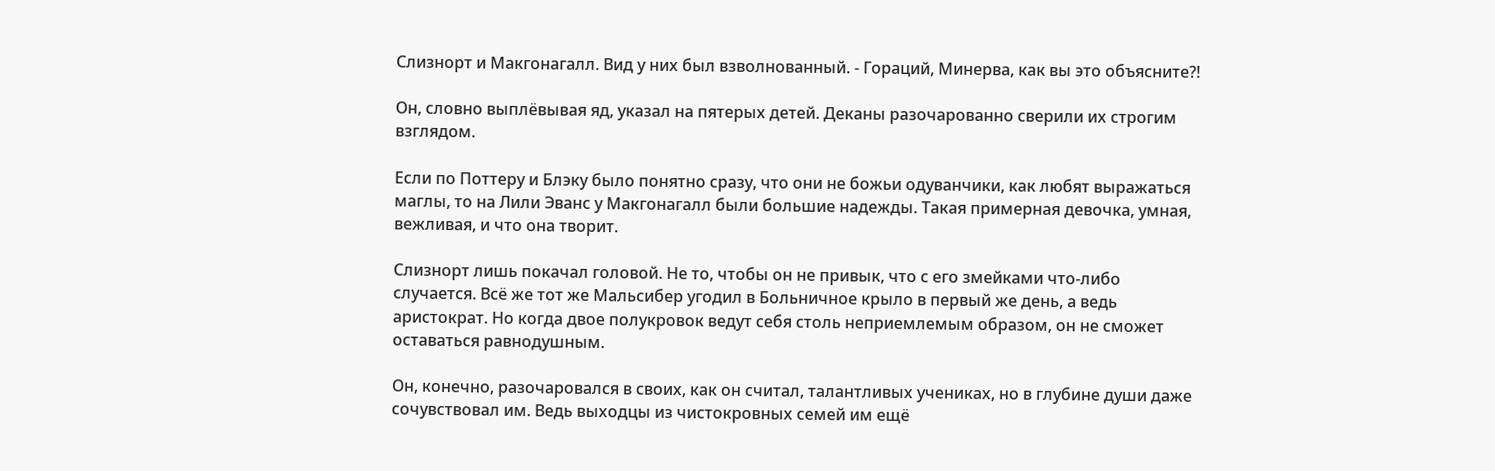Слизнорт и Макгонагалл. Вид у них был взволнованный. - Гораций, Минерва, как вы это объясните?!

Он, словно выплёвывая яд, указал на пятерых детей. Деканы разочарованно сверили их строгим взглядом.

Если по Поттеру и Блэку было понятно сразу, что они не божьи одуванчики, как любят выражаться маглы, то на Лили Эванс у Макгонагалл были большие надежды. Такая примерная девочка, умная, вежливая, и что она творит.

Слизнорт лишь покачал головой. Не то, чтобы он не привык, что с его змейками что-либо случается. Всё же тот же Мальсибер угодил в Больничное крыло в первый же день, а ведь аристократ. Но когда двое полукровок ведут себя столь неприемлемым образом, он не сможет оставаться равнодушным.

Он, конечно, разочаровался в своих, как он считал, талантливых учениках, но в глубине души даже сочувствовал им. Ведь выходцы из чистокровных семей им ещё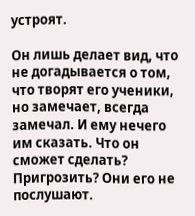устроят.

Он лишь делает вид, что не догадывается о том, что творят его ученики, но замечает, всегда замечал. И ему нечего им сказать. Что он сможет сделать? Пригрозить? Они его не послушают.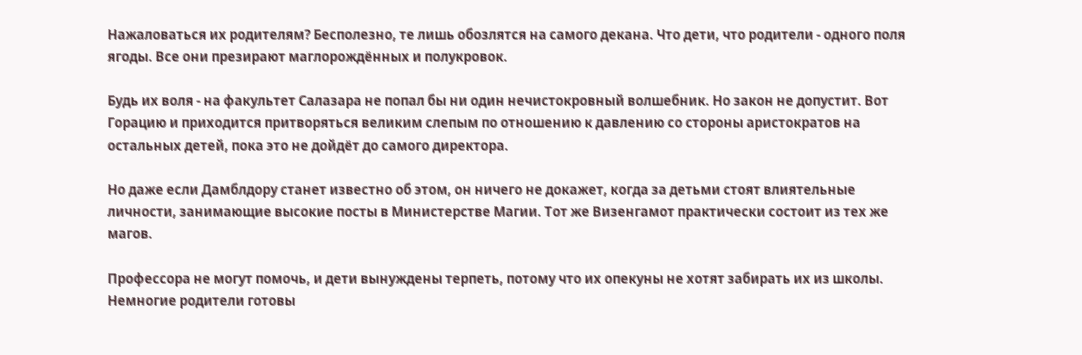Нажаловаться их родителям? Бесполезно, те лишь обозлятся на самого декана. Что дети, что родители - одного поля ягоды. Все они презирают маглорождённых и полукровок.

Будь их воля - на факультет Салазара не попал бы ни один нечистокровный волшебник. Но закон не допустит. Вот Горацию и приходится притворяться великим слепым по отношению к давлению со стороны аристократов на остальных детей, пока это не дойдёт до самого директора.

Но даже если Дамблдору станет известно об этом, он ничего не докажет, когда за детьми стоят влиятельные личности, занимающие высокие посты в Министерстве Магии. Тот же Визенгамот практически состоит из тех же магов.

Профессора не могут помочь, и дети вынуждены терпеть, потому что их опекуны не хотят забирать их из школы. Немногие родители готовы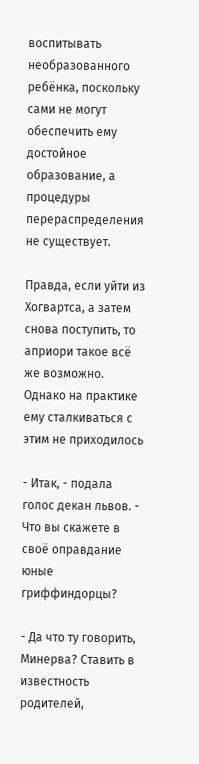воспитывать необразованного ребёнка, поскольку сами не могут обеспечить ему достойное образование, а процедуры перераспределения не существует.

Правда, если уйти из Хогвартса, а затем снова поступить, то априори такое всё же возможно. Однако на практике ему сталкиваться с этим не приходилось

- Итак, - подала голос декан львов. - Что вы скажете в своё оправдание юные гриффиндорцы?

- Да что ту говорить, Минерва? Ставить в известность родителей,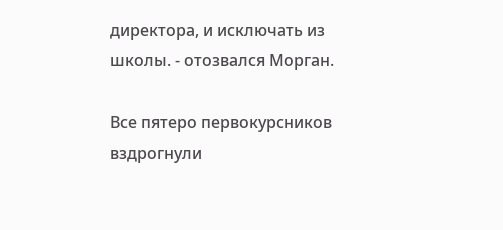директора, и исключать из школы. - отозвался Морган.

Все пятеро первокурсников вздрогнули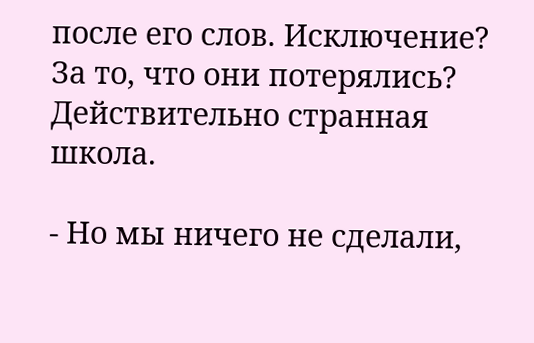после его слов. Исключение? За то, что они потерялись? Действительно странная школа.

- Но мы ничего не сделали,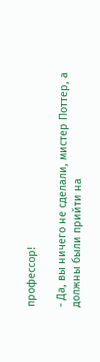профессор!

- Да, вы ничего не сделали, мистер Поттер, а должны были прийти на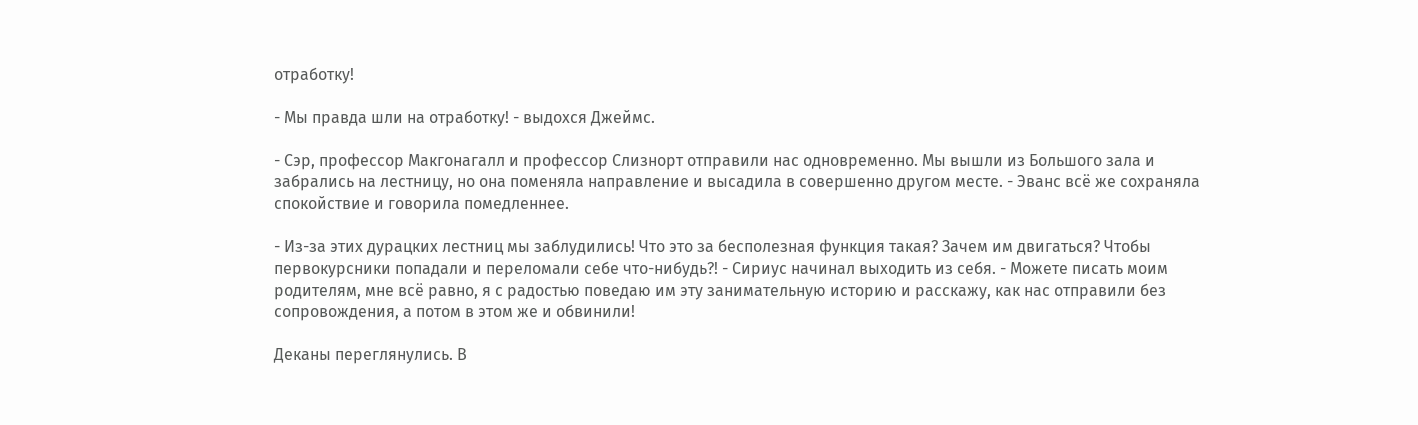отработку!

- Мы правда шли на отработку! - выдохся Джеймс.

- Сэр, профессор Макгонагалл и профессор Слизнорт отправили нас одновременно. Мы вышли из Большого зала и забрались на лестницу, но она поменяла направление и высадила в совершенно другом месте. - Эванс всё же сохраняла спокойствие и говорила помедленнее.

- Из-за этих дурацких лестниц мы заблудились! Что это за бесполезная функция такая? Зачем им двигаться? Чтобы первокурсники попадали и переломали себе что-нибудь?! - Сириус начинал выходить из себя. - Можете писать моим родителям, мне всё равно, я с радостью поведаю им эту занимательную историю и расскажу, как нас отправили без сопровождения, а потом в этом же и обвинили!

Деканы переглянулись. В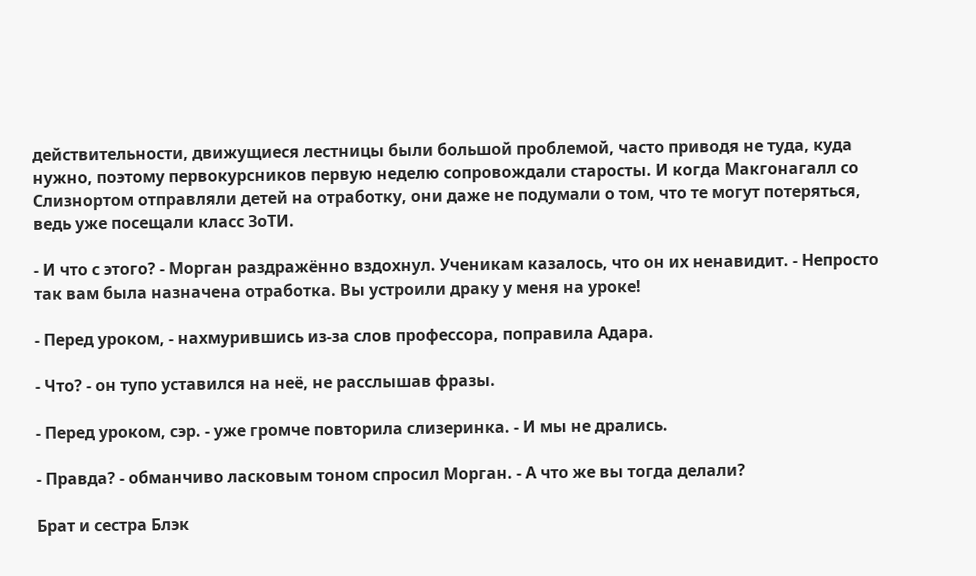действительности, движущиеся лестницы были большой проблемой, часто приводя не туда, куда нужно, поэтому первокурсников первую неделю сопровождали старосты. И когда Макгонагалл со Слизнортом отправляли детей на отработку, они даже не подумали о том, что те могут потеряться, ведь уже посещали класс ЗоТИ.

- И что с этого? - Морган раздражённо вздохнул. Ученикам казалось, что он их ненавидит. - Непросто так вам была назначена отработка. Вы устроили драку у меня на уроке!

- Перед уроком, - нахмурившись из-за слов профессора, поправила Адара.

- Что? - он тупо уставился на неё, не расслышав фразы.

- Перед уроком, сэр. - уже громче повторила слизеринка. - И мы не дрались.

- Правда? - обманчиво ласковым тоном спросил Морган. - А что же вы тогда делали?

Брат и сестра Блэк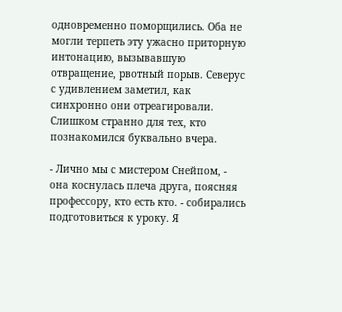одновременно поморщились. Оба не могли терпеть эту ужасно приторную интонацию, вызывавшую отвращение, рвотный порыв. Северус с удивлением заметил, как синхронно они отреагировали. Слишком странно для тех, кто познакомился буквально вчера.

- Лично мы с мистером Снейпом, - она коснулась плеча друга, поясняя профессору, кто есть кто. - собирались подготовиться к уроку. Я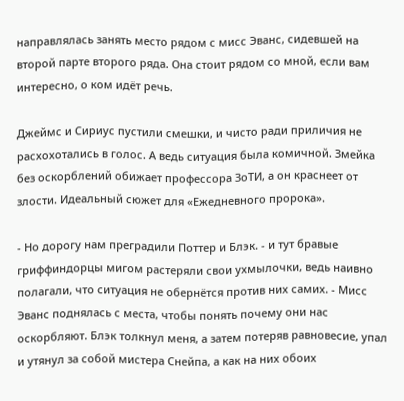направлялась занять место рядом с мисс Эванс, сидевшей на второй парте второго ряда. Она стоит рядом со мной, если вам интересно, о ком идёт речь.

Джеймс и Сириус пустили смешки, и чисто ради приличия не расхохотались в голос. А ведь ситуация была комичной. Змейка без оскорблений обижает профессора ЗоТИ, а он краснеет от злости. Идеальный сюжет для «Ежедневного пророка».

- Но дорогу нам преградили Поттер и Блэк. - и тут бравые гриффиндорцы мигом растеряли свои ухмылочки, ведь наивно полагали, что ситуация не обернётся против них самих. - Мисс Эванс поднялась с места, чтобы понять почему они нас оскорбляют. Блэк толкнул меня, а затем потеряв равновесие, упал и утянул за собой мистера Снейпа, а как на них обоих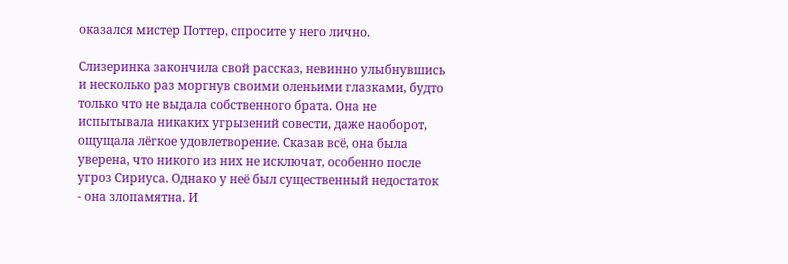оказался мистер Поттер, спросите у него лично.

Слизеринка закончила свой рассказ, невинно улыбнувшись и несколько раз моргнув своими оленьими глазками, будто только что не выдала собственного брата. Она не испытывала никаких угрызений совести, даже наоборот, ощущала лёгкое удовлетворение. Сказав всё, она была уверена, что никого из них не исключат, особенно после угроз Сириуса. Однако у неё был существенный недостаток - она злопамятна. И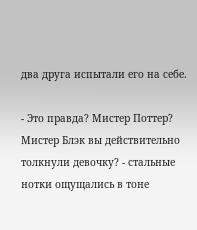два друга испытали его на себе.

- Это правда? Мистер Поттер? Мистер Блэк вы действительно толкнули девочку? - стальные нотки ощущались в тоне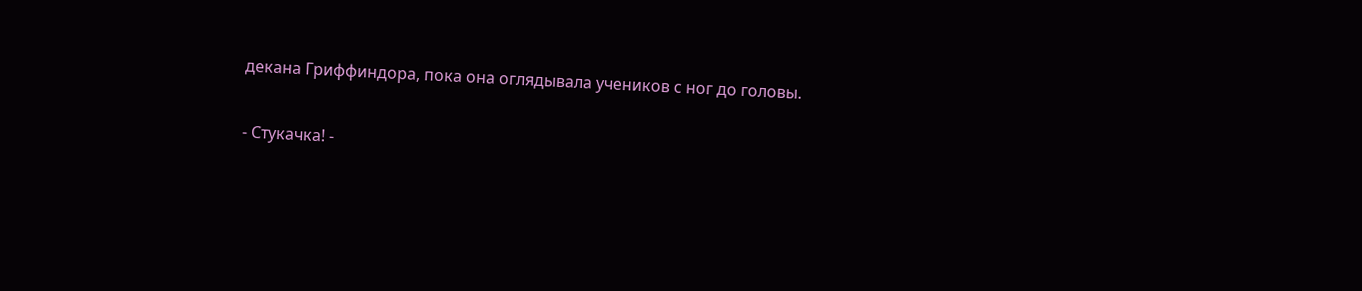декана Гриффиндора, пока она оглядывала учеников с ног до головы.

- Стукачка! -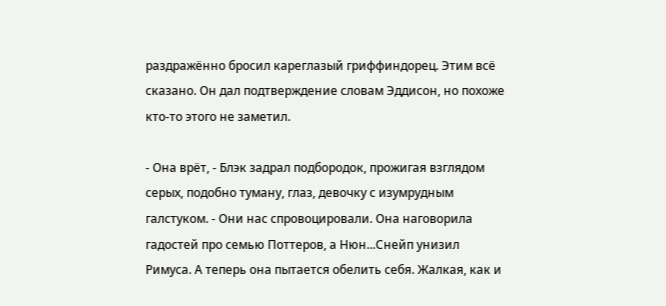раздражённо бросил кареглазый гриффиндорец. Этим всё сказано. Он дал подтверждение словам Эддисон, но похоже кто-то этого не заметил.

- Она врёт, - Блэк задрал подбородок, прожигая взглядом серых, подобно туману, глаз, девочку с изумрудным галстуком. - Они нас спровоцировали. Она наговорила гадостей про семью Поттеров, а Нюн...Снейп унизил Римуса. А теперь она пытается обелить себя. Жалкая, как и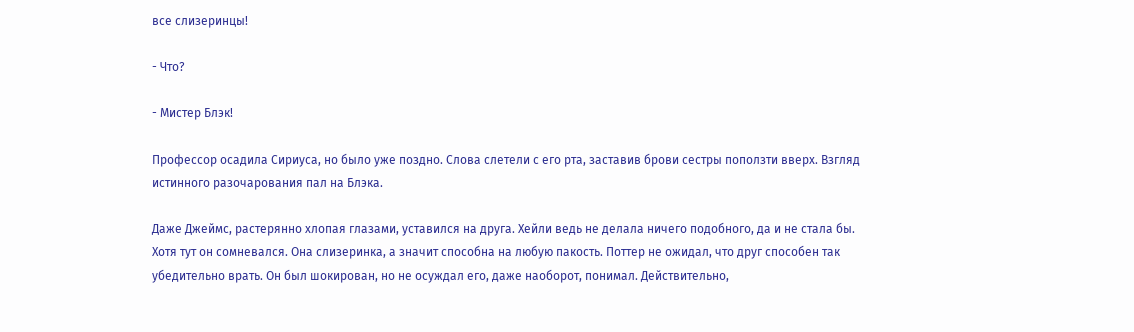все слизеринцы!

- Что?

- Мистер Блэк!

Профессор осадила Сириуса, но было уже поздно. Слова слетели с его рта, заставив брови сестры поползти вверх. Взгляд истинного разочарования пал на Блэка.

Даже Джеймс, растерянно хлопая глазами, уставился на друга. Хейли ведь не делала ничего подобного, да и не стала бы. Хотя тут он сомневался. Она слизеринка, а значит способна на любую пакость. Поттер не ожидал, что друг способен так убедительно врать. Он был шокирован, но не осуждал его, даже наоборот, понимал. Действительно,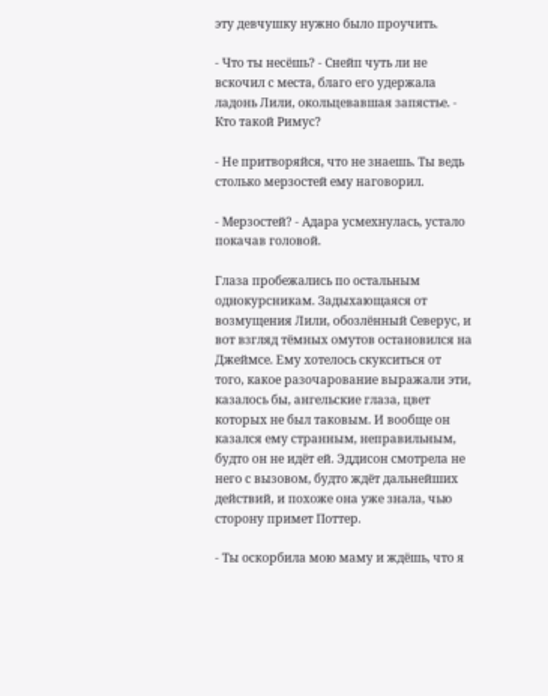эту девчушку нужно было проучить.

- Что ты несёшь? - Снейп чуть ли не вскочил с места, благо его удержала ладонь Лили, окольцевавшая запястье. - Кто такой Римус?

- Не притворяйся, что не знаешь. Ты ведь столько мерзостей ему наговорил.

- Мерзостей? - Адара усмехнулась, устало покачав головой.

Глаза пробежались по остальным однокурсникам. Задыхающаяся от возмущения Лили, обозлённый Северус, и вот взгляд тёмных омутов остановился на Джеймсе. Ему хотелось скукситься от того, какое разочарование выражали эти, казалось бы, ангельские глаза, цвет которых не был таковым. И вообще он казался ему странным, неправильным, будто он не идёт ей. Эддисон смотрела не него с вызовом, будто ждёт дальнейших действий, и похоже она уже знала, чью сторону примет Поттер.

- Ты оскорбила мою маму и ждёшь, что я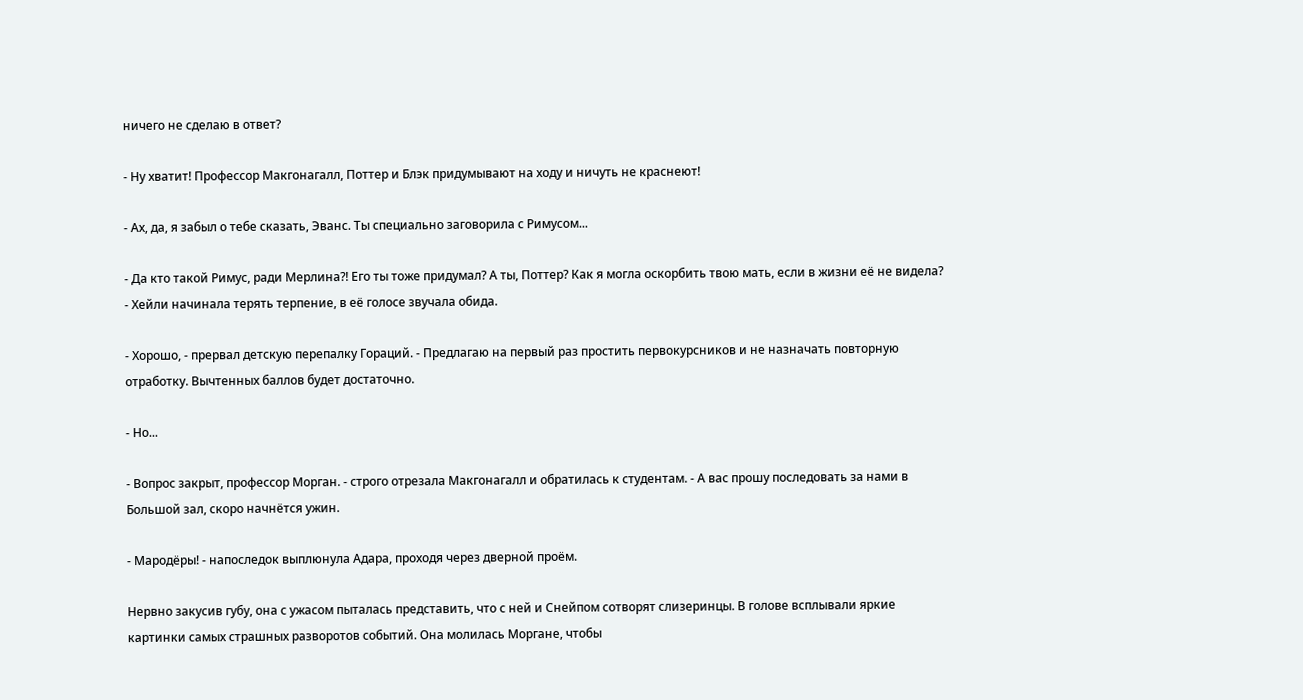ничего не сделаю в ответ?

- Ну хватит! Профессор Макгонагалл, Поттер и Блэк придумывают на ходу и ничуть не краснеют!

- Ах, да, я забыл о тебе сказать, Эванс. Ты специально заговорила с Римусом...

- Да кто такой Римус, ради Мерлина?! Его ты тоже придумал? А ты, Поттер? Как я могла оскорбить твою мать, если в жизни её не видела? - Хейли начинала терять терпение, в её голосе звучала обида.

- Хорошо, - прервал детскую перепалку Гораций. - Предлагаю на первый раз простить первокурсников и не назначать повторную отработку. Вычтенных баллов будет достаточно.

- Но...

- Вопрос закрыт, профессор Морган. - строго отрезала Макгонагалл и обратилась к студентам. - А вас прошу последовать за нами в Большой зал, скоро начнётся ужин.

- Мародёры! - напоследок выплюнула Адара, проходя через дверной проём.

Нервно закусив губу, она с ужасом пыталась представить, что с ней и Снейпом сотворят слизеринцы. В голове всплывали яркие картинки самых страшных разворотов событий. Она молилась Моргане, чтобы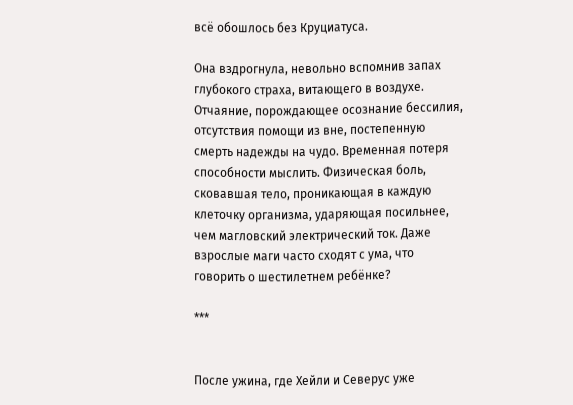всё обошлось без Круциатуса.

Она вздрогнула, невольно вспомнив запах глубокого страха, витающего в воздухе. Отчаяние, порождающее осознание бессилия, отсутствия помощи из вне, постепенную смерть надежды на чудо. Временная потеря способности мыслить. Физическая боль, сковавшая тело, проникающая в каждую клеточку организма, ударяющая посильнее, чем магловский электрический ток. Даже взрослые маги часто сходят с ума, что говорить о шестилетнем ребёнке?

***


После ужина, где Хейли и Северус уже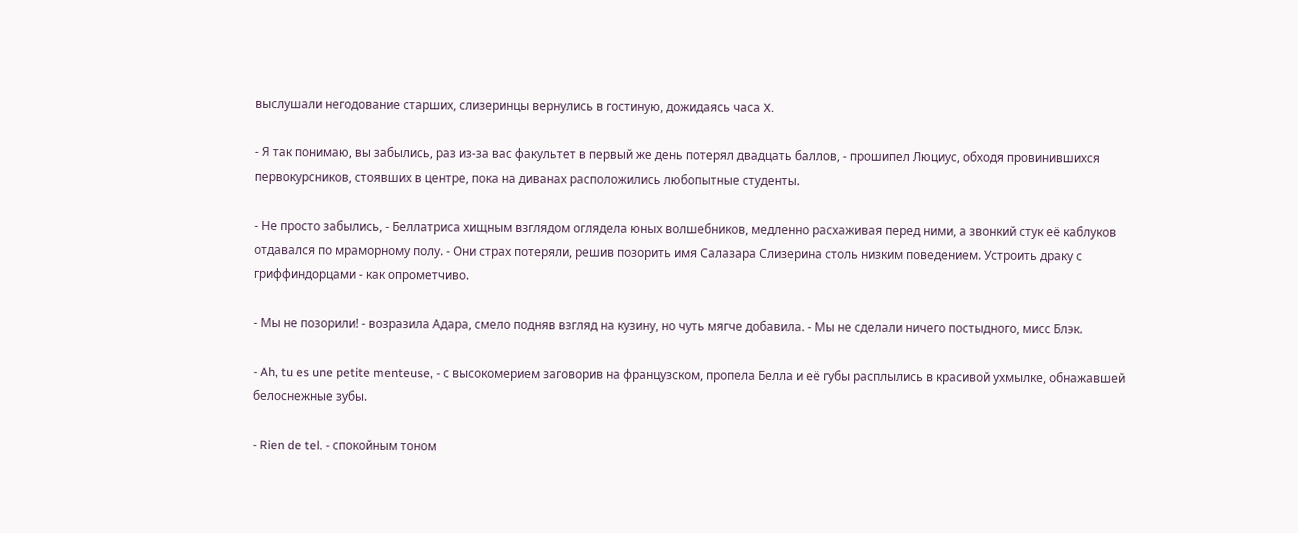выслушали негодование старших, слизеринцы вернулись в гостиную, дожидаясь часа X.

- Я так понимаю, вы забылись, раз из-за вас факультет в первый же день потерял двадцать баллов, - прошипел Люциус, обходя провинившихся первокурсников, стоявших в центре, пока на диванах расположились любопытные студенты.

- Не просто забылись, - Беллатриса хищным взглядом оглядела юных волшебников, медленно расхаживая перед ними, а звонкий стук её каблуков отдавался по мраморному полу. - Они страх потеряли, решив позорить имя Салазара Слизерина столь низким поведением. Устроить драку с гриффиндорцами - как опрометчиво.

- Мы не позорили! - возразила Адара, смело подняв взгляд на кузину, но чуть мягче добавила. - Мы не сделали ничего постыдного, мисс Блэк.

- Ah, tu es une petite menteuse, - с высокомерием заговорив на французском, пропела Белла и её губы расплылись в красивой ухмылке, обнажавшей белоснежные зубы.

- Rien de tel. - спокойным тоном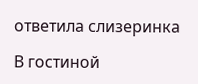ответила слизеринка

В гостиной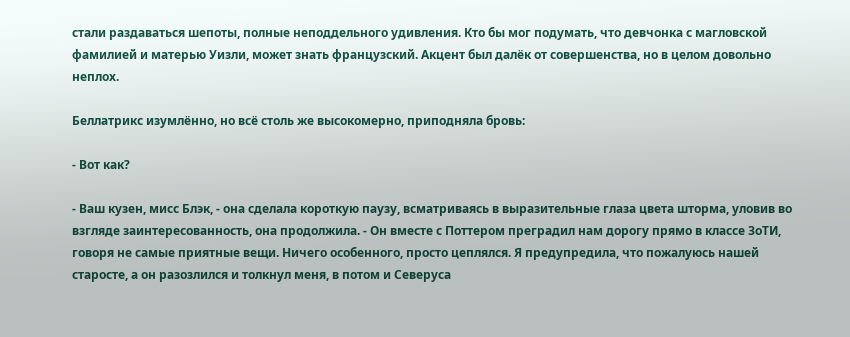стали раздаваться шепоты, полные неподдельного удивления. Кто бы мог подумать, что девчонка с магловской фамилией и матерью Уизли, может знать французский. Акцент был далёк от совершенства, но в целом довольно неплох.

Беллатрикс изумлённо, но всё столь же высокомерно, приподняла бровь:

- Вот как?

- Ваш кузен, мисс Блэк, - она сделала короткую паузу, всматриваясь в выразительные глаза цвета шторма, уловив во взгляде заинтересованность, она продолжила. - Он вместе с Поттером преградил нам дорогу прямо в классе ЗоТИ, говоря не самые приятные вещи. Ничего особенного, просто цеплялся. Я предупредила, что пожалуюсь нашей старосте, а он разозлился и толкнул меня, в потом и Северуса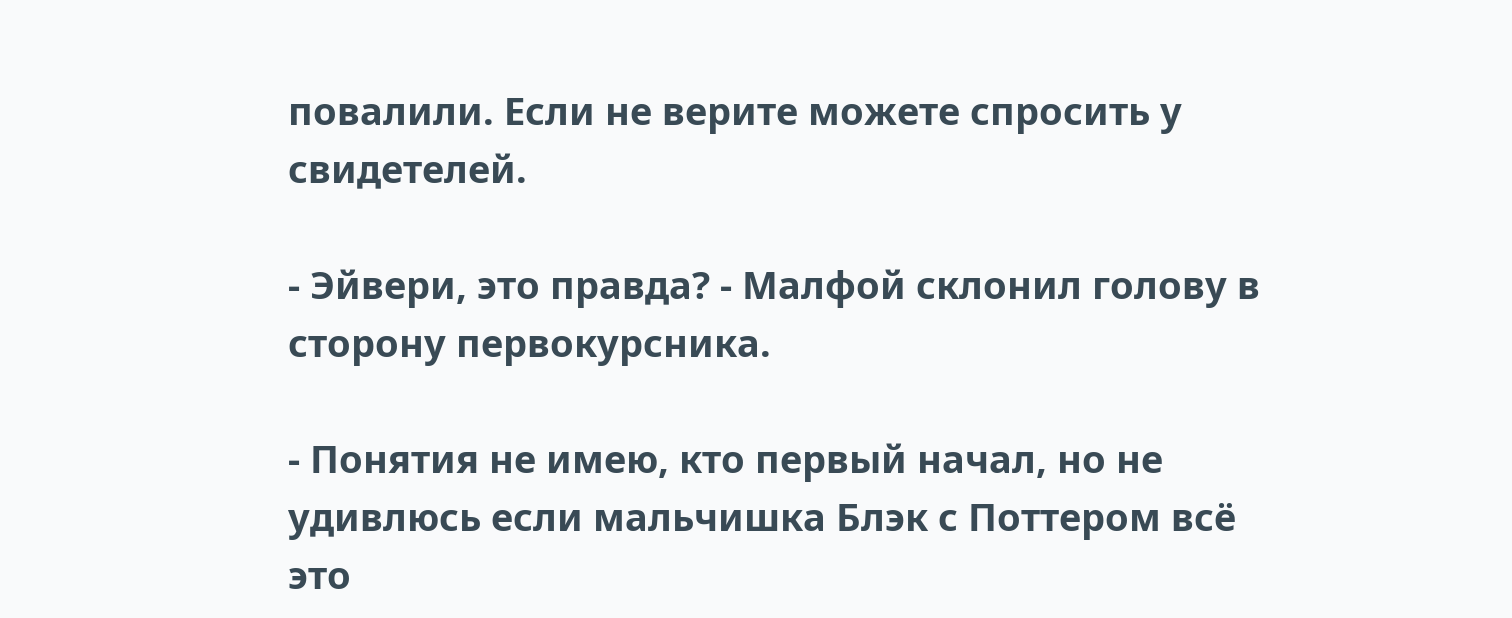повалили. Если не верите можете спросить у свидетелей.

- Эйвери, это правда? - Малфой склонил голову в сторону первокурсника.

- Понятия не имею, кто первый начал, но не удивлюсь если мальчишка Блэк с Поттером всё это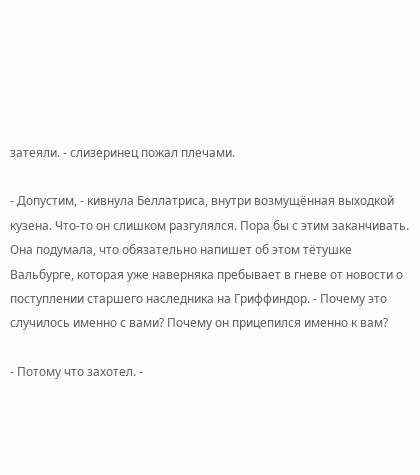затеяли. - слизеринец пожал плечами.

- Допустим, - кивнула Беллатриса, внутри возмущённая выходкой кузена. Что-то он слишком разгулялся. Пора бы с этим заканчивать. Она подумала, что обязательно напишет об этом тётушке Вальбурге, которая уже наверняка пребывает в гневе от новости о поступлении старшего наследника на Гриффиндор. - Почему это случилось именно с вами? Почему он прицепился именно к вам?

- Потому что захотел. -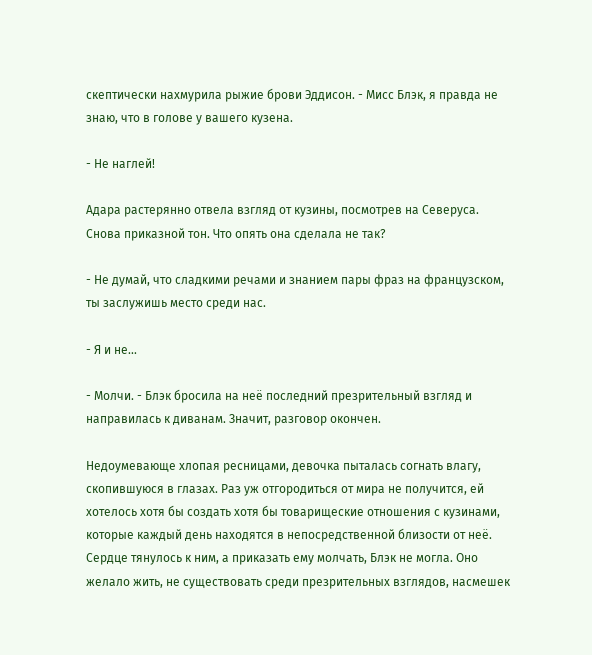скептически нахмурила рыжие брови Эддисон. - Мисс Блэк, я правда не знаю, что в голове у вашего кузена.

- Не наглей!

Адара растерянно отвела взгляд от кузины, посмотрев на Северуса. Снова приказной тон. Что опять она сделала не так?

- Не думай, что сладкими речами и знанием пары фраз на французском, ты заслужишь место среди нас.

- Я и не...

- Молчи. - Блэк бросила на неё последний презрительный взгляд и направилась к диванам. Значит, разговор окончен.

Недоумевающе хлопая ресницами, девочка пыталась согнать влагу, скопившуюся в глазах. Раз уж отгородиться от мира не получится, ей хотелось хотя бы создать хотя бы товарищеские отношения с кузинами, которые каждый день находятся в непосредственной близости от неё. Сердце тянулось к ним, а приказать ему молчать, Блэк не могла. Оно желало жить, не существовать среди презрительных взглядов, насмешек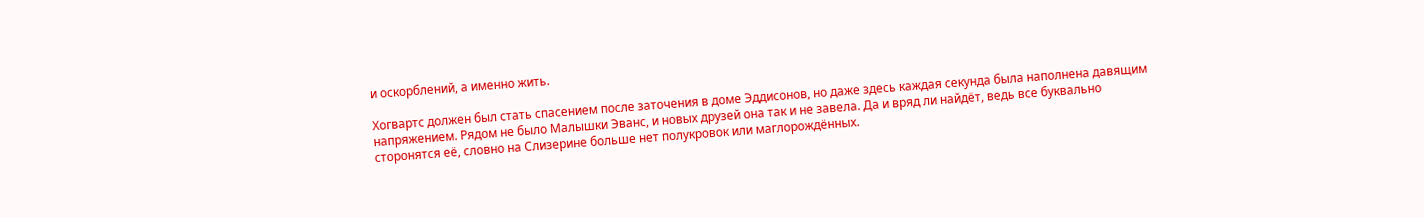и оскорблений, а именно жить.

Хогвартс должен был стать спасением после заточения в доме Эддисонов, но даже здесь каждая секунда была наполнена давящим напряжением. Рядом не было Малышки Эванс, и новых друзей она так и не завела. Да и вряд ли найдёт, ведь все буквально сторонятся её, словно на Слизерине больше нет полукровок или маглорождённых.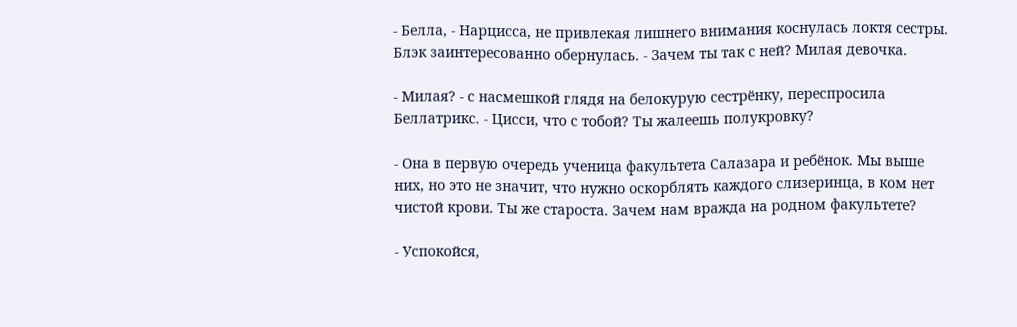- Белла, - Нарцисса, не привлекая лишнего внимания коснулась локтя сестры. Блэк заинтересованно обернулась. - Зачем ты так с ней? Милая девочка.

- Милая? - с насмешкой глядя на белокурую сестрёнку, переспросила Беллатрикс. - Цисси, что с тобой? Ты жалеешь полукровку?

- Она в первую очередь ученица факультета Салазара и ребёнок. Мы выше них, но это не значит, что нужно оскорблять каждого слизеринца, в ком нет чистой крови. Ты же староста. Зачем нам вражда на родном факультете?

- Успокойся,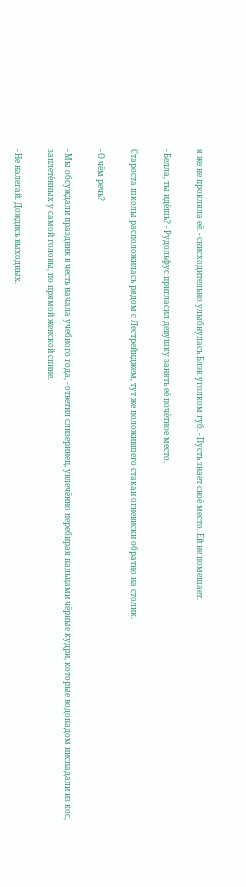я же не прокляла её. - снисходительно улыбнулась Блэк уголком губ. - Пусть знает своё место. Ей не помешает.

- Белла, ты идёшь? - Рудольфус пригласил девушку занять её почётное место.

Староста школы расположилась рядом с Лестрейнджем, тут же положившего стакан огневиски обратно на столик.

- О чём речь?

- Мы обсуждали праздник в честь начала учебного года, - ответил слизеринец, увлечённо перебирая пальцами чёрные кудри, которые водопадом ниспадали из кос, заплетённых у самой головы, по прямой женской спине.

- Не налегай. Дождись выходных.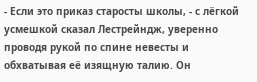- Если это приказ старосты школы, - с лёгкой усмешкой сказал Лестрейндж, уверенно проводя рукой по спине невесты и обхватывая её изящную талию. Он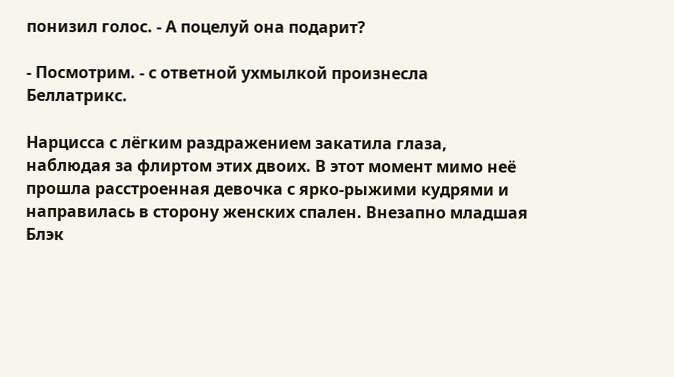понизил голос. - А поцелуй она подарит?

- Посмотрим. - с ответной ухмылкой произнесла Беллатрикс.

Нарцисса с лёгким раздражением закатила глаза, наблюдая за флиртом этих двоих. В этот момент мимо неё прошла расстроенная девочка с ярко-рыжими кудрями и направилась в сторону женских спален. Внезапно младшая Блэк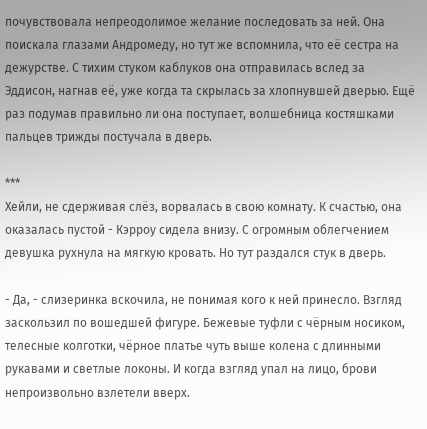почувствовала непреодолимое желание последовать за ней. Она поискала глазами Андромеду, но тут же вспомнила, что её сестра на дежурстве. С тихим стуком каблуков она отправилась вслед за Эддисон, нагнав её, уже когда та скрылась за хлопнувшей дверью. Ещё раз подумав правильно ли она поступает, волшебница костяшками пальцев трижды постучала в дверь.

***
Хейли, не сдерживая слёз, ворвалась в свою комнату. К счастью, она оказалась пустой - Кэрроу сидела внизу. С огромным облегчением девушка рухнула на мягкую кровать. Но тут раздался стук в дверь.

- Да, - слизеринка вскочила, не понимая кого к ней принесло. Взгляд заскользил по вошедшей фигуре. Бежевые туфли с чёрным носиком, телесные колготки, чёрное платье чуть выше колена с длинными рукавами и светлые локоны. И когда взгляд упал на лицо, брови непроизвольно взлетели вверх.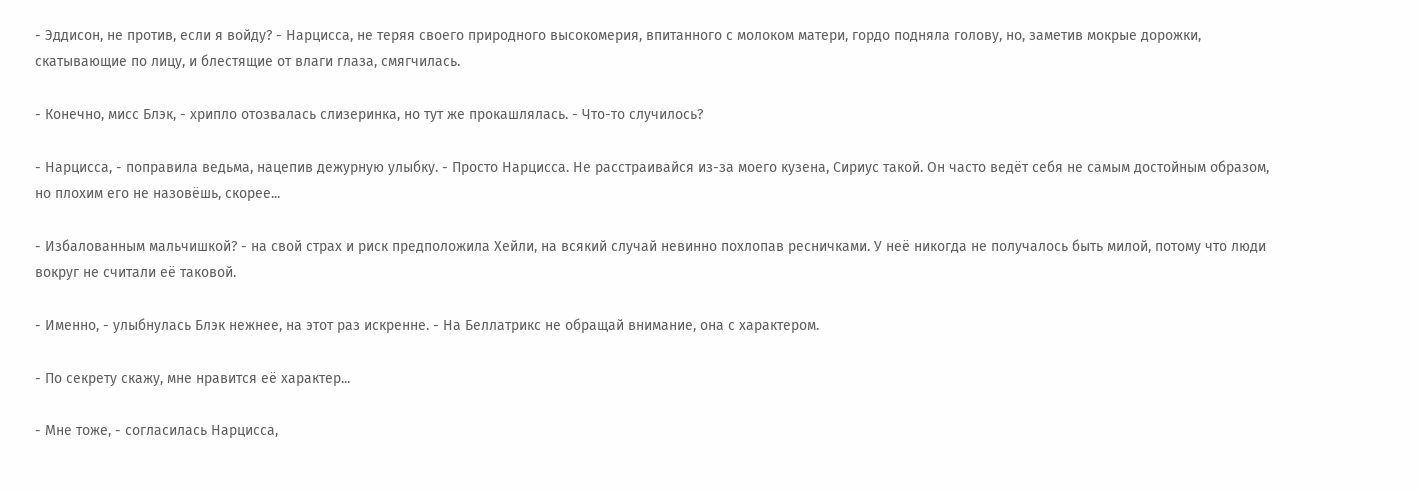- Эддисон, не против, если я войду? - Нарцисса, не теряя своего природного высокомерия, впитанного с молоком матери, гордо подняла голову, но, заметив мокрые дорожки, скатывающие по лицу, и блестящие от влаги глаза, смягчилась.

- Конечно, мисс Блэк, - хрипло отозвалась слизеринка, но тут же прокашлялась. - Что-то случилось?

- Нарцисса, - поправила ведьма, нацепив дежурную улыбку. - Просто Нарцисса. Не расстраивайся из-за моего кузена, Сириус такой. Он часто ведёт себя не самым достойным образом, но плохим его не назовёшь, скорее...

- Избалованным мальчишкой? - на свой страх и риск предположила Хейли, на всякий случай невинно похлопав ресничками. У неё никогда не получалось быть милой, потому что люди вокруг не считали её таковой.

- Именно, - улыбнулась Блэк нежнее, на этот раз искренне. - На Беллатрикс не обращай внимание, она с характером.

- По секрету скажу, мне нравится её характер...

- Мне тоже, - согласилась Нарцисса,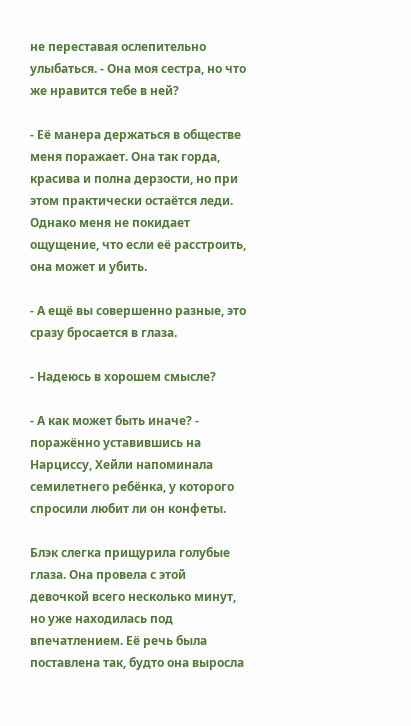не переставая ослепительно улыбаться. - Она моя сестра, но что же нравится тебе в ней?

- Её манера держаться в обществе меня поражает. Она так горда, красива и полна дерзости, но при этом практически остаётся леди. Однако меня не покидает ощущение, что если её расстроить, она может и убить.

- А ещё вы совершенно разные, это сразу бросается в глаза.

- Надеюсь в хорошем смысле?

- А как может быть иначе? - поражённо уставившись на Нарциссу, Хейли напоминала семилетнего ребёнка, у которого спросили любит ли он конфеты.

Блэк слегка прищурила голубые глаза. Она провела с этой девочкой всего несколько минут, но уже находилась под впечатлением. Её речь была поставлена так, будто она выросла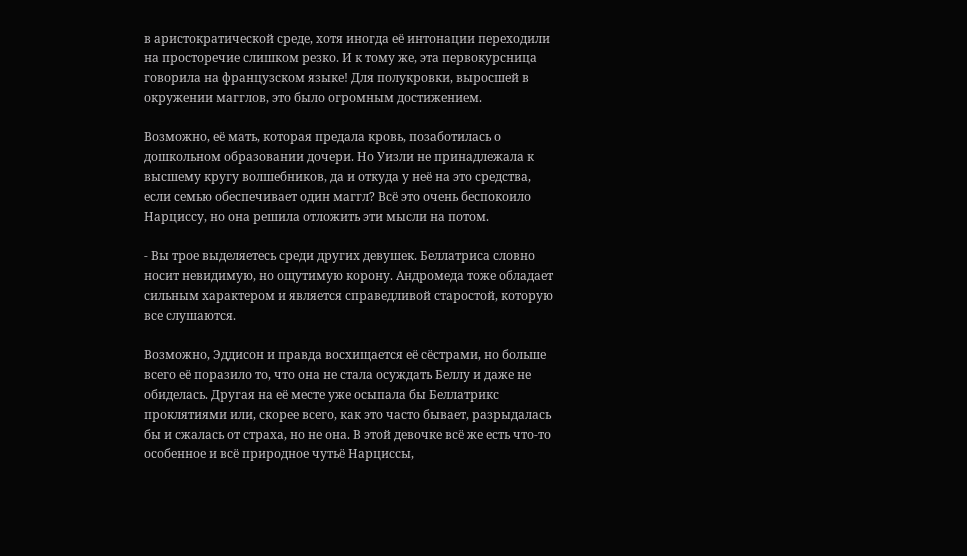в аристократической среде, хотя иногда её интонации переходили на просторечие слишком резко. И к тому же, эта первокурсница говорила на французском языке! Для полукровки, выросшей в окружении магглов, это было огромным достижением.

Возможно, её мать, которая предала кровь, позаботилась о дошкольном образовании дочери. Но Уизли не принадлежала к высшему кругу волшебников, да и откуда у неё на это средства, если семью обеспечивает один маггл? Всё это очень беспокоило Нарциссу, но она решила отложить эти мысли на потом.

- Вы трое выделяетесь среди других девушек. Беллатриса словно носит невидимую, но ощутимую корону. Андромеда тоже обладает сильным характером и является справедливой старостой, которую все слушаются.

Возможно, Эддисон и правда восхищается её сёстрами, но больше всего её поразило то, что она не стала осуждать Беллу и даже не обиделась. Другая на её месте уже осыпала бы Беллатрикс проклятиями или, скорее всего, как это часто бывает, разрыдалась бы и сжалась от страха, но не она. В этой девочке всё же есть что-то особенное и всё природное чутьё Нарциссы,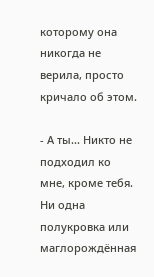которому она никогда не верила, просто кричало об этом.

- А ты... Никто не подходил ко мне, кроме тебя. Ни одна полукровка или маглорождённая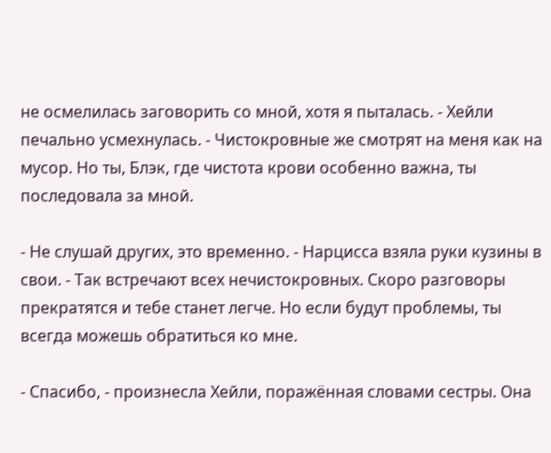не осмелилась заговорить со мной, хотя я пыталась. - Хейли печально усмехнулась. - Чистокровные же смотрят на меня как на мусор. Но ты, Блэк, где чистота крови особенно важна, ты последовала за мной.

- Не слушай других, это временно. - Нарцисса взяла руки кузины в свои. - Так встречают всех нечистокровных. Скоро разговоры прекратятся и тебе станет легче. Но если будут проблемы, ты всегда можешь обратиться ко мне.

- Спасибо, - произнесла Хейли, поражённая словами сестры. Она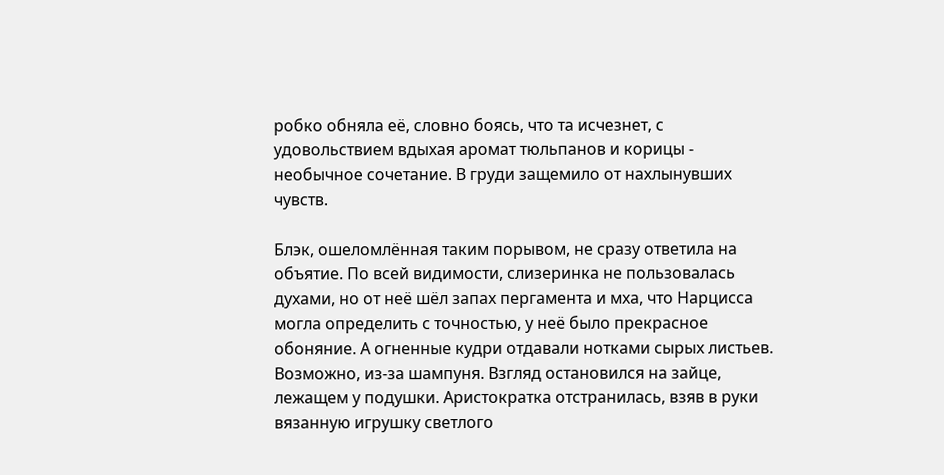робко обняла её, словно боясь, что та исчезнет, с удовольствием вдыхая аромат тюльпанов и корицы - необычное сочетание. В груди защемило от нахлынувших чувств.

Блэк, ошеломлённая таким порывом, не сразу ответила на объятие. По всей видимости, слизеринка не пользовалась духами, но от неё шёл запах пергамента и мха, что Нарцисса могла определить с точностью, у неё было прекрасное обоняние. А огненные кудри отдавали нотками сырых листьев. Возможно, из-за шампуня. Взгляд остановился на зайце, лежащем у подушки. Аристократка отстранилась, взяв в руки вязанную игрушку светлого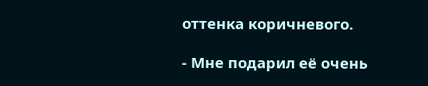оттенка коричневого.

- Мне подарил её очень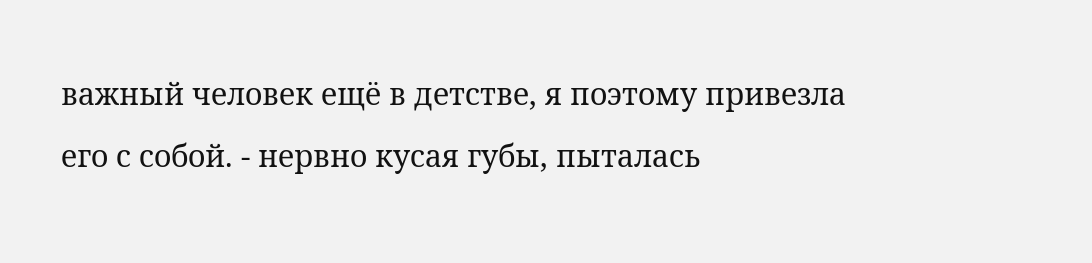важный человек ещё в детстве, я поэтому привезла его с собой. - нервно кусая губы, пыталась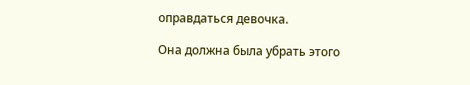оправдаться девочка.

Она должна была убрать этого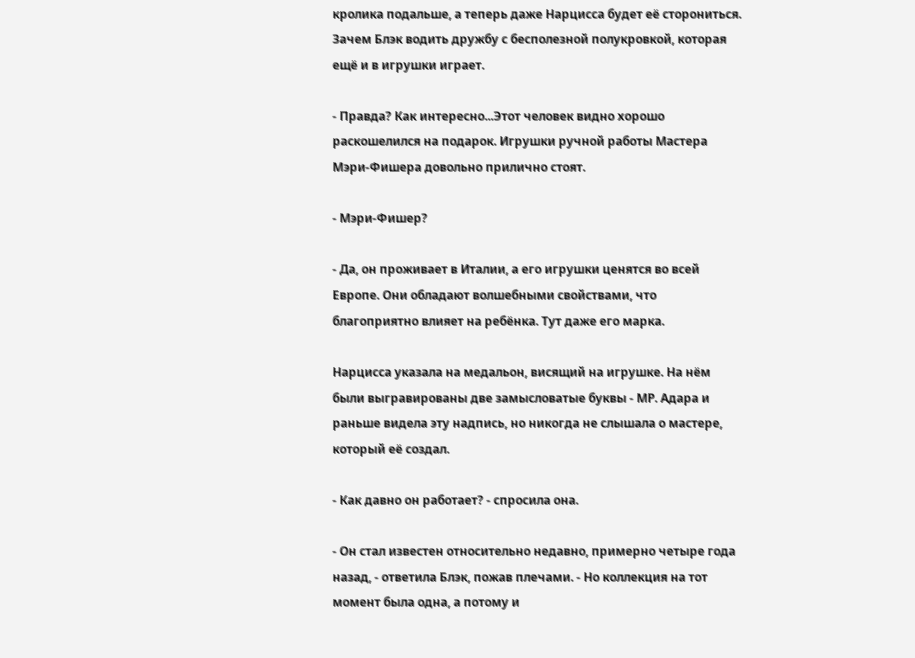кролика подальше, а теперь даже Нарцисса будет её сторониться. Зачем Блэк водить дружбу с бесполезной полукровкой, которая ещё и в игрушки играет.

- Правда? Как интересно...Этот человек видно хорошо раскошелился на подарок. Игрушки ручной работы Мастера Мэри-Фишера довольно прилично стоят.

- Мэри-Фишер?

- Да, он проживает в Италии, а его игрушки ценятся во всей Европе. Они обладают волшебными свойствами, что благоприятно влияет на ребёнка. Тут даже его марка.

Нарцисса указала на медальон, висящий на игрушке. На нём были выгравированы две замысловатые буквы - МР. Адара и раньше видела эту надпись, но никогда не слышала о мастере, который её создал.

- Как давно он работает? - спросила она.

- Он стал известен относительно недавно, примерно четыре года назад, - ответила Блэк, пожав плечами. - Но коллекция на тот момент была одна, а потому и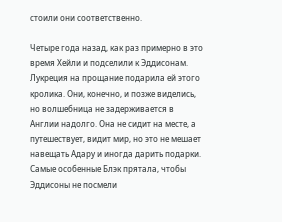стоили они соответственно.

Четыре года назад, как раз примерно в это время Хейли и подселили к Эддисонам. Лукреция на прощание подарила ей этого кролика. Они, конечно, и позже виделись, но волшебница не задерживается в Англии надолго. Она не сидит на месте, а путешествует, видит мир, но это не мешает навещать Адару и иногда дарить подарки. Самые особенные Блэк прятала, чтобы Эддисоны не посмели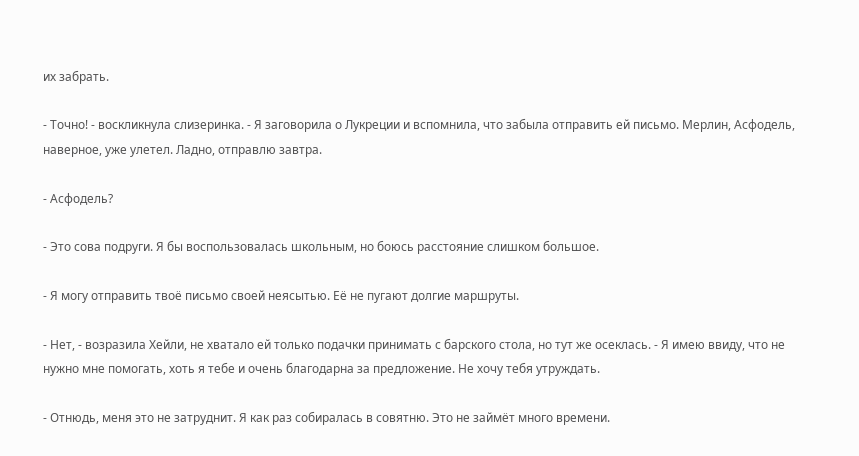их забрать.

- Точно! - воскликнула слизеринка. - Я заговорила о Лукреции и вспомнила, что забыла отправить ей письмо. Мерлин, Асфодель, наверное, уже улетел. Ладно, отправлю завтра.

- Асфодель?

- Это сова подруги. Я бы воспользовалась школьным, но боюсь расстояние слишком большое.

- Я могу отправить твоё письмо своей неясытью. Её не пугают долгие маршруты.

- Нет, - возразила Хейли, не хватало ей только подачки принимать с барского стола, но тут же осеклась. - Я имею ввиду, что не нужно мне помогать, хоть я тебе и очень благодарна за предложение. Не хочу тебя утруждать.

- Отнюдь, меня это не затруднит. Я как раз собиралась в совятню. Это не займёт много времени.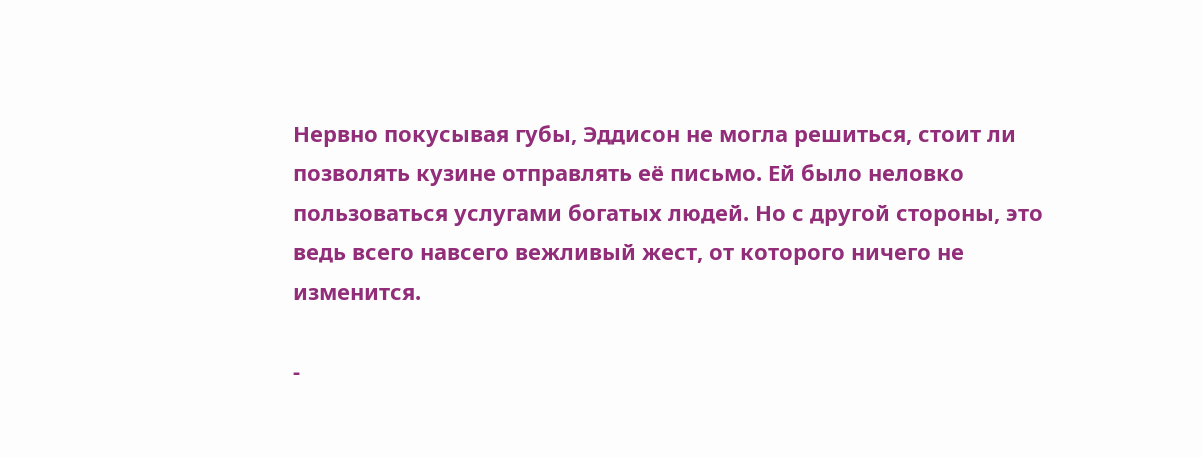Нервно покусывая губы, Эддисон не могла решиться, стоит ли позволять кузине отправлять её письмо. Ей было неловко пользоваться услугами богатых людей. Но с другой стороны, это ведь всего навсего вежливый жест, от которого ничего не изменится.

-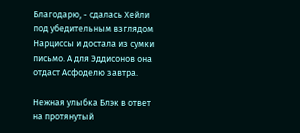Благодарю, - сдалась Хейли под убедительным взглядом Нарциссы и достала из сумки письмо. А для Эддисонов она отдаст Асфоделю завтра.

Нежная улыбка Блэк в ответ на протянутый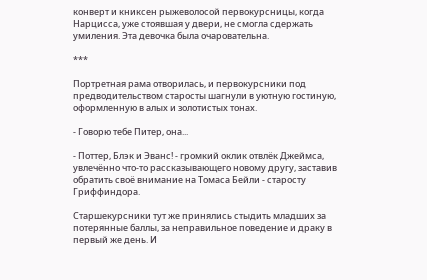конверт и книксен рыжеволосой первокурсницы, когда Нарцисса, уже стоявшая у двери, не смогла сдержать умиления. Эта девочка была очаровательна.

***

Портретная рама отворилась, и первокурсники под предводительством старосты шагнули в уютную гостиную, оформленную в алых и золотистых тонах.

- Говорю тебе Питер, она...

- Поттер, Блэк и Эванс! - громкий оклик отвлёк Джеймса, увлечённо что-то рассказывающего новому другу, заставив обратить своё внимание на Томаса Бейли - старосту Гриффиндора.

Старшекурсники тут же принялись стыдить младших за потерянные баллы, за неправильное поведение и драку в первый же день. И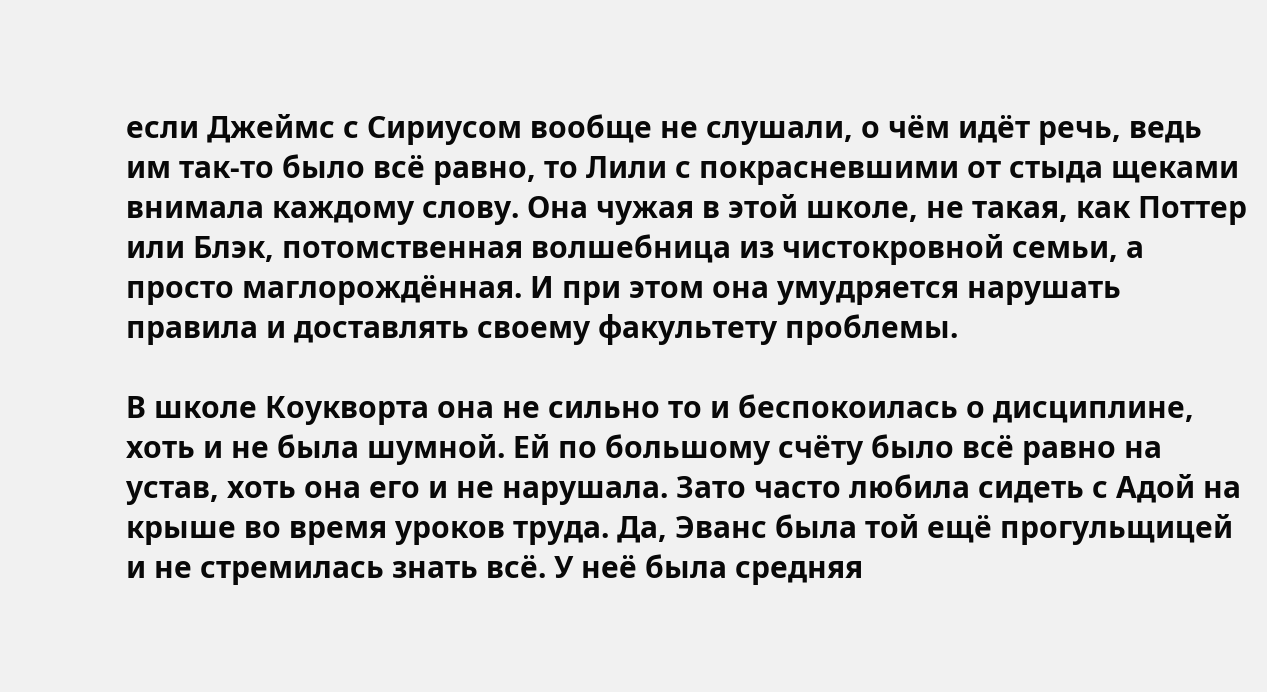если Джеймс с Сириусом вообще не слушали, о чём идёт речь, ведь им так-то было всё равно, то Лили с покрасневшими от стыда щеками внимала каждому слову. Она чужая в этой школе, не такая, как Поттер или Блэк, потомственная волшебница из чистокровной семьи, а просто маглорождённая. И при этом она умудряется нарушать правила и доставлять своему факультету проблемы.

В школе Коукворта она не сильно то и беспокоилась о дисциплине, хоть и не была шумной. Ей по большому счёту было всё равно на устав, хоть она его и не нарушала. Зато часто любила сидеть с Адой на крыше во время уроков труда. Да, Эванс была той ещё прогульщицей и не стремилась знать всё. У неё была средняя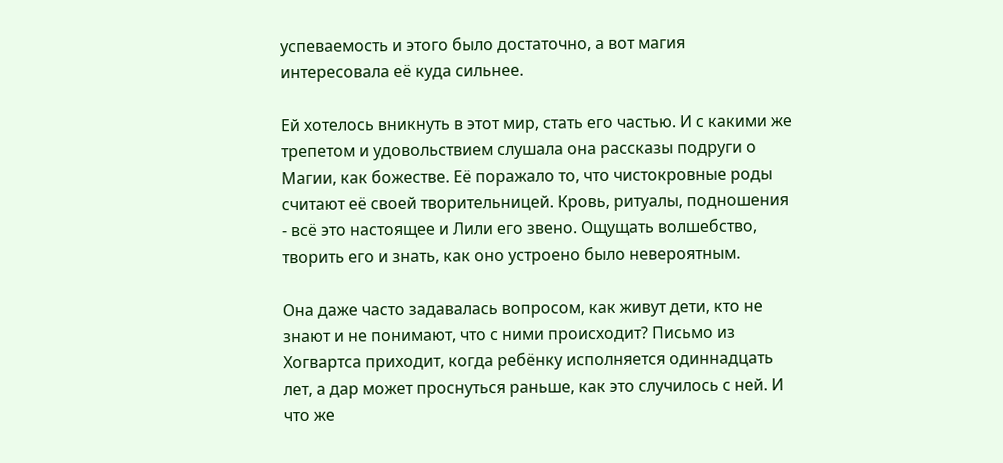успеваемость и этого было достаточно, а вот магия интересовала её куда сильнее.

Ей хотелось вникнуть в этот мир, стать его частью. И с какими же трепетом и удовольствием слушала она рассказы подруги о Магии, как божестве. Её поражало то, что чистокровные роды считают её своей творительницей. Кровь, ритуалы, подношения - всё это настоящее и Лили его звено. Ощущать волшебство, творить его и знать, как оно устроено было невероятным.

Она даже часто задавалась вопросом, как живут дети, кто не знают и не понимают, что с ними происходит? Письмо из Хогвартса приходит, когда ребёнку исполняется одиннадцать лет, а дар может проснуться раньше, как это случилось с ней. И что же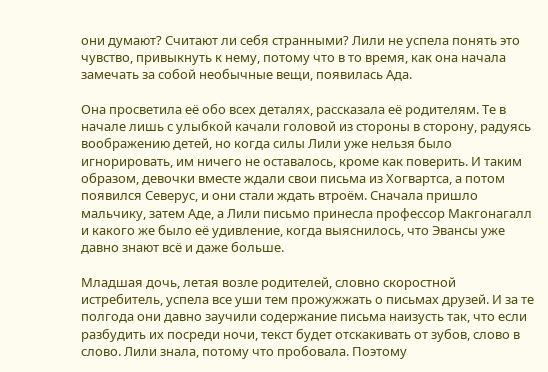они думают? Считают ли себя странными? Лили не успела понять это чувство, привыкнуть к нему, потому что в то время, как она начала замечать за собой необычные вещи, появилась Ада.

Она просветила её обо всех деталях, рассказала её родителям. Те в начале лишь с улыбкой качали головой из стороны в сторону, радуясь воображению детей, но когда силы Лили уже нельзя было игнорировать, им ничего не оставалось, кроме как поверить. И таким образом, девочки вместе ждали свои письма из Хогвартса, а потом появился Северус, и они стали ждать втроём. Сначала пришло мальчику, затем Аде, а Лили письмо принесла профессор Макгонагалл и какого же было её удивление, когда выяснилось, что Эвансы уже давно знают всё и даже больше.

Младшая дочь, летая возле родителей, словно скоростной истребитель, успела все уши тем прожужжать о письмах друзей. И за те полгода они давно заучили содержание письма наизусть так, что если разбудить их посреди ночи, текст будет отскакивать от зубов, слово в слово. Лили знала, потому что пробовала. Поэтому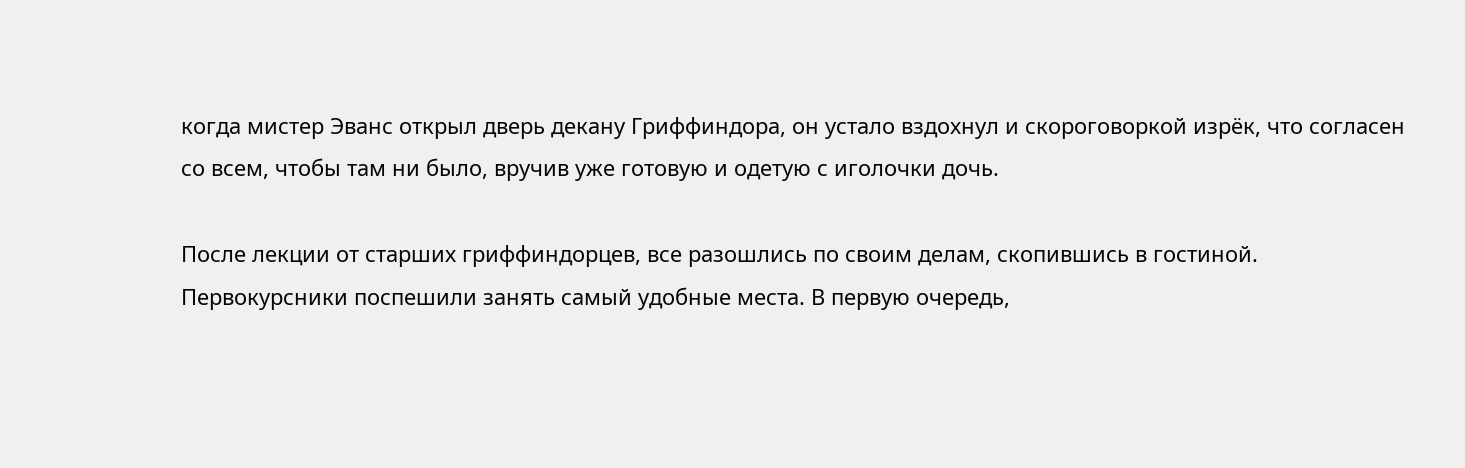когда мистер Эванс открыл дверь декану Гриффиндора, он устало вздохнул и скороговоркой изрёк, что согласен со всем, чтобы там ни было, вручив уже готовую и одетую с иголочки дочь.

После лекции от старших гриффиндорцев, все разошлись по своим делам, скопившись в гостиной. Первокурсники поспешили занять самый удобные места. В первую очередь,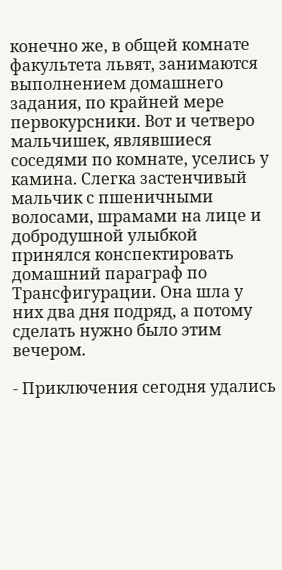конечно же, в общей комнате факультета львят, занимаются выполнением домашнего задания, по крайней мере первокурсники. Вот и четверо мальчишек, являвшиеся соседями по комнате, уселись у камина. Слегка застенчивый мальчик с пшеничными волосами, шрамами на лице и добродушной улыбкой принялся конспектировать домашний параграф по Трансфигурации. Она шла у них два дня подряд, а потому сделать нужно было этим вечером.

- Приключения сегодня удались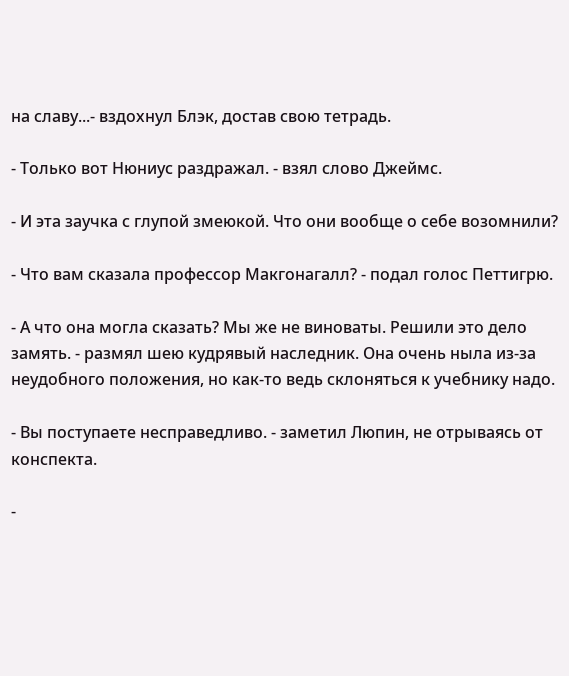на славу...- вздохнул Блэк, достав свою тетрадь.

- Только вот Нюниус раздражал. - взял слово Джеймс.

- И эта заучка с глупой змеюкой. Что они вообще о себе возомнили?

- Что вам сказала профессор Макгонагалл? - подал голос Петтигрю.

- А что она могла сказать? Мы же не виноваты. Решили это дело замять. - размял шею кудрявый наследник. Она очень ныла из-за неудобного положения, но как-то ведь склоняться к учебнику надо.

- Вы поступаете несправедливо. - заметил Люпин, не отрываясь от конспекта.

-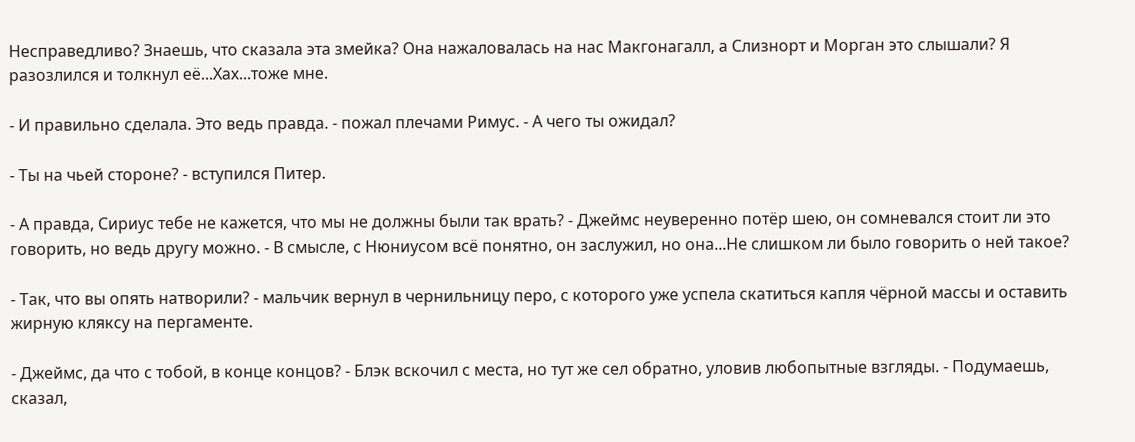Несправедливо? Знаешь, что сказала эта змейка? Она нажаловалась на нас Макгонагалл, а Слизнорт и Морган это слышали? Я разозлился и толкнул её...Хах...тоже мне.

- И правильно сделала. Это ведь правда. - пожал плечами Римус. - А чего ты ожидал?

- Ты на чьей стороне? - вступился Питер.

- А правда, Сириус тебе не кажется, что мы не должны были так врать? - Джеймс неуверенно потёр шею, он сомневался стоит ли это говорить, но ведь другу можно. - В смысле, с Нюниусом всё понятно, он заслужил, но она...Не слишком ли было говорить о ней такое?

- Так, что вы опять натворили? - мальчик вернул в чернильницу перо, с которого уже успела скатиться капля чёрной массы и оставить жирную кляксу на пергаменте.

- Джеймс, да что с тобой, в конце концов? - Блэк вскочил с места, но тут же сел обратно, уловив любопытные взгляды. - Подумаешь, сказал,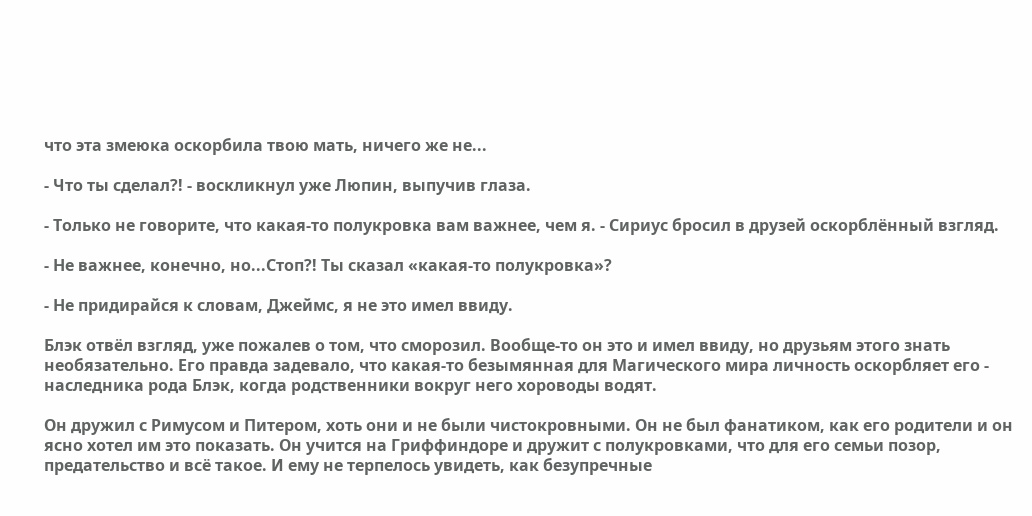что эта змеюка оскорбила твою мать, ничего же не...

- Что ты сделал?! - воскликнул уже Люпин, выпучив глаза.

- Только не говорите, что какая-то полукровка вам важнее, чем я. - Сириус бросил в друзей оскорблённый взгляд.

- Не важнее, конечно, но...Стоп?! Ты сказал «какая-то полукровка»?

- Не придирайся к словам, Джеймс, я не это имел ввиду.

Блэк отвёл взгляд, уже пожалев о том, что сморозил. Вообще-то он это и имел ввиду, но друзьям этого знать необязательно. Его правда задевало, что какая-то безымянная для Магического мира личность оскорбляет его - наследника рода Блэк, когда родственники вокруг него хороводы водят.

Он дружил с Римусом и Питером, хоть они и не были чистокровными. Он не был фанатиком, как его родители и он ясно хотел им это показать. Он учится на Гриффиндоре и дружит с полукровками, что для его семьи позор, предательство и всё такое. И ему не терпелось увидеть, как безупречные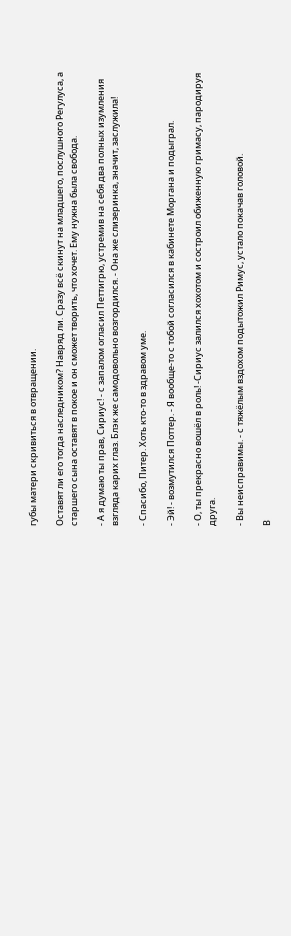губы матери скривиться в отвращении.

Оставят ли его тогда наследником? Навряд ли. Сразу всё скинут на младшего, послушного Регулуса, а старшего сына оставят в покое и он сможет творить, что хочет. Ему нужна была свобода.

- А я думаю ты прав, Сириус! - с запалом огласил Петтигрю, устремив на себя два полных изумления взгляда карих глаз. Блэк же самодовольно возгордился. - Она же слизеринка, значит, заслужила!

- Спасибо, Питер. Хоть кто-то в здравом уме.

- Эй! - возмутился Поттер. - Я вообще-то с тобой согласился в кабинете Моргана и подыграл.

- О, ты прекрасно вошёл в роль! -Сириус залился хохотом и состроил обиженную гримасу, пародируя друга.

- Вы неисправимы. - с тяжёлым вздохом подытожил Римус, устало покачав головой.

В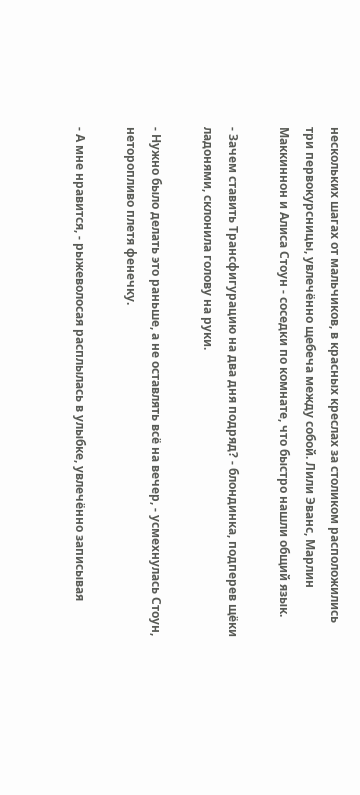нескольких шагах от мальчиков, в красных креслах за столиком расположились три первокурсницы, увлечённо щебеча между собой. Лили Эванс, Марлин Маккиннон и Алиса Стоун - соседки по комнате, что быстро нашли общий язык.

- Зачем ставить Трансфигурацию на два дня подряд? - блондинка, подперев щёки ладонями, склонила голову на руки.

- Нужно было делать это раньше, а не оставлять всё на вечер, - усмехнулась Стоун, неторопливо плетя фенечку.

- А мне нравится, - рыжеволосая расплылась в улыбке, увлечённо записывая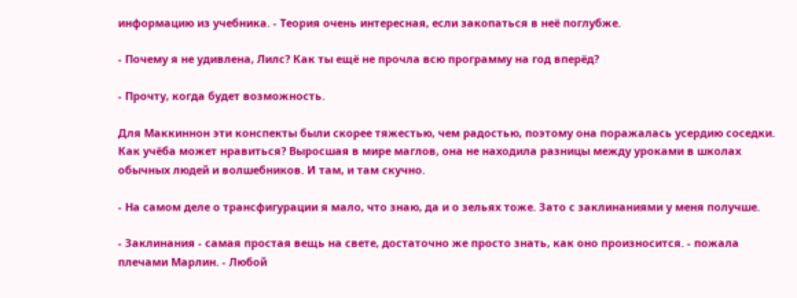информацию из учебника. - Теория очень интересная, если закопаться в неё поглубже.

- Почему я не удивлена, Лилс? Как ты ещё не прочла всю программу на год вперёд?

- Прочту, когда будет возможность.

Для Маккиннон эти конспекты были скорее тяжестью, чем радостью, поэтому она поражалась усердию соседки. Как учёба может нравиться? Выросшая в мире маглов, она не находила разницы между уроками в школах обычных людей и волшебников. И там, и там скучно.

- На самом деле о трансфигурации я мало, что знаю, да и о зельях тоже. Зато с заклинаниями у меня получше.

- Заклинания - самая простая вещь на свете, достаточно же просто знать, как оно произносится. - пожала плечами Марлин. - Любой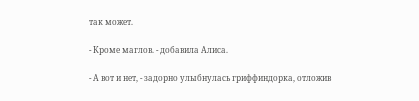так может.

- Кроме маглов. - добавила Алиса.

- А вот и нет, - задорно улыбнулась гриффиндорка, отложив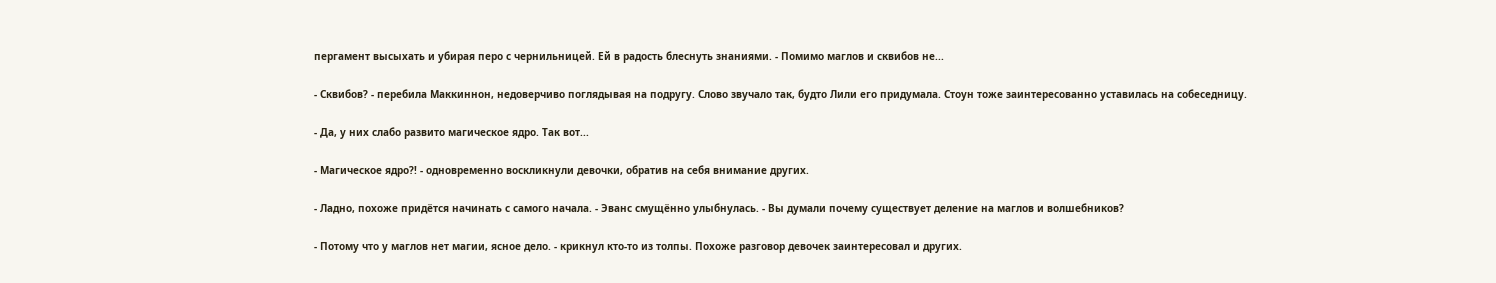пергамент высыхать и убирая перо с чернильницей. Ей в радость блеснуть знаниями. - Помимо маглов и сквибов не...

- Сквибов? - перебила Маккиннон, недоверчиво поглядывая на подругу. Слово звучало так, будто Лили его придумала. Стоун тоже заинтересованно уставилась на собеседницу.

- Да, у них слабо развито магическое ядро. Так вот...

- Магическое ядро?! - одновременно воскликнули девочки, обратив на себя внимание других.

- Ладно, похоже придётся начинать с самого начала. - Эванс смущённо улыбнулась. - Вы думали почему существует деление на маглов и волшебников?

- Потому что у маглов нет магии, ясное дело. - крикнул кто-то из толпы. Похоже разговор девочек заинтересовал и других.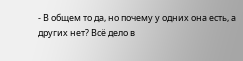- В общем то да, но почему у одних она есть, а других нет? Всё дело в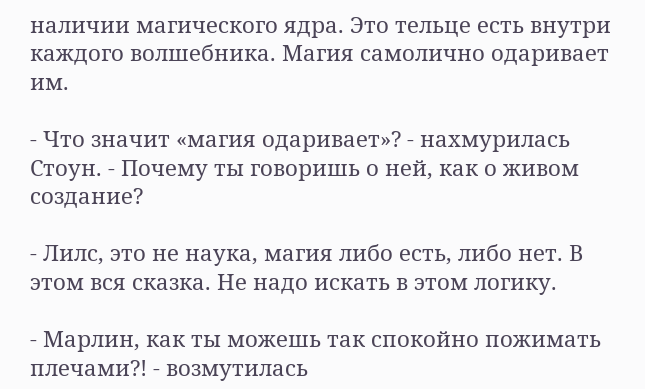наличии магического ядра. Это тельце есть внутри каждого волшебника. Магия самолично одаривает им.

- Что значит «магия одаривает»? - нахмурилась Стоун. - Почему ты говоришь о ней, как о живом создание?

- Лилс, это не наука, магия либо есть, либо нет. В этом вся сказка. Не надо искать в этом логику.

- Марлин, как ты можешь так спокойно пожимать плечами?! - возмутилась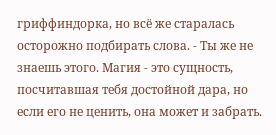гриффиндорка, но всё же старалась осторожно подбирать слова. - Ты же не знаешь этого. Магия - это сущность, посчитавшая тебя достойной дара, но если его не ценить, она может и забрать.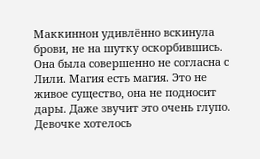Маккиннон удивлённо вскинула брови, не на шутку оскорбившись. Она была совершенно не согласна с Лили. Магия есть магия. Это не живое существо, она не подносит дары. Даже звучит это очень глупо. Девочке хотелось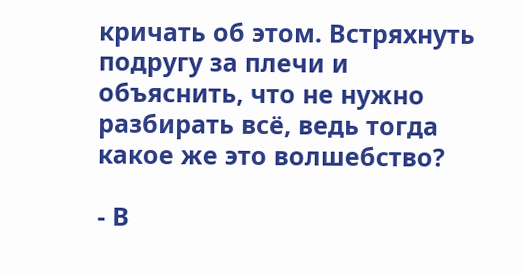кричать об этом. Встряхнуть подругу за плечи и объяснить, что не нужно разбирать всё, ведь тогда какое же это волшебство?

- В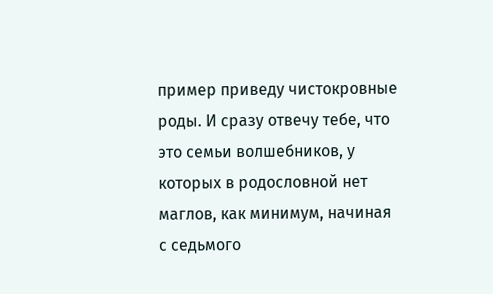пример приведу чистокровные роды. И сразу отвечу тебе, что это семьи волшебников, у которых в родословной нет маглов, как минимум, начиная с седьмого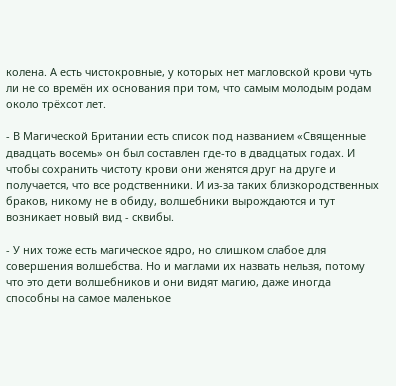колена. А есть чистокровные, у которых нет магловской крови чуть ли не со времён их основания при том, что самым молодым родам около трёхсот лет.

- В Магической Британии есть список под названием «Священные двадцать восемь» он был составлен где-то в двадцатых годах. И чтобы сохранить чистоту крови они женятся друг на друге и получается, что все родственники. И из-за таких близкородственных браков, никому не в обиду, волшебники вырождаются и тут возникает новый вид - сквибы.

- У них тоже есть магическое ядро, но слишком слабое для совершения волшебства. Но и маглами их назвать нельзя, потому что это дети волшебников и они видят магию, даже иногда способны на самое маленькое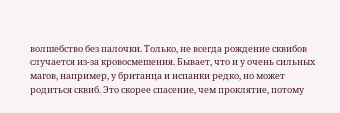волшебство без палочки. Только, не всегда рождение сквибов случается из-за кровосмешения. Бывает, что и у очень сильных магов, например, у британца и испанки редко, но может родиться сквиб. Это скорее спасение, чем проклятие, потому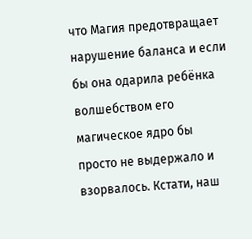что Магия предотвращает нарушение баланса и если бы она одарила ребёнка волшебством его магическое ядро бы просто не выдержало и взорвалось. Кстати, наш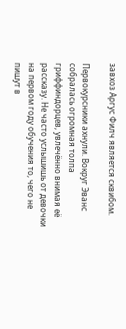завхоз Аргус Филч является сквибом.

Первокурсники ахнули. Вокруг Эванс собралась огромная толпа гриффиндорцев, увлечённо внимая её рассказу. Не часто услышишь от девочки на первом году обучения то, чего не пишут в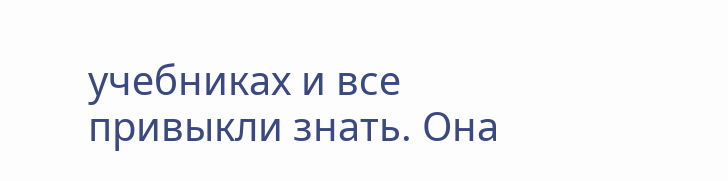учебниках и все привыкли знать. Она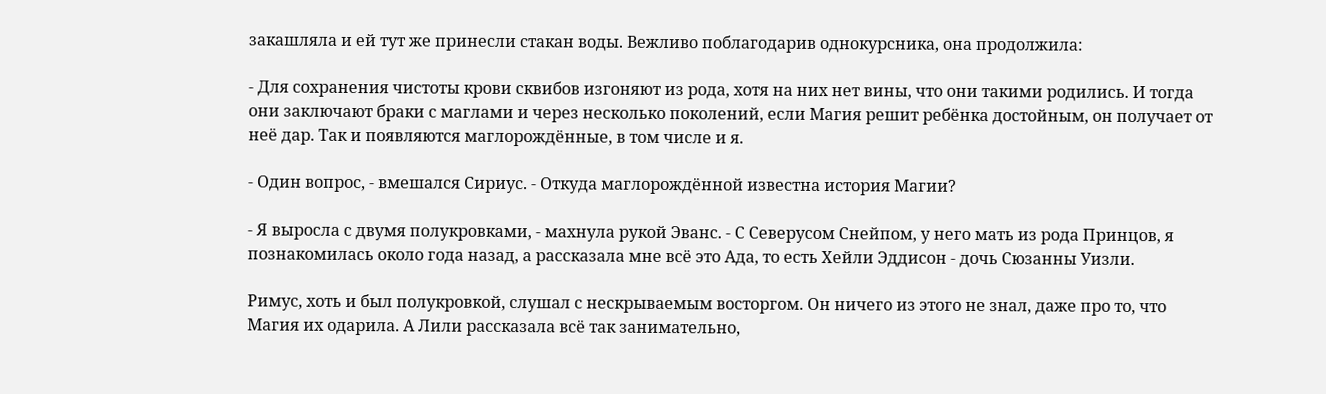закашляла и ей тут же принесли стакан воды. Вежливо поблагодарив однокурсника, она продолжила:

- Для сохранения чистоты крови сквибов изгоняют из рода, хотя на них нет вины, что они такими родились. И тогда они заключают браки с маглами и через несколько поколений, если Магия решит ребёнка достойным, он получает от неё дар. Так и появляются маглорождённые, в том числе и я.

- Один вопрос, - вмешался Сириус. - Откуда маглорождённой известна история Магии?

- Я выросла с двумя полукровками, - махнула рукой Эванс. - С Северусом Снейпом, у него мать из рода Принцов, я познакомилась около года назад, а рассказала мне всё это Ада, то есть Хейли Эддисон - дочь Сюзанны Уизли.

Римус, хоть и был полукровкой, слушал с нескрываемым восторгом. Он ничего из этого не знал, даже про то, что Магия их одарила. А Лили рассказала всё так занимательно,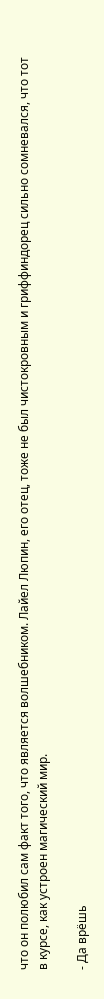что он полюбил сам факт того, что является волшебником. Лайел Люпин, его отец, тоже не был чистокровным и гриффиндорец сильно сомневался, что тот в курсе, как устроен магический мир.

- Да врёшь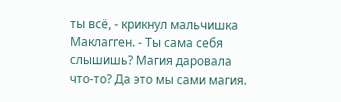ты всё, - крикнул мальчишка Маклагген. - Ты сама себя слышишь? Магия даровала что-то? Да это мы сами магия.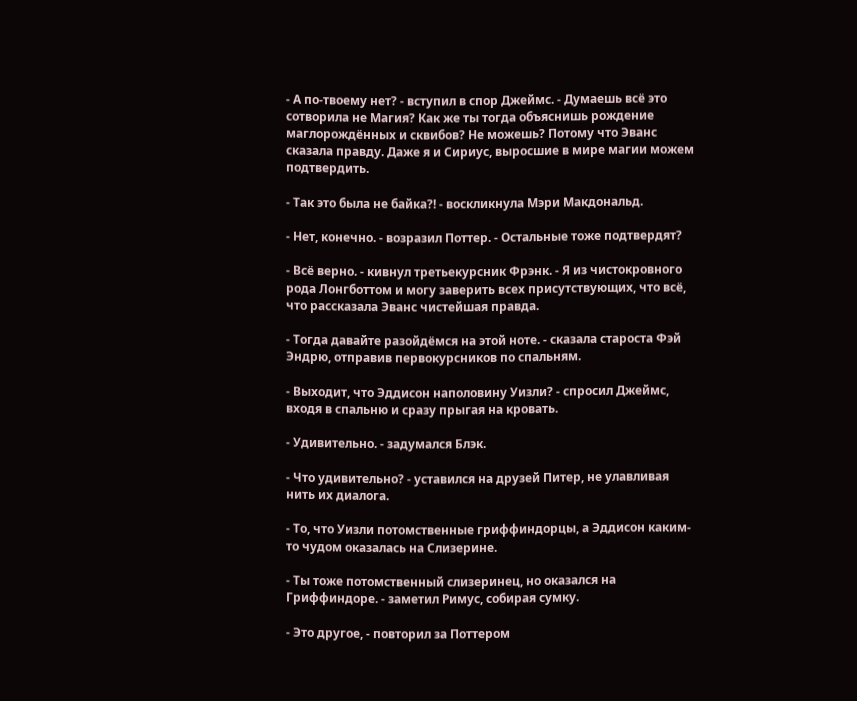- А по-твоему нет? - вступил в спор Джеймс. - Думаешь всё это сотворила не Магия? Как же ты тогда объяснишь рождение маглорождённых и сквибов? Не можешь? Потому что Эванс сказала правду. Даже я и Сириус, выросшие в мире магии можем подтвердить.

- Так это была не байка?! - воскликнула Мэри Макдональд.

- Нет, конечно. - возразил Поттер. - Остальные тоже подтвердят?

- Всё верно. - кивнул третьекурсник Фрэнк. - Я из чистокровного рода Лонгботтом и могу заверить всех присутствующих, что всё, что рассказала Эванс чистейшая правда.

- Тогда давайте разойдёмся на этой ноте. - сказала староста Фэй Эндрю, отправив первокурсников по спальням.

- Выходит, что Эддисон наполовину Уизли? - спросил Джеймс, входя в спальню и сразу прыгая на кровать.

- Удивительно. - задумался Блэк.

- Что удивительно? - уставился на друзей Питер, не улавливая нить их диалога.

- То, что Уизли потомственные гриффиндорцы, а Эддисон каким-то чудом оказалась на Слизерине.

- Ты тоже потомственный слизеринец, но оказался на Гриффиндоре. - заметил Римус, собирая сумку.

- Это другое, - повторил за Поттером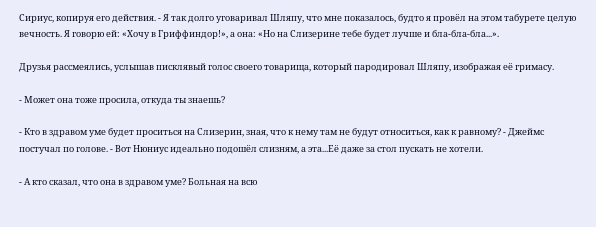Сириус, копируя его действия. - Я так долго уговаривал Шляпу, что мне показалось, будто я провёл на этом табурете целую вечность. Я говорю ей: «Хочу в Гриффиндор!», а она: «Но на Слизерине тебе будет лучше и бла-бла-бла...».

Друзья рассмеялись, услышав писклявый голос своего товарища, который пародировал Шляпу, изображая её гримасу.

- Может она тоже просила, откуда ты знаешь?

- Кто в здравом уме будет проситься на Слизерин, зная, что к нему там не будут относиться, как к равному? - Джеймс постучал по голове. - Вот Нюниус идеально подошёл слизням, а эта...Её даже за стол пускать не хотели.

- А кто сказал, что она в здравом уме? Больная на всю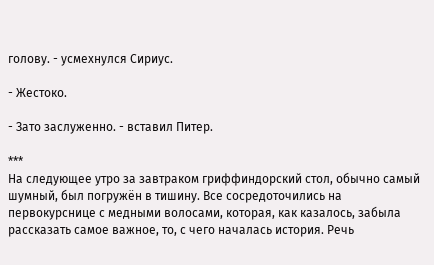голову. - усмехнулся Сириус.

- Жестоко.

- Зато заслуженно. - вставил Питер.

***
На следующее утро за завтраком гриффиндорский стол, обычно самый шумный, был погружён в тишину. Все сосредоточились на первокурснице с медными волосами, которая, как казалось, забыла рассказать самое важное, то, с чего началась история. Речь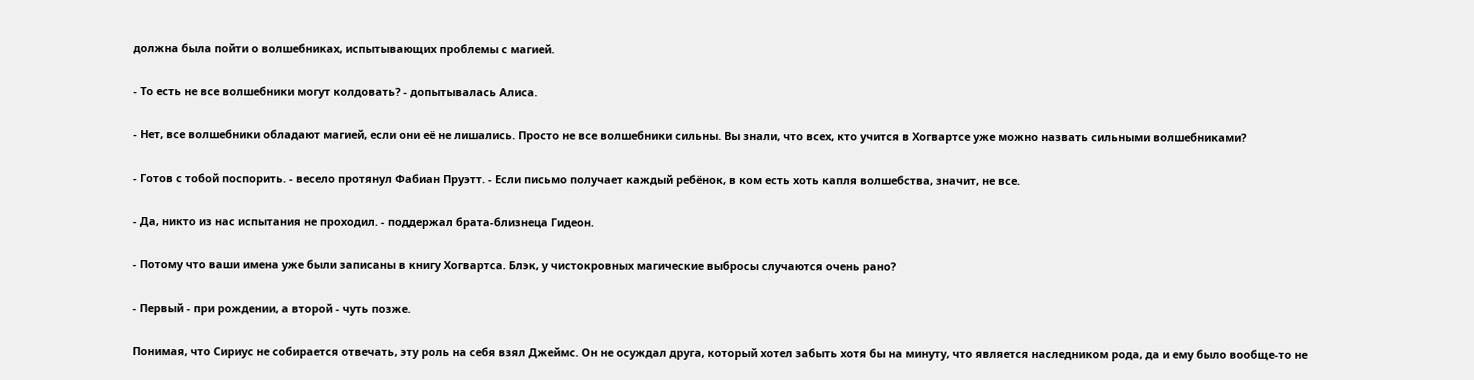должна была пойти о волшебниках, испытывающих проблемы с магией.

- То есть не все волшебники могут колдовать? - допытывалась Алиса.

- Нет, все волшебники обладают магией, если они её не лишались. Просто не все волшебники сильны. Вы знали, что всех, кто учится в Хогвартсе уже можно назвать сильными волшебниками?

- Готов с тобой поспорить. - весело протянул Фабиан Пруэтт. - Если письмо получает каждый ребёнок, в ком есть хоть капля волшебства, значит, не все.

- Да, никто из нас испытания не проходил. - поддержал брата-близнеца Гидеон.

- Потому что ваши имена уже были записаны в книгу Хогвартса. Блэк, у чистокровных магические выбросы случаются очень рано?

- Первый - при рождении, а второй - чуть позже.

Понимая, что Сириус не собирается отвечать, эту роль на себя взял Джеймс. Он не осуждал друга, который хотел забыть хотя бы на минуту, что является наследником рода, да и ему было вообще-то не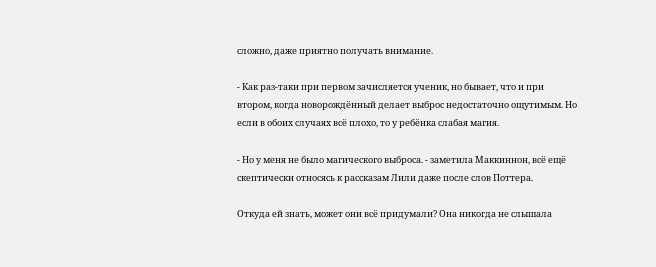сложно, даже приятно получать внимание.

- Как раз-таки при первом зачисляется ученик, но бывает, что и при втором, когда новорождённый делает выброс недостаточно ощутимым. Но если в обоих случаях всё плохо, то у ребёнка слабая магия.

- Но у меня не было магического выброса. - заметила Маккиннон, всё ещё скептически относясь к рассказам Лили даже после слов Поттера.

Откуда ей знать, может они всё придумали? Она никогда не слышала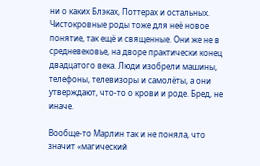ни о каких Блэках, Поттерах и остальных. Чистокровные роды тоже для неё новое понятие, так ещё и священные. Они же не в средневековье, на дворе практически конец двадцатого века. Люди изобрели машины, телефоны, телевизоры и самолёты, а они утверждают, что-то о крови и роде. Бред, не иначе.

Вообще-то Марлин так и не поняла, что значит «магический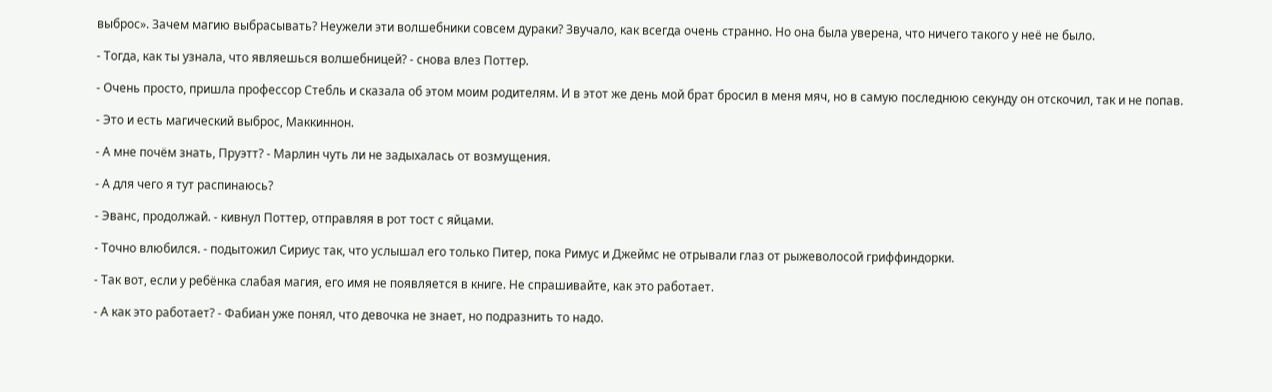выброс». Зачем магию выбрасывать? Неужели эти волшебники совсем дураки? Звучало, как всегда очень странно. Но она была уверена, что ничего такого у неё не было.

- Тогда, как ты узнала, что являешься волшебницей? - снова влез Поттер.

- Очень просто, пришла профессор Стебль и сказала об этом моим родителям. И в этот же день мой брат бросил в меня мяч, но в самую последнюю секунду он отскочил, так и не попав.

- Это и есть магический выброс, Маккиннон.

- А мне почём знать, Пруэтт? - Марлин чуть ли не задыхалась от возмущения.

- А для чего я тут распинаюсь?

- Эванс, продолжай. - кивнул Поттер, отправляя в рот тост с яйцами.

- Точно влюбился. - подытожил Сириус так, что услышал его только Питер, пока Римус и Джеймс не отрывали глаз от рыжеволосой гриффиндорки.

- Так вот, если у ребёнка слабая магия, его имя не появляется в книге. Не спрашивайте, как это работает.

- А как это работает? - Фабиан уже понял, что девочка не знает, но подразнить то надо.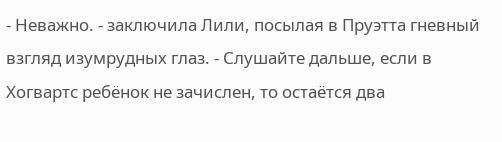- Неважно. - заключила Лили, посылая в Пруэтта гневный взгляд изумрудных глаз. - Слушайте дальше, если в Хогвартс ребёнок не зачислен, то остаётся два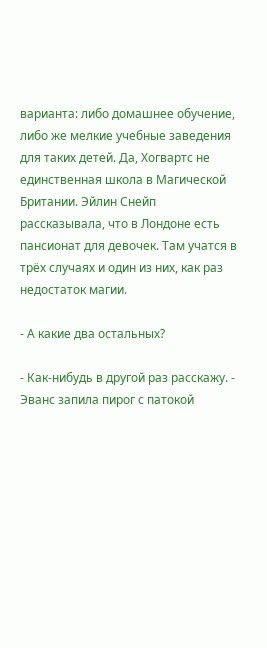варианта: либо домашнее обучение, либо же мелкие учебные заведения для таких детей. Да, Хогвартс не единственная школа в Магической Британии. Эйлин Снейп рассказывала, что в Лондоне есть пансионат для девочек. Там учатся в трёх случаях и один из них, как раз недостаток магии.

- А какие два остальных?

- Как-нибудь в другой раз расскажу. - Эванс запила пирог с патокой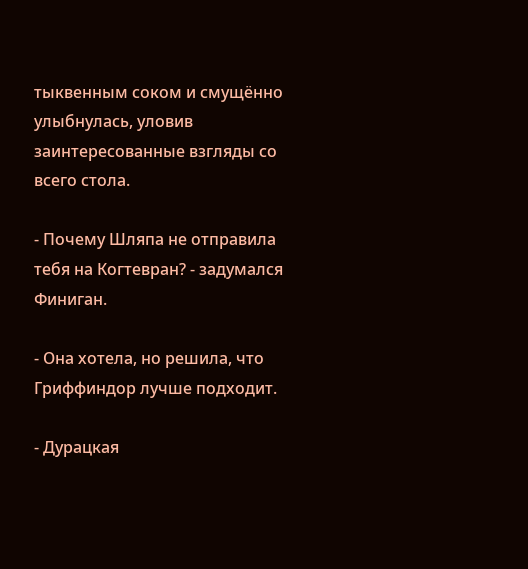тыквенным соком и смущённо улыбнулась, уловив заинтересованные взгляды со всего стола.

- Почему Шляпа не отправила тебя на Когтевран? - задумался Финиган.

- Она хотела, но решила, что Гриффиндор лучше подходит.

- Дурацкая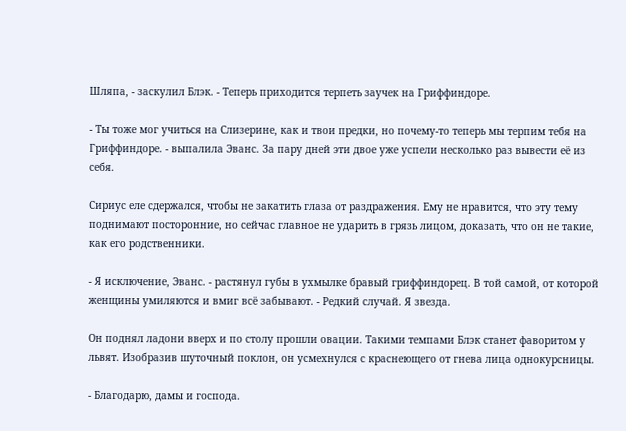Шляпа, - заскулил Блэк. - Теперь приходится терпеть заучек на Гриффиндоре.

- Ты тоже мог учиться на Слизерине, как и твои предки, но почему-то теперь мы терпим тебя на Гриффиндоре. - выпалила Эванс. За пару дней эти двое уже успели несколько раз вывести её из себя.

Сириус еле сдержался, чтобы не закатить глаза от раздражения. Ему не нравится, что эту тему поднимают посторонние, но сейчас главное не ударить в грязь лицом, доказать, что он не такие, как его родственники.

- Я исключение, Эванс. - растянул губы в ухмылке бравый гриффиндорец. В той самой, от которой женщины умиляются и вмиг всё забывают. - Редкий случай. Я звезда.

Он поднял ладони вверх и по столу прошли овации. Такими темпами Блэк станет фаворитом у львят. Изобразив шуточный поклон, он усмехнулся с краснеющего от гнева лица однокурсницы.

- Благодарю, дамы и господа.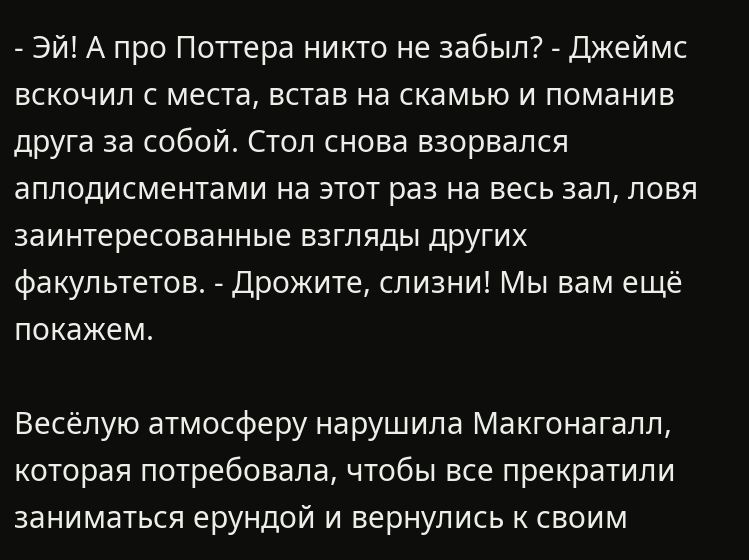- Эй! А про Поттера никто не забыл? - Джеймс вскочил с места, встав на скамью и поманив друга за собой. Стол снова взорвался аплодисментами на этот раз на весь зал, ловя заинтересованные взгляды других факультетов. - Дрожите, слизни! Мы вам ещё покажем.

Весёлую атмосферу нарушила Макгонагалл, которая потребовала, чтобы все прекратили заниматься ерундой и вернулись к своим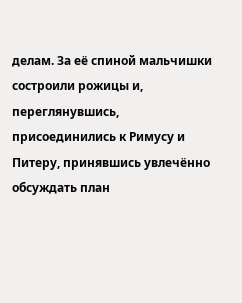делам. За её спиной мальчишки состроили рожицы и, переглянувшись, присоединились к Римусу и Питеру, принявшись увлечённо обсуждать план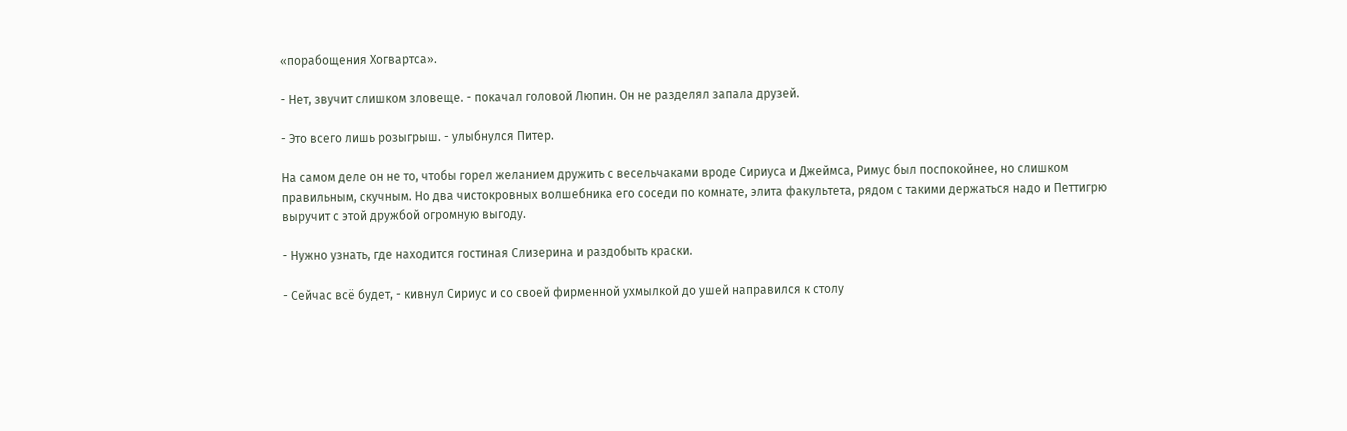«порабощения Хогвартса».

- Нет, звучит слишком зловеще. - покачал головой Люпин. Он не разделял запала друзей.

- Это всего лишь розыгрыш. - улыбнулся Питер.

На самом деле он не то, чтобы горел желанием дружить с весельчаками вроде Сириуса и Джеймса, Римус был поспокойнее, но слишком правильным, скучным. Но два чистокровных волшебника его соседи по комнате, элита факультета, рядом с такими держаться надо и Петтигрю выручит с этой дружбой огромную выгоду.

- Нужно узнать, где находится гостиная Слизерина и раздобыть краски.

- Сейчас всё будет, - кивнул Сириус и со своей фирменной ухмылкой до ушей направился к столу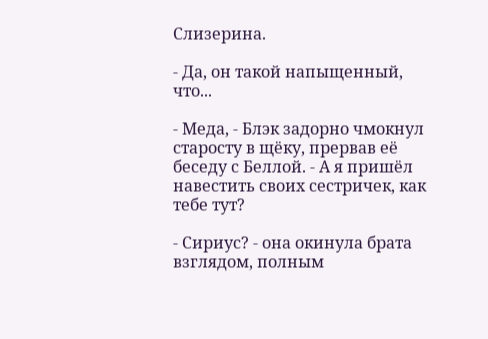Слизерина.

- Да, он такой напыщенный, что...

- Меда, - Блэк задорно чмокнул старосту в щёку, прервав её беседу с Беллой. - А я пришёл навестить своих сестричек, как тебе тут?

- Сириус? - она окинула брата взглядом, полным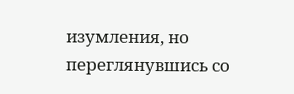изумления, но переглянувшись со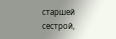старшей сестрой,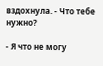вздохнула. - Что тебе нужно?

- Я что не могу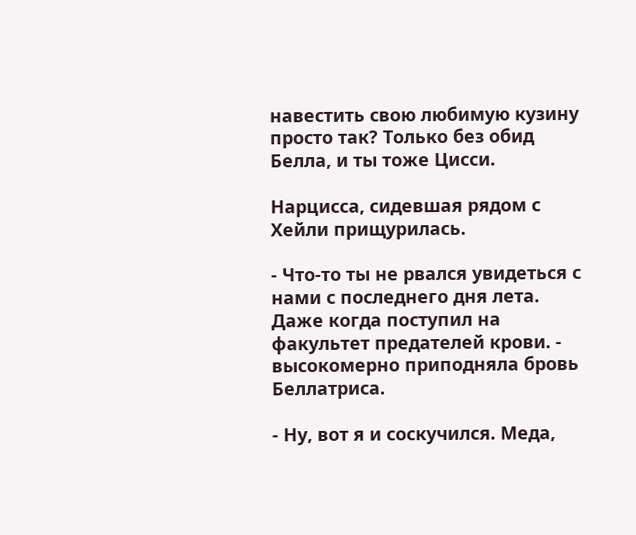навестить свою любимую кузину просто так? Только без обид Белла, и ты тоже Цисси.

Нарцисса, сидевшая рядом с Хейли прищурилась.

- Что-то ты не рвался увидеться с нами с последнего дня лета. Даже когда поступил на факультет предателей крови. - высокомерно приподняла бровь Беллатриса.

- Ну, вот я и соскучился. Меда,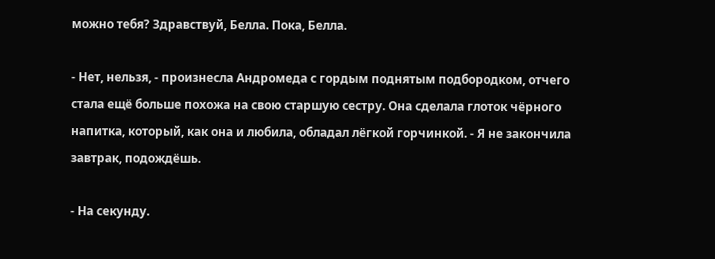можно тебя? Здравствуй, Белла. Пока, Белла.

- Нет, нельзя, - произнесла Андромеда с гордым поднятым подбородком, отчего стала ещё больше похожа на свою старшую сестру. Она сделала глоток чёрного напитка, который, как она и любила, обладал лёгкой горчинкой. - Я не закончила завтрак, подождёшь.

- На секунду.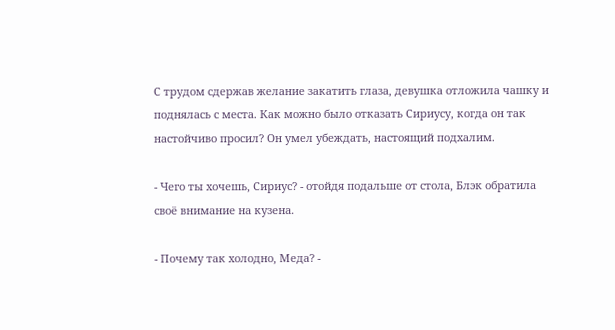С трудом сдержав желание закатить глаза, девушка отложила чашку и поднялась с места. Как можно было отказать Сириусу, когда он так настойчиво просил? Он умел убеждать, настоящий подхалим.

- Чего ты хочешь, Сириус? - отойдя подальше от стола, Блэк обратила своё внимание на кузена.

- Почему так холодно, Меда? -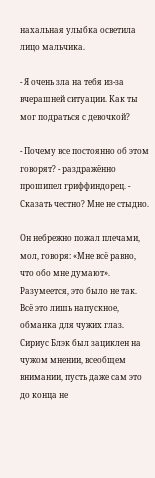нахальная улыбка осветила лицо мальчика.

- Я очень зла на тебя из-за вчерашней ситуации. Как ты мог подраться с девочкой?

- Почему все постоянно об этом говорят? - раздражённо прошипел гриффиндорец. - Сказать честно? Мне не стыдно.

Он небрежно пожал плечами, мол, говоря: «Мне всё равно, что обо мне думают». Разумеется, это было не так. Всё это лишь напускное, обманка для чужих глаз. Сириус Блэк был зациклен на чужом мнении, всеобщем внимании, пусть даже сам это до конца не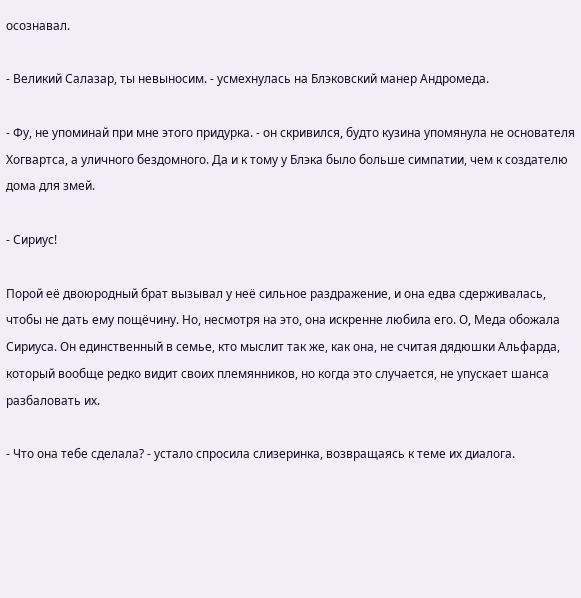осознавал.

- Великий Салазар, ты невыносим. - усмехнулась на Блэковский манер Андромеда.

- Фу, не упоминай при мне этого придурка. - он скривился, будто кузина упомянула не основателя Хогвартса, а уличного бездомного. Да и к тому у Блэка было больше симпатии, чем к создателю дома для змей.

- Сириус!

Порой её двоюродный брат вызывал у неё сильное раздражение, и она едва сдерживалась, чтобы не дать ему пощёчину. Но, несмотря на это, она искренне любила его. О, Меда обожала Сириуса. Он единственный в семье, кто мыслит так же, как она, не считая дядюшки Альфарда, который вообще редко видит своих племянников, но когда это случается, не упускает шанса разбаловать их.

- Что она тебе сделала? - устало спросила слизеринка, возвращаясь к теме их диалога.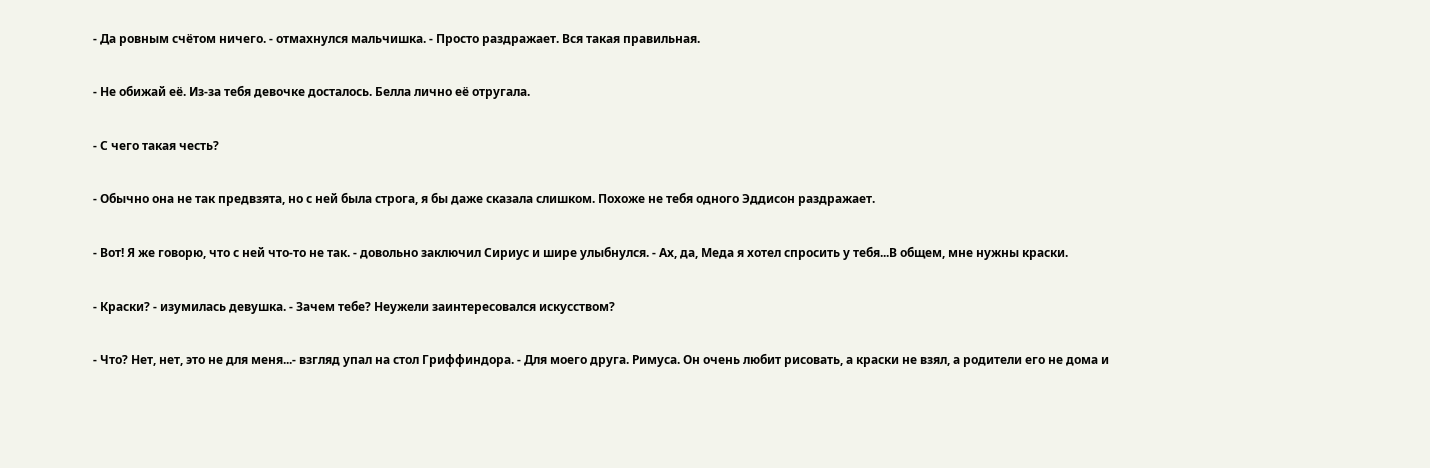- Да ровным счётом ничего. - отмахнулся мальчишка. - Просто раздражает. Вся такая правильная.

- Не обижай её. Из-за тебя девочке досталось. Белла лично её отругала.

- С чего такая честь?

- Обычно она не так предвзята, но с ней была строга, я бы даже сказала слишком. Похоже не тебя одного Эддисон раздражает.

- Вот! Я же говорю, что с ней что-то не так. - довольно заключил Сириус и шире улыбнулся. - Ах, да, Меда я хотел спросить у тебя...В общем, мне нужны краски.

- Краски? - изумилась девушка. - Зачем тебе? Неужели заинтересовался искусством?

- Что? Нет, нет, это не для меня...- взгляд упал на стол Гриффиндора. - Для моего друга. Римуса. Он очень любит рисовать, а краски не взял, а родители его не дома и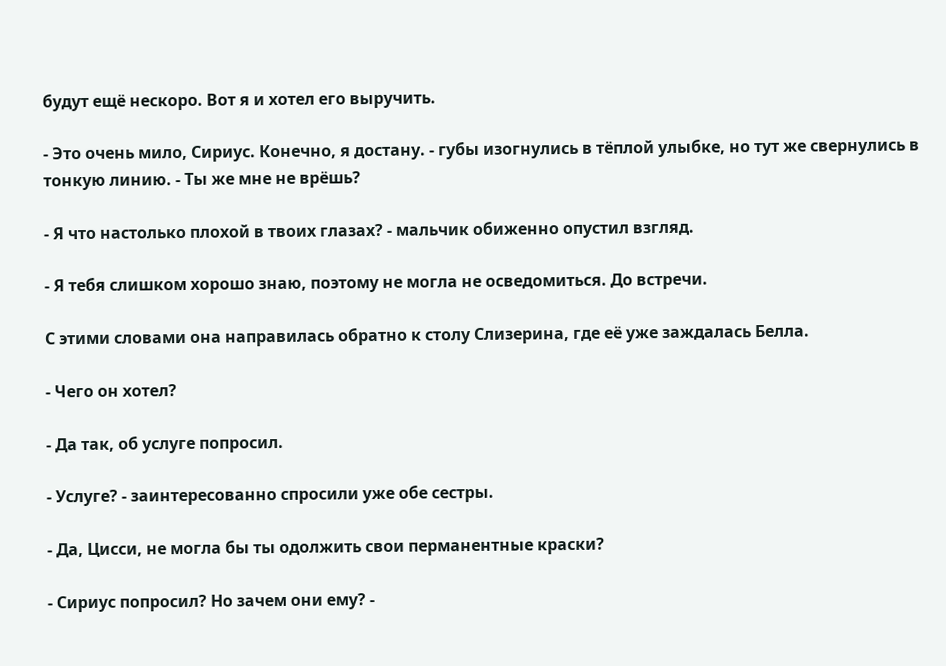будут ещё нескоро. Вот я и хотел его выручить.

- Это очень мило, Сириус. Конечно, я достану. - губы изогнулись в тёплой улыбке, но тут же свернулись в тонкую линию. - Ты же мне не врёшь?

- Я что настолько плохой в твоих глазах? - мальчик обиженно опустил взгляд.

- Я тебя слишком хорошо знаю, поэтому не могла не осведомиться. До встречи.

С этими словами она направилась обратно к столу Слизерина, где её уже заждалась Белла.

- Чего он хотел?

- Да так, об услуге попросил.

- Услуге? - заинтересованно спросили уже обе сестры.

- Да, Цисси, не могла бы ты одолжить свои перманентные краски?

- Сириус попросил? Но зачем они ему? -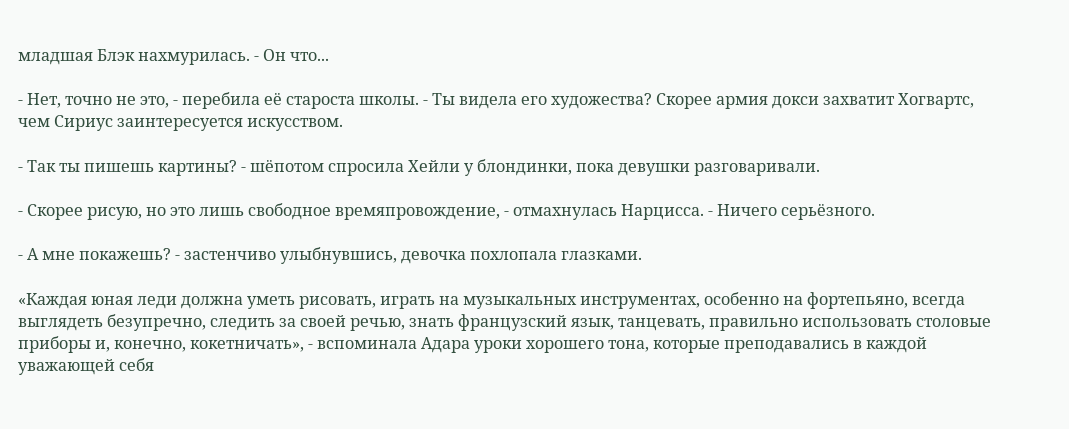младшая Блэк нахмурилась. - Он что...

- Нет, точно не это, - перебила её староста школы. - Ты видела его художества? Скорее армия докси захватит Хогвартс, чем Сириус заинтересуется искусством.

- Так ты пишешь картины? - шёпотом спросила Хейли у блондинки, пока девушки разговаривали.

- Скорее рисую, но это лишь свободное времяпровождение, - отмахнулась Нарцисса. - Ничего серьёзного.

- А мне покажешь? - застенчиво улыбнувшись, девочка похлопала глазками.

«Каждая юная леди должна уметь рисовать, играть на музыкальных инструментах, особенно на фортепьяно, всегда выглядеть безупречно, следить за своей речью, знать французский язык, танцевать, правильно использовать столовые приборы и, конечно, кокетничать», - вспоминала Адара уроки хорошего тона, которые преподавались в каждой уважающей себя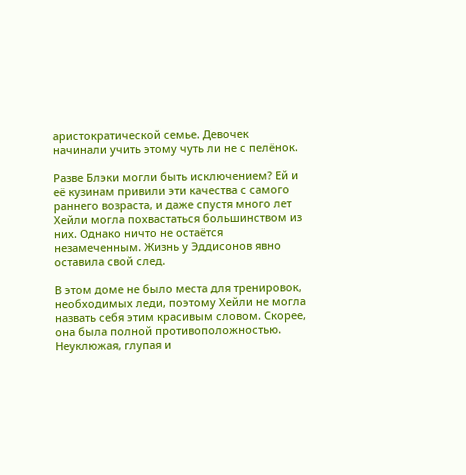аристократической семье. Девочек начинали учить этому чуть ли не с пелёнок.

Разве Блэки могли быть исключением? Ей и её кузинам привили эти качества с самого раннего возраста, и даже спустя много лет Хейли могла похвастаться большинством из них. Однако ничто не остаётся незамеченным. Жизнь у Эддисонов явно оставила свой след.

В этом доме не было места для тренировок, необходимых леди, поэтому Хейли не могла назвать себя этим красивым словом. Скорее, она была полной противоположностью. Неуклюжая, глупая и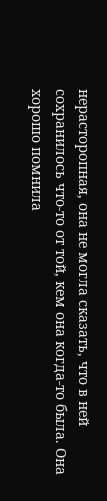нерасторопная, она не могла сказать, что в ней сохранилось что-то от той, кем она когда-то была. Она хорошо помнила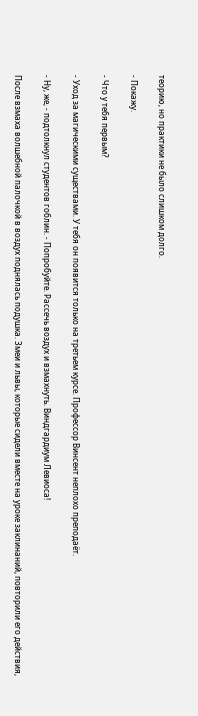теорию, но практики не было слишком долго.

- Покажу.

- Что у тебя первым?

- Уход за магическими существами. У тебя он появится только на третьем курсе. Профессор Винсент неплохо преподаёт.

- Ну, же, - подтолкнул студентов гоблин. - Попробуйте. Рассечь воздух и взмахнуть. Виндгардиум Левиоса!

После взмаха волшебной палочкой в воздух поднялась подушка. Змеи и львы, которые сидели вместе на уроке заклинаний, повторили его действия,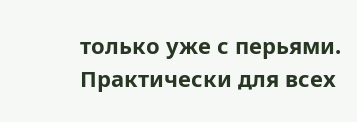только уже с перьями. Практически для всех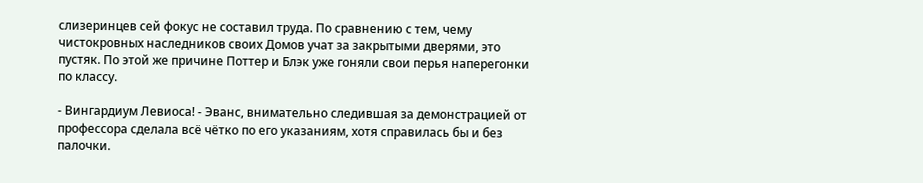слизеринцев сей фокус не составил труда. По сравнению с тем, чему чистокровных наследников своих Домов учат за закрытыми дверями, это пустяк. По этой же причине Поттер и Блэк уже гоняли свои перья наперегонки по классу.

- Вингардиум Левиоса! - Эванс, внимательно следившая за демонстрацией от профессора сделала всё чётко по его указаниям, хотя справилась бы и без палочки.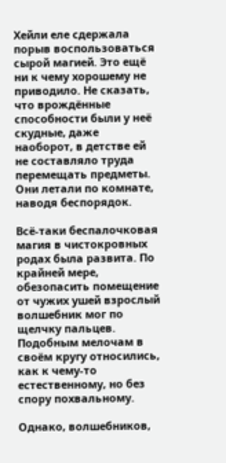Хейли еле сдержала порыв воспользоваться сырой магией. Это ещё ни к чему хорошему не приводило. Не сказать, что врождённые способности были у неё скудные, даже наоборот, в детстве ей не составляло труда перемещать предметы. Они летали по комнате, наводя беспорядок.

Всё-таки беспалочковая магия в чистокровных родах была развита. По крайней мере, обезопасить помещение от чужих ушей взрослый волшебник мог по щелчку пальцев. Подобным мелочам в своём кругу относились, как к чему-то естественному, но без спору похвальному.

Однако, волшебников,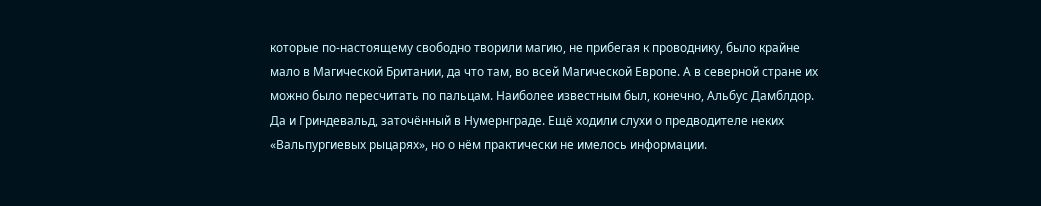которые по-настоящему свободно творили магию, не прибегая к проводнику, было крайне мало в Магической Британии, да что там, во всей Магической Европе. А в северной стране их можно было пересчитать по пальцам. Наиболее известным был, конечно, Альбус Дамблдор. Да и Гриндевальд, заточённый в Нумернграде. Ещё ходили слухи о предводителе неких «Вальпургиевых рыцарях», но о нём практически не имелось информации.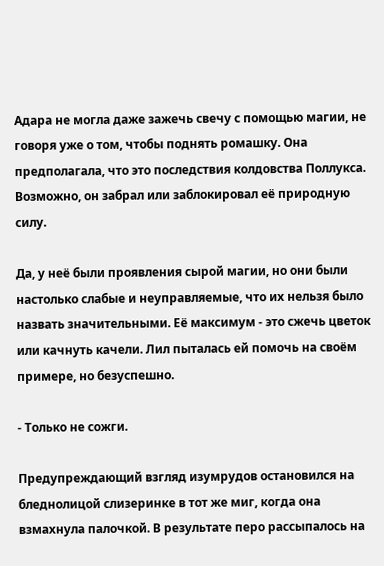Адара не могла даже зажечь свечу с помощью магии, не говоря уже о том, чтобы поднять ромашку. Она предполагала, что это последствия колдовства Поллукса. Возможно, он забрал или заблокировал её природную силу.

Да, у неё были проявления сырой магии, но они были настолько слабые и неуправляемые, что их нельзя было назвать значительными. Её максимум - это сжечь цветок или качнуть качели. Лил пыталась ей помочь на своём примере, но безуспешно.

- Только не сожги.

Предупреждающий взгляд изумрудов остановился на бледнолицой слизеринке в тот же миг, когда она взмахнула палочкой. В результате перо рассыпалось на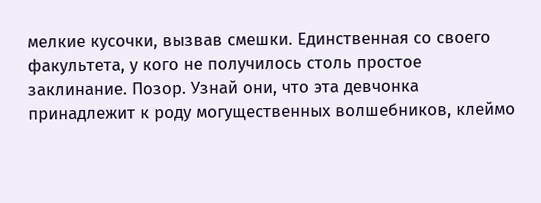мелкие кусочки, вызвав смешки. Единственная со своего факультета, у кого не получилось столь простое заклинание. Позор. Узнай они, что эта девчонка принадлежит к роду могущественных волшебников, клеймо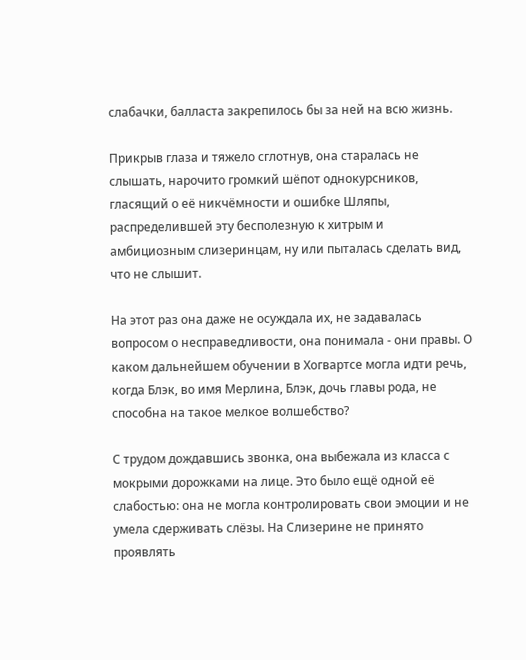слабачки, балласта закрепилось бы за ней на всю жизнь.

Прикрыв глаза и тяжело сглотнув, она старалась не слышать, нарочито громкий шёпот однокурсников, гласящий о её никчёмности и ошибке Шляпы, распределившей эту бесполезную к хитрым и амбициозным слизеринцам, ну или пыталась сделать вид, что не слышит.

На этот раз она даже не осуждала их, не задавалась вопросом о несправедливости, она понимала - они правы. О каком дальнейшем обучении в Хогвартсе могла идти речь, когда Блэк, во имя Мерлина, Блэк, дочь главы рода, не способна на такое мелкое волшебство?

С трудом дождавшись звонка, она выбежала из класса с мокрыми дорожками на лице. Это было ещё одной её слабостью: она не могла контролировать свои эмоции и не умела сдерживать слёзы. На Слизерине не принято проявлять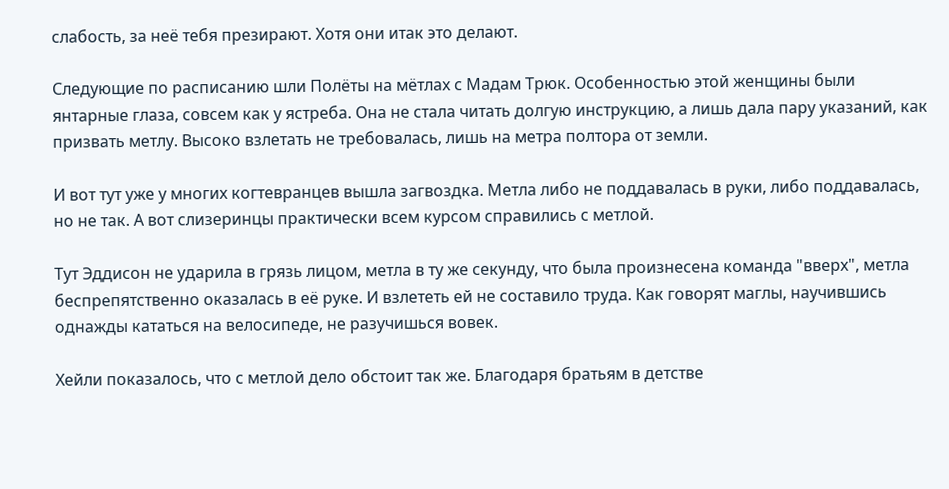слабость, за неё тебя презирают. Хотя они итак это делают.

Следующие по расписанию шли Полёты на мётлах с Мадам Трюк. Особенностью этой женщины были янтарные глаза, совсем как у ястреба. Она не стала читать долгую инструкцию, а лишь дала пару указаний, как призвать метлу. Высоко взлетать не требовалась, лишь на метра полтора от земли.

И вот тут уже у многих когтевранцев вышла загвоздка. Метла либо не поддавалась в руки, либо поддавалась, но не так. А вот слизеринцы практически всем курсом справились с метлой.

Тут Эддисон не ударила в грязь лицом, метла в ту же секунду, что была произнесена команда "вверх", метла беспрепятственно оказалась в её руке. И взлететь ей не составило труда. Как говорят маглы, научившись однажды кататься на велосипеде, не разучишься вовек.

Хейли показалось, что с метлой дело обстоит так же. Благодаря братьям в детстве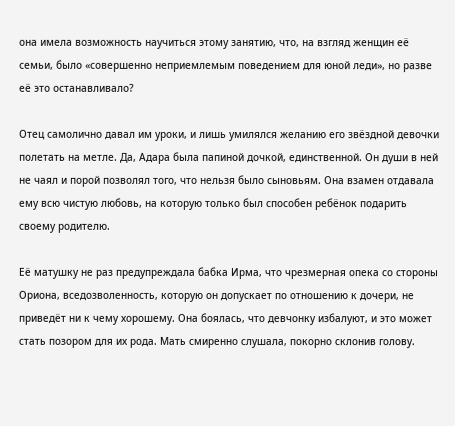она имела возможность научиться этому занятию, что, на взгляд женщин её семьи, было «совершенно неприемлемым поведением для юной леди», но разве её это останавливало?

Отец самолично давал им уроки, и лишь умилялся желанию его звёздной девочки полетать на метле. Да, Адара была папиной дочкой, единственной. Он души в ней не чаял и порой позволял того, что нельзя было сыновьям. Она взамен отдавала ему всю чистую любовь, на которую только был способен ребёнок подарить своему родителю.

Её матушку не раз предупреждала бабка Ирма, что чрезмерная опека со стороны Ориона, вседозволенность, которую он допускает по отношению к дочери, не приведёт ни к чему хорошему. Она боялась, что девчонку избалуют, и это может стать позором для их рода. Мать смиренно слушала, покорно склонив голову.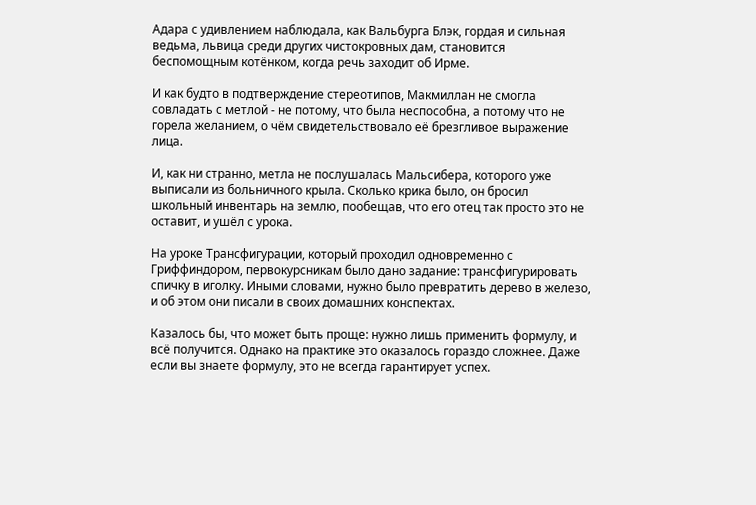Адара с удивлением наблюдала, как Вальбурга Блэк, гордая и сильная ведьма, львица среди других чистокровных дам, становится беспомощным котёнком, когда речь заходит об Ирме.

И как будто в подтверждение стереотипов, Макмиллан не смогла совладать с метлой - не потому, что была неспособна, а потому что не горела желанием, о чём свидетельствовало её брезгливое выражение лица.

И, как ни странно, метла не послушалась Мальсибера, которого уже выписали из больничного крыла. Сколько крика было, он бросил школьный инвентарь на землю, пообещав, что его отец так просто это не оставит, и ушёл с урока.

На уроке Трансфигурации, который проходил одновременно с Гриффиндором, первокурсникам было дано задание: трансфигурировать спичку в иголку. Иными словами, нужно было превратить дерево в железо, и об этом они писали в своих домашних конспектах.

Казалось бы, что может быть проще: нужно лишь применить формулу, и всё получится. Однако на практике это оказалось гораздо сложнее. Даже если вы знаете формулу, это не всегда гарантирует успех.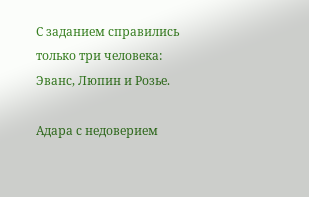С заданием справились только три человека: Эванс, Люпин и Розье.

Адара с недоверием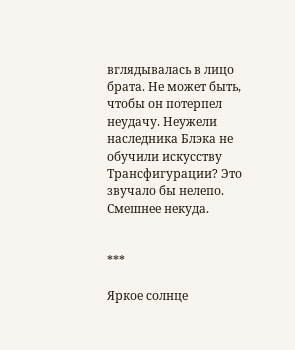вглядывалась в лицо брата. Не может быть, чтобы он потерпел неудачу. Неужели наследника Блэка не обучили искусству Трансфигурации? Это звучало бы нелепо. Смешнее некуда.


***

Яркое солнце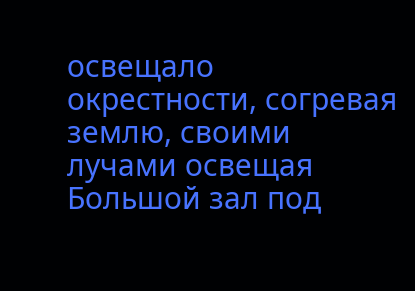освещало окрестности, согревая землю, своими лучами освещая Большой зал под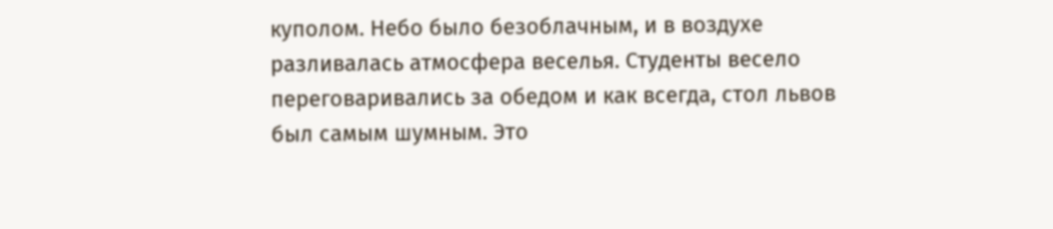куполом. Небо было безоблачным, и в воздухе разливалась атмосфера веселья. Студенты весело переговаривались за обедом и как всегда, стол львов был самым шумным. Это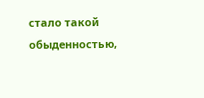стало такой обыденностью,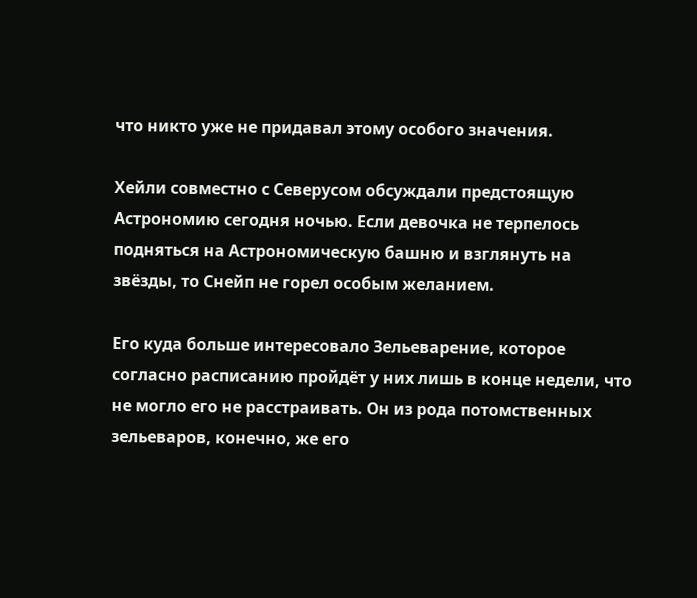что никто уже не придавал этому особого значения.

Хейли совместно с Северусом обсуждали предстоящую Астрономию сегодня ночью. Если девочка не терпелось подняться на Астрономическую башню и взглянуть на звёзды, то Снейп не горел особым желанием.

Его куда больше интересовало Зельеварение, которое согласно расписанию пройдёт у них лишь в конце недели, что не могло его не расстраивать. Он из рода потомственных зельеваров, конечно, же его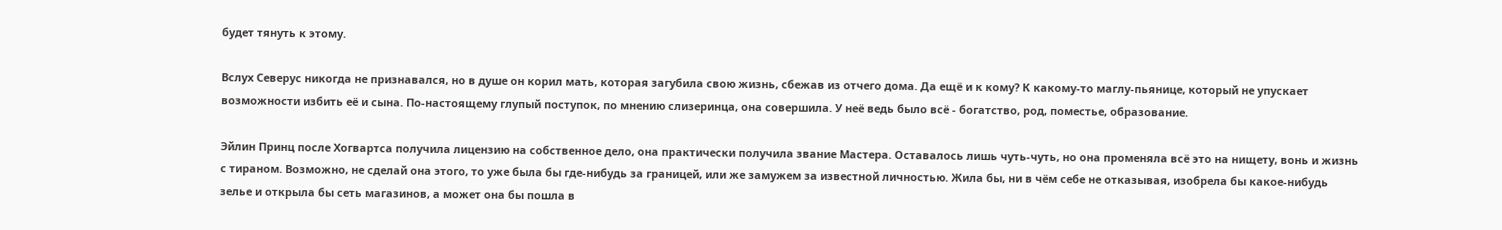будет тянуть к этому.

Вслух Северус никогда не признавался, но в душе он корил мать, которая загубила свою жизнь, сбежав из отчего дома. Да ещё и к кому? К какому-то маглу-пьянице, который не упускает возможности избить её и сына. По-настоящему глупый поступок, по мнению слизеринца, она совершила. У неё ведь было всё - богатство, род, поместье, образование.

Эйлин Принц после Хогвартса получила лицензию на собственное дело, она практически получила звание Мастера. Оставалось лишь чуть-чуть, но она променяла всё это на нищету, вонь и жизнь с тираном. Возможно, не сделай она этого, то уже была бы где-нибудь за границей, или же замужем за известной личностью. Жила бы, ни в чём себе не отказывая, изобрела бы какое-нибудь зелье и открыла бы сеть магазинов, а может она бы пошла в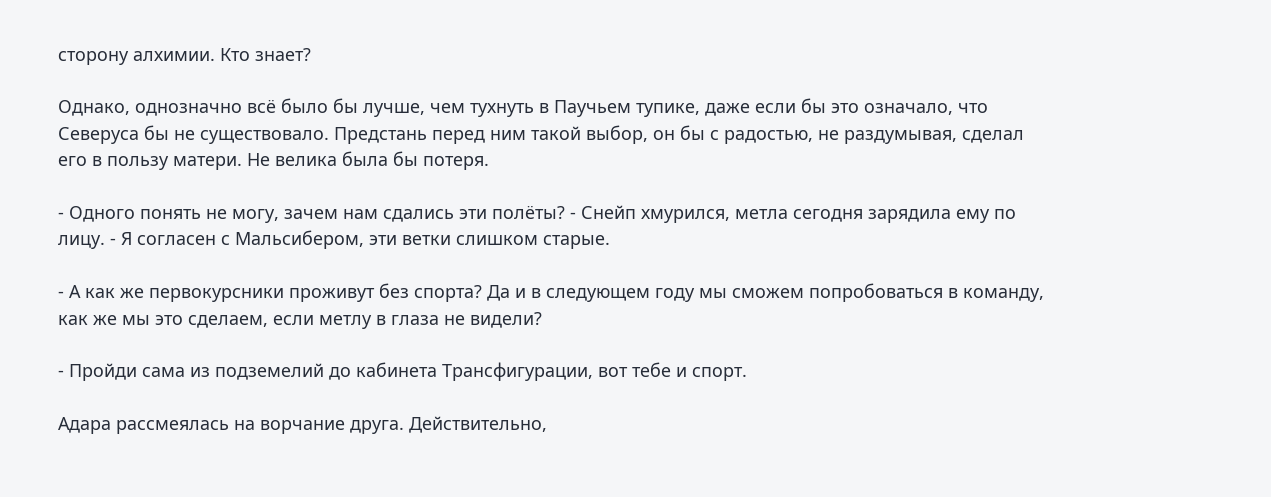сторону алхимии. Кто знает?

Однако, однозначно всё было бы лучше, чем тухнуть в Паучьем тупике, даже если бы это означало, что Северуса бы не существовало. Предстань перед ним такой выбор, он бы с радостью, не раздумывая, сделал его в пользу матери. Не велика была бы потеря.

- Одного понять не могу, зачем нам сдались эти полёты? - Снейп хмурился, метла сегодня зарядила ему по лицу. - Я согласен с Мальсибером, эти ветки слишком старые.

- А как же первокурсники проживут без спорта? Да и в следующем году мы сможем попробоваться в команду, как же мы это сделаем, если метлу в глаза не видели?

- Пройди сама из подземелий до кабинета Трансфигурации, вот тебе и спорт.

Адара рассмеялась на ворчание друга. Действительно,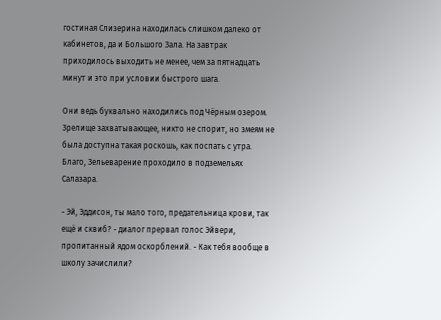гостиная Слизерина находилась слишком далеко от кабинетов, да и Большого Зала. На завтрак приходилось выходить не менее, чем за пятнадцать минут и это при условии быстрого шага.

Они ведь буквально находились под Чёрным озером. Зрелище захватывающее, никто не спорит, но змеям не была доступна такая роскошь, как поспать с утра. Благо, Зельеварение проходило в подземельях Салазара.

- Эй, Эддисон, ты мало того, предательница крови, так ещё и сквиб? - диалог прервал голос Эйвери, пропитанный ядом оскорблений. - Как тебя вообще в школу зачислили?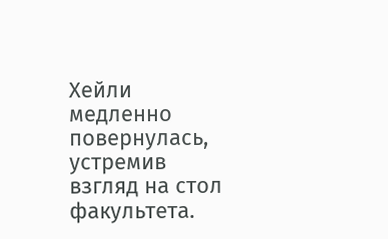Хейли медленно повернулась, устремив взгляд на стол факультета.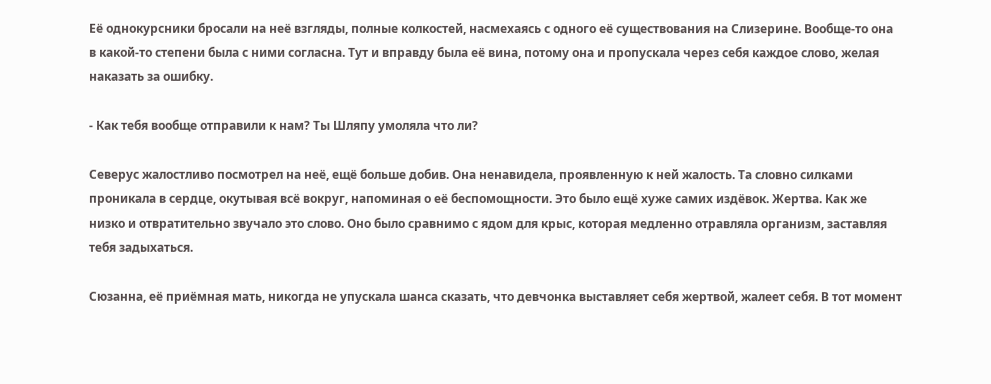Её однокурсники бросали на неё взгляды, полные колкостей, насмехаясь с одного её существования на Слизерине. Вообще-то она в какой-то степени была с ними согласна. Тут и вправду была её вина, потому она и пропускала через себя каждое слово, желая наказать за ошибку.

- Как тебя вообще отправили к нам? Ты Шляпу умоляла что ли?

Северус жалостливо посмотрел на неё, ещё больше добив. Она ненавидела, проявленную к ней жалость. Та словно силками проникала в сердце, окутывая всё вокруг, напоминая о её беспомощности. Это было ещё хуже самих издёвок. Жертва. Как же низко и отвратительно звучало это слово. Оно было сравнимо с ядом для крыс, которая медленно отравляла организм, заставляя тебя задыхаться.

Сюзанна, её приёмная мать, никогда не упускала шанса сказать, что девчонка выставляет себя жертвой, жалеет себя. В тот момент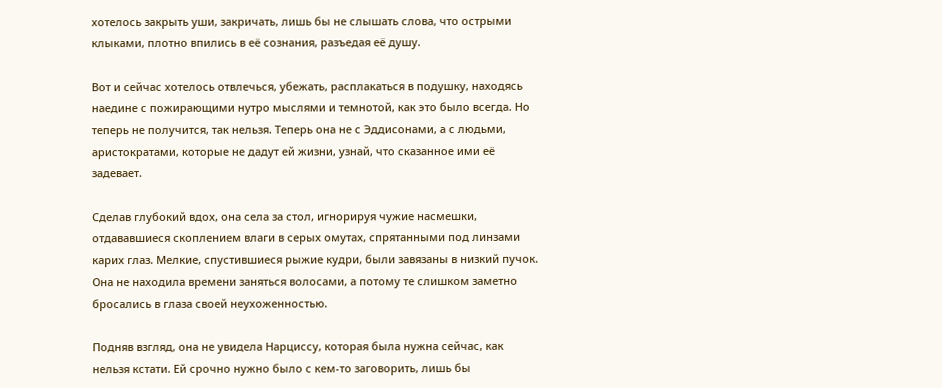хотелось закрыть уши, закричать, лишь бы не слышать слова, что острыми клыками, плотно впились в её сознания, разъедая её душу.

Вот и сейчас хотелось отвлечься, убежать, расплакаться в подушку, находясь наедине с пожирающими нутро мыслями и темнотой, как это было всегда. Но теперь не получится, так нельзя. Теперь она не с Эддисонами, а с людьми, аристократами, которые не дадут ей жизни, узнай, что сказанное ими её задевает.

Сделав глубокий вдох, она села за стол, игнорируя чужие насмешки, отдававшиеся скоплением влаги в серых омутах, спрятанными под линзами карих глаз. Мелкие, спустившиеся рыжие кудри, были завязаны в низкий пучок. Она не находила времени заняться волосами, а потому те слишком заметно бросались в глаза своей неухоженностью.

Подняв взгляд, она не увидела Нарциссу, которая была нужна сейчас, как нельзя кстати. Ей срочно нужно было с кем-то заговорить, лишь бы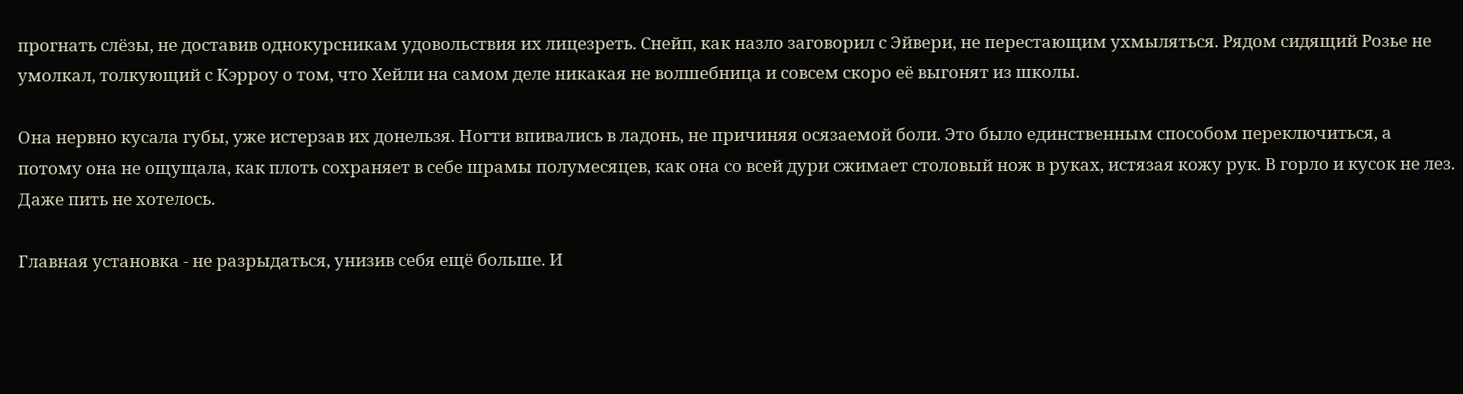прогнать слёзы, не доставив однокурсникам удовольствия их лицезреть. Снейп, как назло заговорил с Эйвери, не перестающим ухмыляться. Рядом сидящий Розье не умолкал, толкующий с Кэрроу о том, что Хейли на самом деле никакая не волшебница и совсем скоро её выгонят из школы.

Она нервно кусала губы, уже истерзав их донельзя. Ногти впивались в ладонь, не причиняя осязаемой боли. Это было единственным способом переключиться, а потому она не ощущала, как плоть сохраняет в себе шрамы полумесяцев, как она со всей дури сжимает столовый нож в руках, истязая кожу рук. В горло и кусок не лез. Даже пить не хотелось.

Главная установка - не разрыдаться, унизив себя ещё больше. И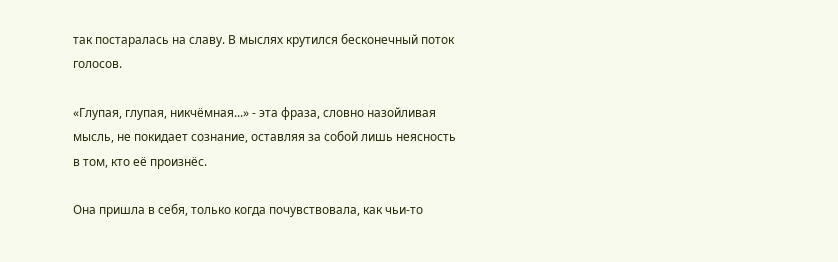так постаралась на славу. В мыслях крутился бесконечный поток голосов.

«Глупая, глупая, никчёмная...» - эта фраза, словно назойливая мысль, не покидает сознание, оставляя за собой лишь неясность в том, кто её произнёс.

Она пришла в себя, только когда почувствовала, как чьи-то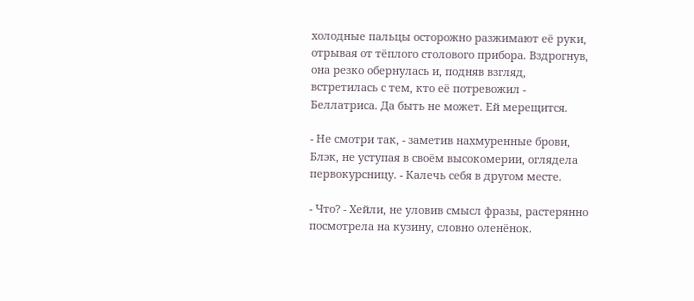холодные пальцы осторожно разжимают её руки, отрывая от тёплого столового прибора. Вздрогнув, она резко обернулась и, подняв взгляд, встретилась с тем, кто её потревожил - Беллатриса. Да быть не может. Ей мерещится.

- Не смотри так, - заметив нахмуренные брови, Блэк, не уступая в своём высокомерии, оглядела первокурсницу. - Калечь себя в другом месте.

- Что? - Хейли, не уловив смысл фразы, растерянно посмотрела на кузину, словно оленёнок.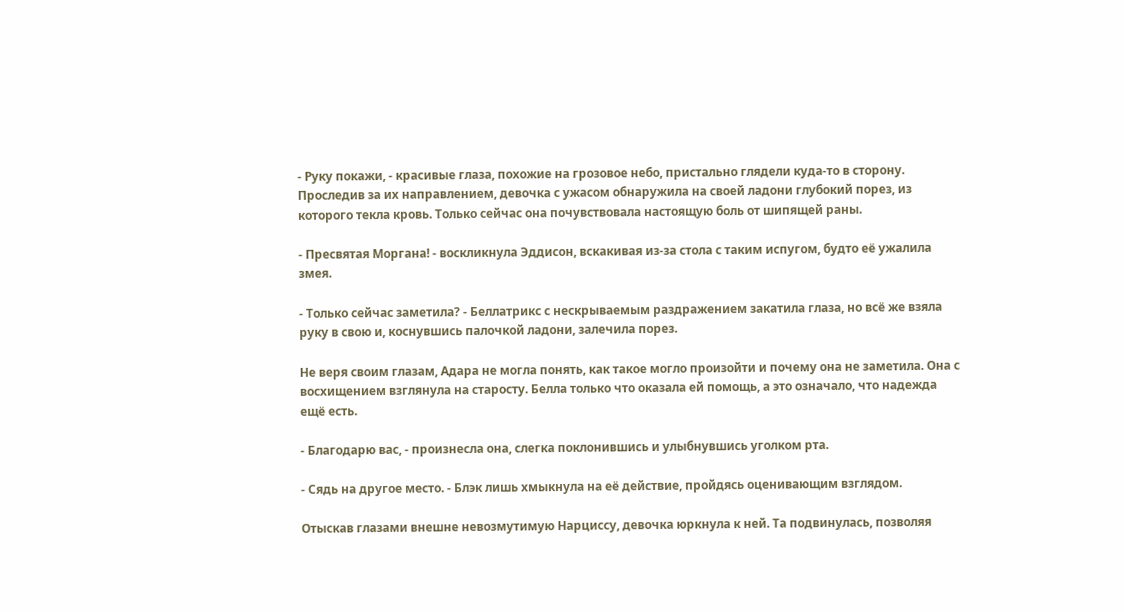- Руку покажи, - красивые глаза, похожие на грозовое небо, пристально глядели куда-то в сторону. Проследив за их направлением, девочка с ужасом обнаружила на своей ладони глубокий порез, из которого текла кровь. Только сейчас она почувствовала настоящую боль от шипящей раны.

- Пресвятая Моргана! - воскликнула Эддисон, вскакивая из-за стола с таким испугом, будто её ужалила змея.

- Только сейчас заметила? - Беллатрикс с нескрываемым раздражением закатила глаза, но всё же взяла руку в свою и, коснувшись палочкой ладони, залечила порез.

Не веря своим глазам, Адара не могла понять, как такое могло произойти и почему она не заметила. Она с восхищением взглянула на старосту. Белла только что оказала ей помощь, а это означало, что надежда ещё есть.

- Благодарю вас, - произнесла она, слегка поклонившись и улыбнувшись уголком рта.

- Сядь на другое место. - Блэк лишь хмыкнула на её действие, пройдясь оценивающим взглядом.

Отыскав глазами внешне невозмутимую Нарциссу, девочка юркнула к ней. Та подвинулась, позволяя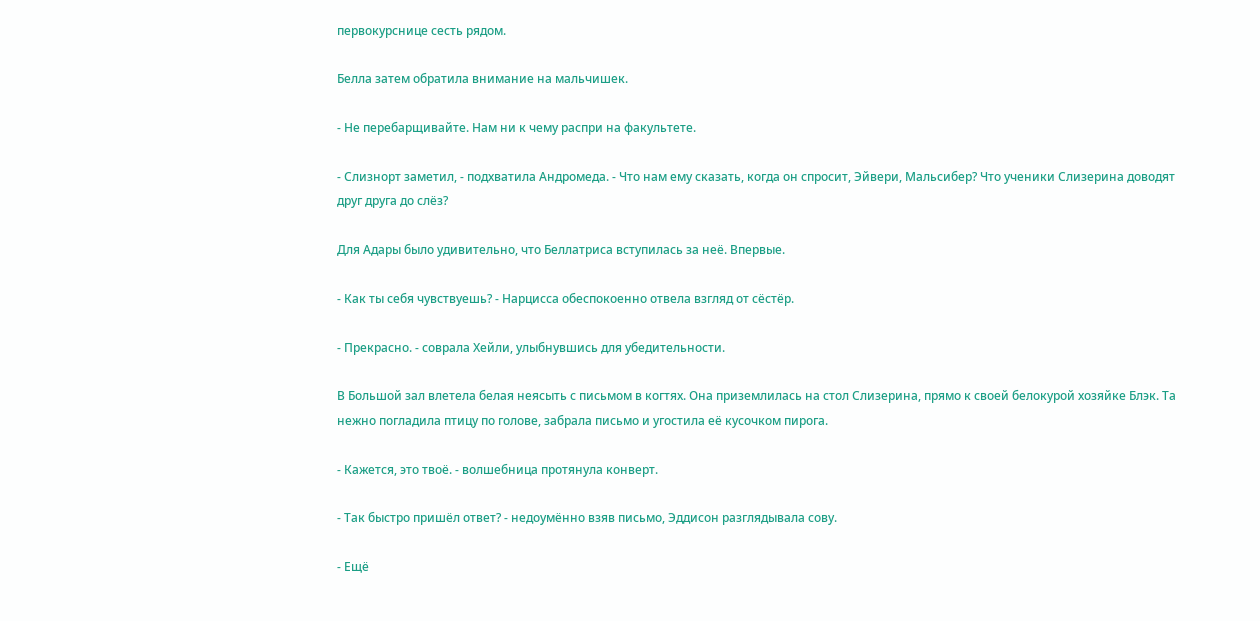первокурснице сесть рядом.

Белла затем обратила внимание на мальчишек.

- Не перебарщивайте. Нам ни к чему распри на факультете.

- Слизнорт заметил, - подхватила Андромеда. - Что нам ему сказать, когда он спросит, Эйвери, Мальсибер? Что ученики Слизерина доводят друг друга до слёз?

Для Адары было удивительно, что Беллатриса вступилась за неё. Впервые.

- Как ты себя чувствуешь? - Нарцисса обеспокоенно отвела взгляд от сёстёр.

- Прекрасно. - соврала Хейли, улыбнувшись для убедительности.

В Большой зал влетела белая неясыть с письмом в когтях. Она приземлилась на стол Слизерина, прямо к своей белокурой хозяйке Блэк. Та нежно погладила птицу по голове, забрала письмо и угостила её кусочком пирога.

- Кажется, это твоё. - волшебница протянула конверт.

- Так быстро пришёл ответ? - недоумённо взяв письмо, Эддисон разглядывала сову.

- Ещё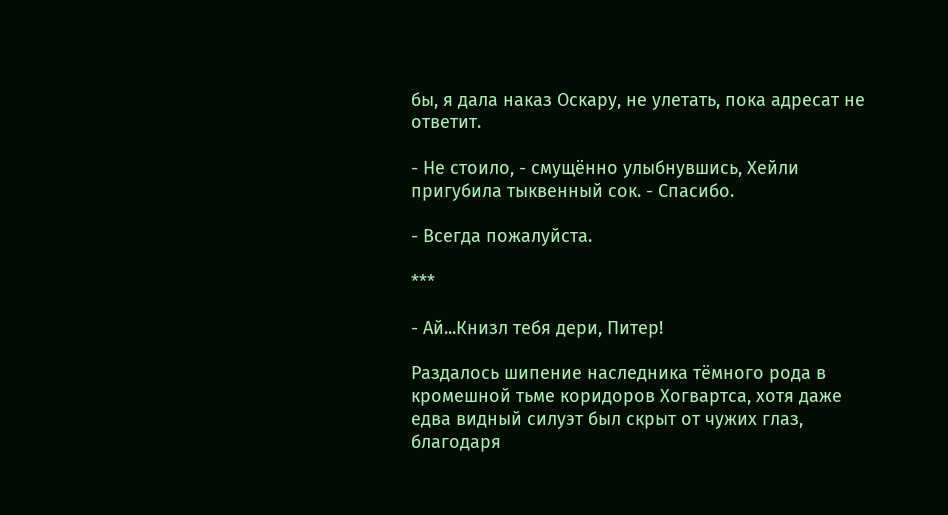бы, я дала наказ Оскару, не улетать, пока адресат не ответит.

- Не стоило, - смущённо улыбнувшись, Хейли пригубила тыквенный сок. - Спасибо.

- Всегда пожалуйста.

***

- Ай...Книзл тебя дери, Питер!

Раздалось шипение наследника тёмного рода в кромешной тьме коридоров Хогвартса, хотя даже едва видный силуэт был скрыт от чужих глаз, благодаря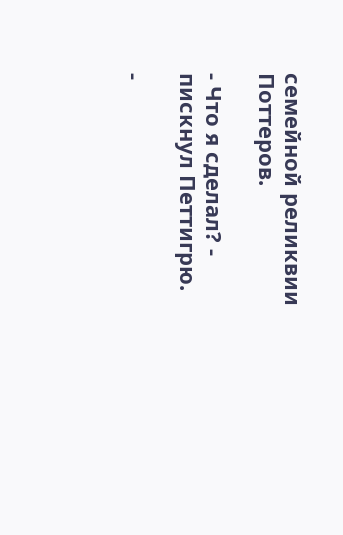семейной реликвии Поттеров.

- Что я сделал? - пискнул Петтигрю.

-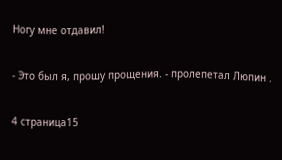Ногу мне отдавил!

- Это был я, прошу прощения. - пролепетал Люпин .

4 страница15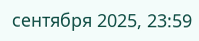сентября 2025, 23:59